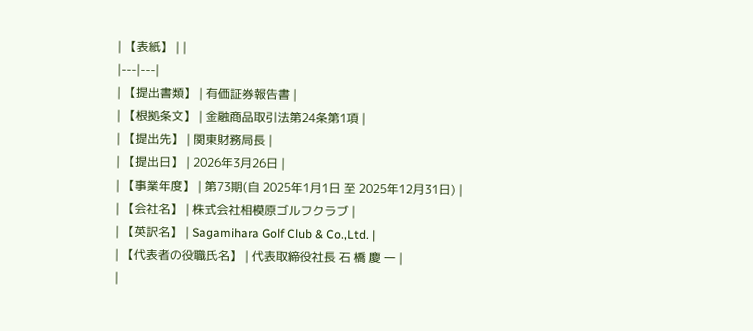| 【表紙】 | |
|---|---|
| 【提出書類】 | 有価証券報告書 |
| 【根拠条文】 | 金融商品取引法第24条第1項 |
| 【提出先】 | 関東財務局長 |
| 【提出日】 | 2026年3月26日 |
| 【事業年度】 | 第73期(自 2025年1月1日 至 2025年12月31日) |
| 【会社名】 | 株式会社相模原ゴルフクラブ |
| 【英訳名】 | Sagamihara Golf Club & Co.,Ltd. |
| 【代表者の役職氏名】 | 代表取締役社長 石 橋 慶 一 |
|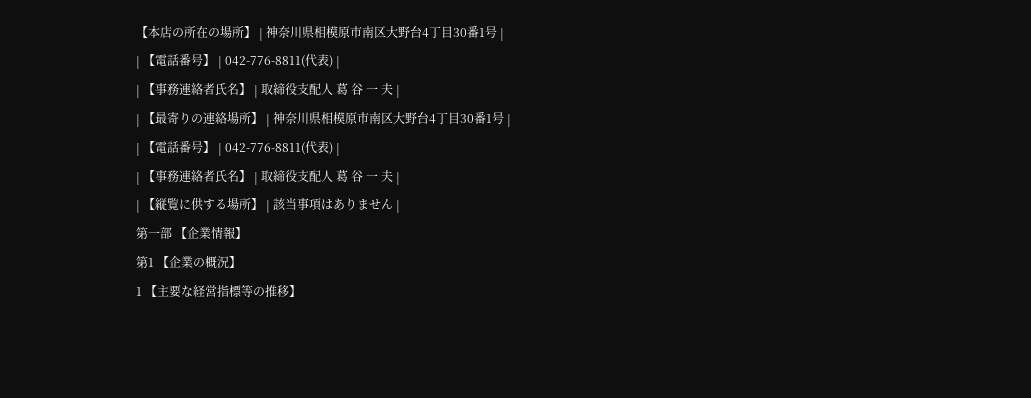【本店の所在の場所】 | 神奈川県相模原市南区大野台4丁目30番1号 |
| 【電話番号】 | 042-776-8811(代表) |
| 【事務連絡者氏名】 | 取締役支配人 葛 谷 一 夫 |
| 【最寄りの連絡場所】 | 神奈川県相模原市南区大野台4丁目30番1号 |
| 【電話番号】 | 042-776-8811(代表) |
| 【事務連絡者氏名】 | 取締役支配人 葛 谷 一 夫 |
| 【縦覧に供する場所】 | 該当事項はありません |
第一部 【企業情報】
第1 【企業の概況】
1 【主要な経営指標等の推移】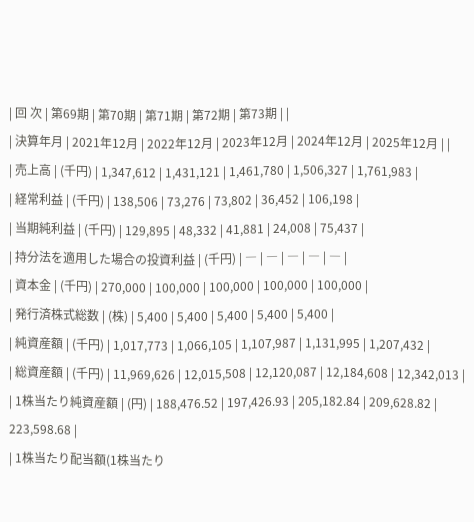| 回 次 | 第69期 | 第70期 | 第71期 | 第72期 | 第73期 | |
| 決算年月 | 2021年12月 | 2022年12月 | 2023年12月 | 2024年12月 | 2025年12月 | |
| 売上高 | (千円) | 1,347,612 | 1,431,121 | 1,461,780 | 1,506,327 | 1,761,983 |
| 経常利益 | (千円) | 138,506 | 73,276 | 73,802 | 36,452 | 106,198 |
| 当期純利益 | (千円) | 129,895 | 48,332 | 41,881 | 24,008 | 75,437 |
| 持分法を適用した場合の投資利益 | (千円) | ― | ― | ― | ― | ― |
| 資本金 | (千円) | 270,000 | 100,000 | 100,000 | 100,000 | 100,000 |
| 発行済株式総数 | (株) | 5,400 | 5,400 | 5,400 | 5,400 | 5,400 |
| 純資産額 | (千円) | 1,017,773 | 1,066,105 | 1,107,987 | 1,131,995 | 1,207,432 |
| 総資産額 | (千円) | 11,969,626 | 12,015,508 | 12,120,087 | 12,184,608 | 12,342,013 |
| 1株当たり純資産額 | (円) | 188,476.52 | 197,426.93 | 205,182.84 | 209,628.82 | 223,598.68 |
| 1株当たり配当額(1株当たり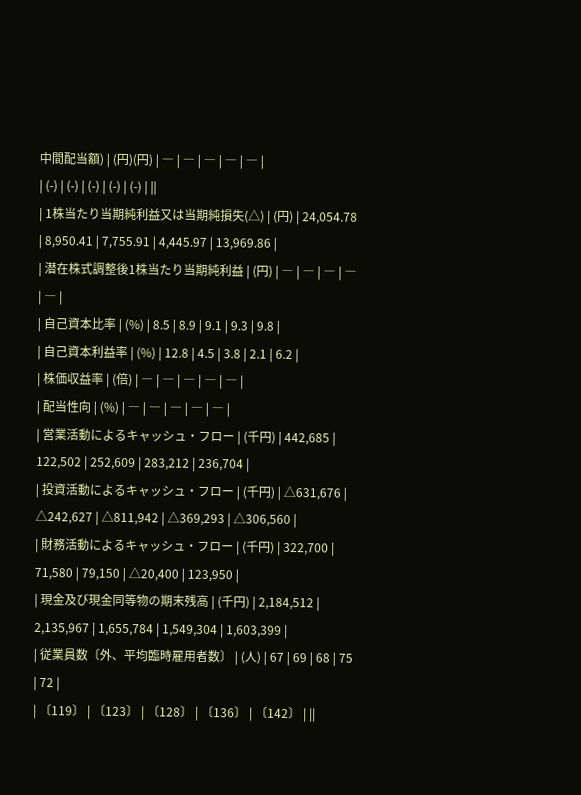中間配当額) | (円)(円) | ― | ― | ― | ― | ― |
| (-) | (-) | (-) | (-) | (-) | ||
| 1株当たり当期純利益又は当期純損失(△) | (円) | 24,054.78 | 8,950.41 | 7,755.91 | 4,445.97 | 13,969.86 |
| 潜在株式調整後1株当たり当期純利益 | (円) | ― | ― | ― | ― | ― |
| 自己資本比率 | (%) | 8.5 | 8.9 | 9.1 | 9.3 | 9.8 |
| 自己資本利益率 | (%) | 12.8 | 4.5 | 3.8 | 2.1 | 6.2 |
| 株価収益率 | (倍) | ― | ― | ― | ― | ― |
| 配当性向 | (%) | ― | ― | ― | ― | ― |
| 営業活動によるキャッシュ・フロー | (千円) | 442,685 | 122,502 | 252,609 | 283,212 | 236,704 |
| 投資活動によるキャッシュ・フロー | (千円) | △631,676 | △242,627 | △811,942 | △369,293 | △306,560 |
| 財務活動によるキャッシュ・フロー | (千円) | 322,700 | 71,580 | 79,150 | △20,400 | 123,950 |
| 現金及び現金同等物の期末残高 | (千円) | 2,184,512 | 2,135,967 | 1,655,784 | 1,549,304 | 1,603,399 |
| 従業員数〔外、平均臨時雇用者数〕 | (人) | 67 | 69 | 68 | 75 | 72 |
| 〔119〕 | 〔123〕 | 〔128〕 | 〔136〕 | 〔142〕 | ||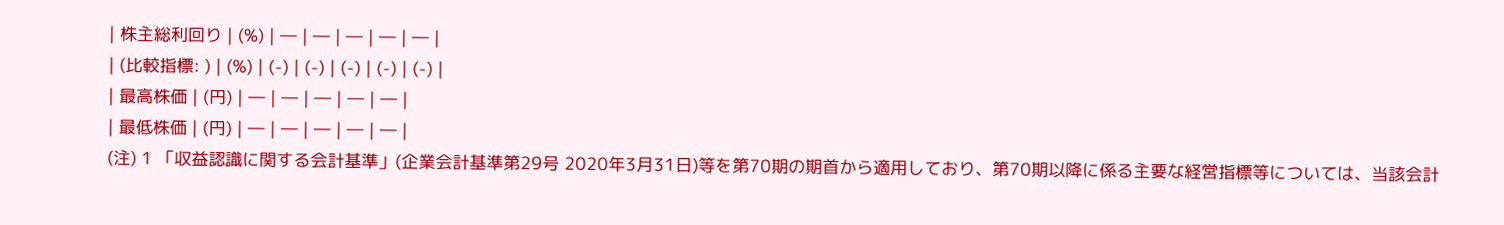| 株主総利回り | (%) | ― | ― | ― | ― | ― |
| (比較指標: ) | (%) | (-) | (-) | (-) | (-) | (-) |
| 最高株価 | (円) | ― | ― | ― | ― | ― |
| 最低株価 | (円) | ― | ― | ― | ― | ― |
(注) 1 「収益認識に関する会計基準」(企業会計基準第29号 2020年3月31日)等を第70期の期首から適用しており、第70期以降に係る主要な経営指標等については、当該会計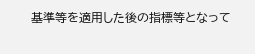基準等を適用した後の指標等となって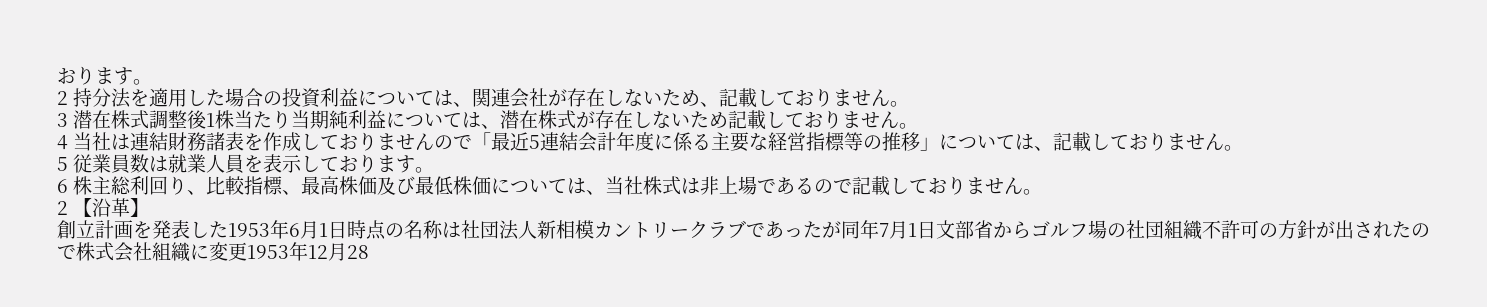おります。
2 持分法を適用した場合の投資利益については、関連会社が存在しないため、記載しておりません。
3 潜在株式調整後1株当たり当期純利益については、潜在株式が存在しないため記載しておりません。
4 当社は連結財務諸表を作成しておりませんので「最近5連結会計年度に係る主要な経営指標等の推移」については、記載しておりません。
5 従業員数は就業人員を表示しております。
6 株主総利回り、比較指標、最高株価及び最低株価については、当社株式は非上場であるので記載しておりません。
2 【沿革】
創立計画を発表した1953年6月1日時点の名称は社団法人新相模カントリークラブであったが同年7月1日文部省からゴルフ場の社団組織不許可の方針が出されたので株式会社組織に変更1953年12月28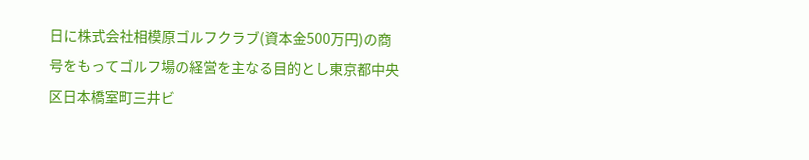日に株式会社相模原ゴルフクラブ(資本金500万円)の商号をもってゴルフ場の経営を主なる目的とし東京都中央区日本橋室町三井ビ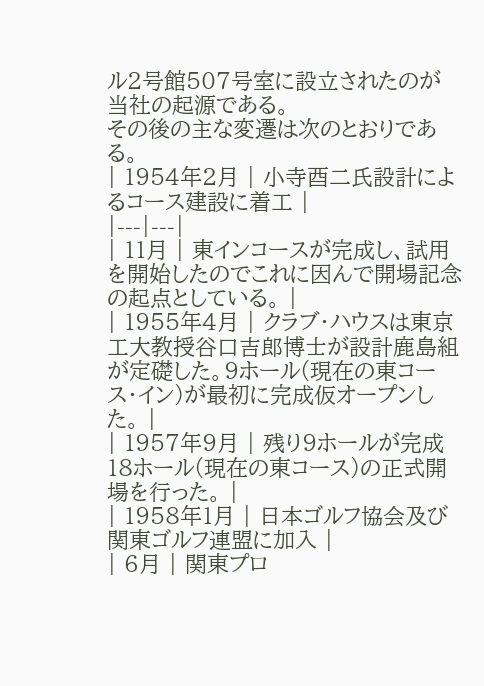ル2号館507号室に設立されたのが当社の起源である。
その後の主な変遷は次のとおりである。
| 1954年2月 | 小寺酉二氏設計によるコース建設に着工 |
|---|---|
| 11月 | 東インコースが完成し、試用を開始したのでこれに因んで開場記念の起点としている。 |
| 1955年4月 | クラブ・ハウスは東京工大教授谷口吉郎博士が設計鹿島組が定礎した。9ホール(現在の東コース・イン)が最初に完成仮オープンした。 |
| 1957年9月 | 残り9ホールが完成18ホール(現在の東コース)の正式開場を行った。 |
| 1958年1月 | 日本ゴルフ協会及び関東ゴルフ連盟に加入 |
| 6月 | 関東プロ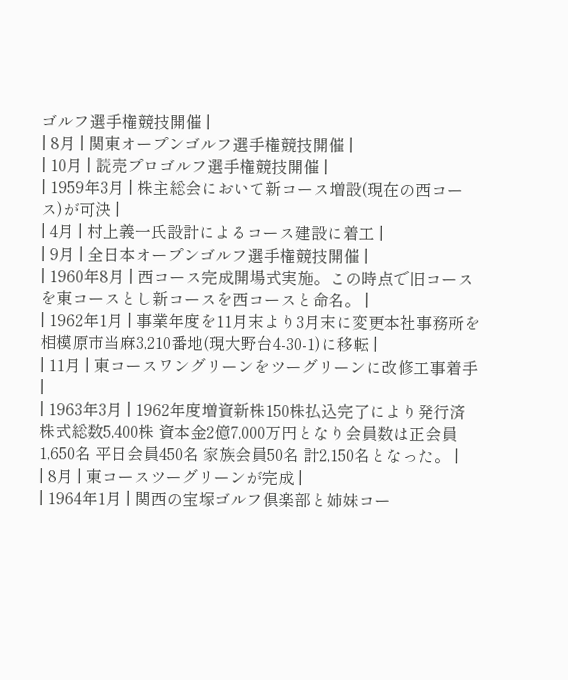ゴルフ選手権競技開催 |
| 8月 | 関東オープンゴルフ選手権競技開催 |
| 10月 | 読売プロゴルフ選手権競技開催 |
| 1959年3月 | 株主総会において新コース増設(現在の西コース)が可決 |
| 4月 | 村上義一氏設計によるコース建設に着工 |
| 9月 | 全日本オープンゴルフ選手権競技開催 |
| 1960年8月 | 西コース完成開場式実施。この時点で旧コースを東コースとし新コースを西コースと命名。 |
| 1962年1月 | 事業年度を11月末より3月末に変更本社事務所を相模原市当麻3,210番地(現大野台4-30-1)に移転 |
| 11月 | 東コースワングリーンをツーグリーンに改修工事着手 |
| 1963年3月 | 1962年度増資新株150株払込完了により発行済株式総数5,400株 資本金2億7,000万円となり会員数は正会員1,650名 平日会員450名 家族会員50名 計2,150名となった。 |
| 8月 | 東コースツーグリーンが完成 |
| 1964年1月 | 関西の宝塚ゴルフ倶楽部と姉妹コー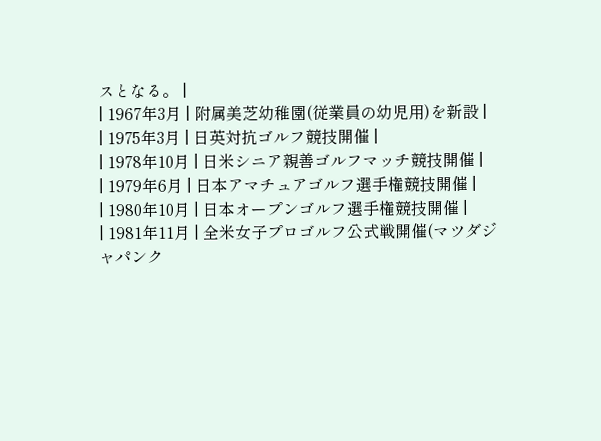スとなる。 |
| 1967年3月 | 附属美芝幼稚園(従業員の幼児用)を新設 |
| 1975年3月 | 日英対抗ゴルフ競技開催 |
| 1978年10月 | 日米シニア親善ゴルフマッチ競技開催 |
| 1979年6月 | 日本アマチュアゴルフ選手権競技開催 |
| 1980年10月 | 日本オープンゴルフ選手権競技開催 |
| 1981年11月 | 全米女子プロゴルフ公式戦開催(マツダジャパンク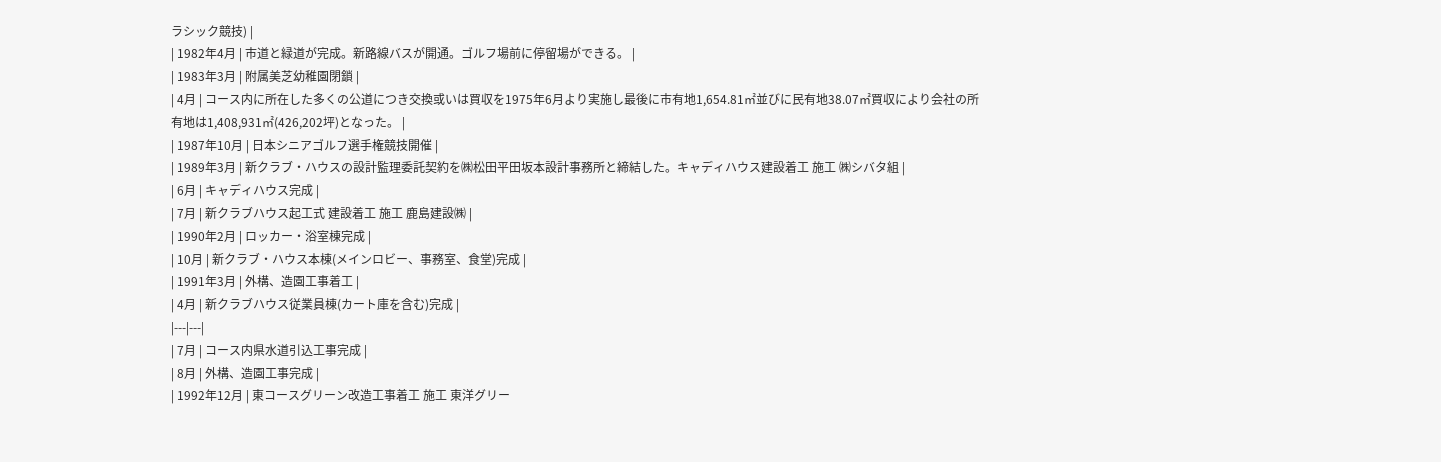ラシック競技) |
| 1982年4月 | 市道と緑道が完成。新路線バスが開通。ゴルフ場前に停留場ができる。 |
| 1983年3月 | 附属美芝幼稚園閉鎖 |
| 4月 | コース内に所在した多くの公道につき交換或いは買収を1975年6月より実施し最後に市有地1,654.81㎡並びに民有地38.07㎡買収により会社の所有地は1,408,931㎡(426,202坪)となった。 |
| 1987年10月 | 日本シニアゴルフ選手権競技開催 |
| 1989年3月 | 新クラブ・ハウスの設計監理委託契約を㈱松田平田坂本設計事務所と締結した。キャディハウス建設着工 施工 ㈱シバタ組 |
| 6月 | キャディハウス完成 |
| 7月 | 新クラブハウス起工式 建設着工 施工 鹿島建設㈱ |
| 1990年2月 | ロッカー・浴室棟完成 |
| 10月 | 新クラブ・ハウス本棟(メインロビー、事務室、食堂)完成 |
| 1991年3月 | 外構、造園工事着工 |
| 4月 | 新クラブハウス従業員棟(カート庫を含む)完成 |
|---|---|
| 7月 | コース内県水道引込工事完成 |
| 8月 | 外構、造園工事完成 |
| 1992年12月 | 東コースグリーン改造工事着工 施工 東洋グリー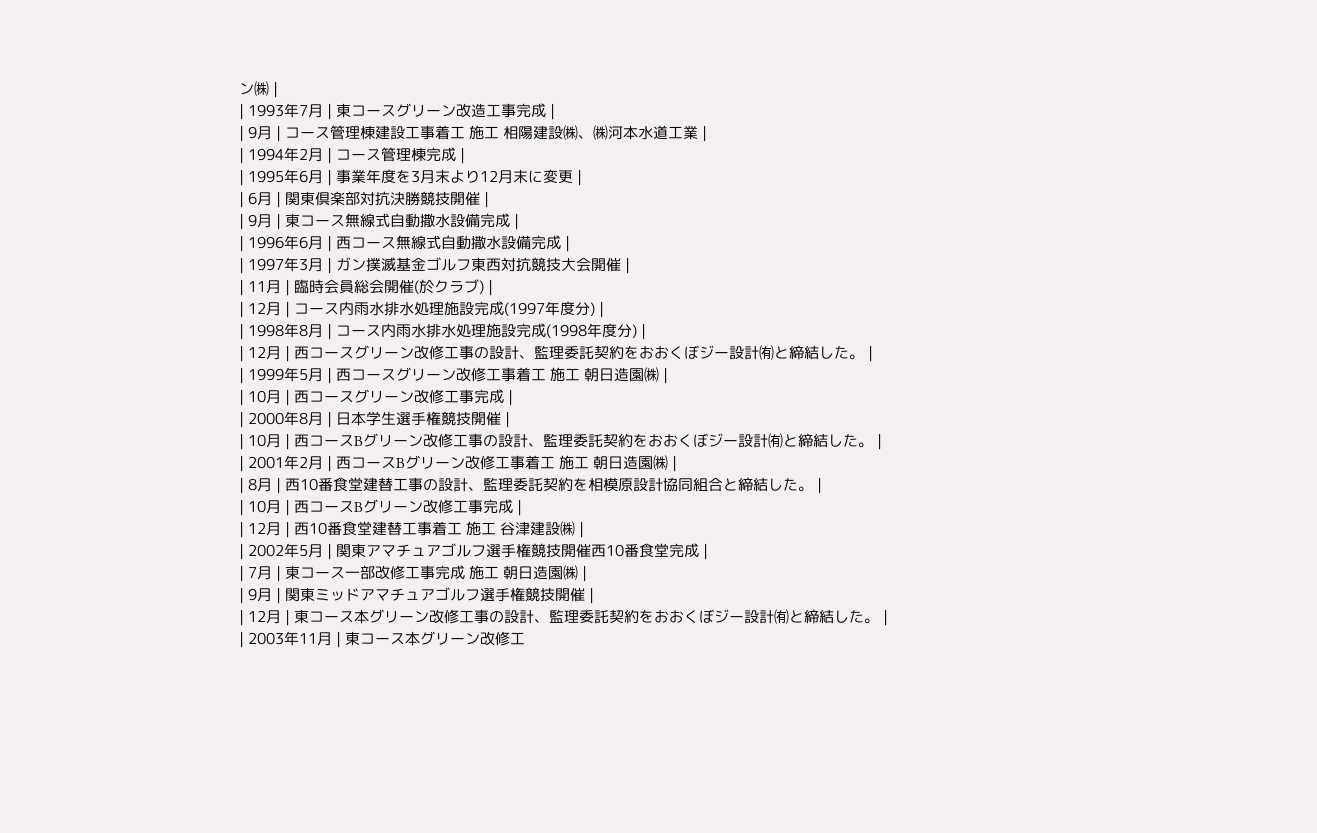ン㈱ |
| 1993年7月 | 東コースグリーン改造工事完成 |
| 9月 | コース管理棟建設工事着工 施工 相陽建設㈱、㈱河本水道工業 |
| 1994年2月 | コース管理棟完成 |
| 1995年6月 | 事業年度を3月末より12月末に変更 |
| 6月 | 関東倶楽部対抗決勝競技開催 |
| 9月 | 東コース無線式自動撒水設備完成 |
| 1996年6月 | 西コース無線式自動撒水設備完成 |
| 1997年3月 | ガン撲滅基金ゴルフ東西対抗競技大会開催 |
| 11月 | 臨時会員総会開催(於クラブ) |
| 12月 | コース内雨水排水処理施設完成(1997年度分) |
| 1998年8月 | コース内雨水排水処理施設完成(1998年度分) |
| 12月 | 西コースグリーン改修工事の設計、監理委託契約をおおくぼジー設計㈲と締結した。 |
| 1999年5月 | 西コースグリーン改修工事着工 施工 朝日造園㈱ |
| 10月 | 西コースグリーン改修工事完成 |
| 2000年8月 | 日本学生選手権競技開催 |
| 10月 | 西コースBグリーン改修工事の設計、監理委託契約をおおくぼジー設計㈲と締結した。 |
| 2001年2月 | 西コースBグリーン改修工事着工 施工 朝日造園㈱ |
| 8月 | 西10番食堂建替工事の設計、監理委託契約を相模原設計協同組合と締結した。 |
| 10月 | 西コースBグリーン改修工事完成 |
| 12月 | 西10番食堂建替工事着工 施工 谷津建設㈱ |
| 2002年5月 | 関東アマチュアゴルフ選手権競技開催西10番食堂完成 |
| 7月 | 東コース一部改修工事完成 施工 朝日造園㈱ |
| 9月 | 関東ミッドアマチュアゴルフ選手権競技開催 |
| 12月 | 東コース本グリーン改修工事の設計、監理委託契約をおおくぼジー設計㈲と締結した。 |
| 2003年11月 | 東コース本グリーン改修工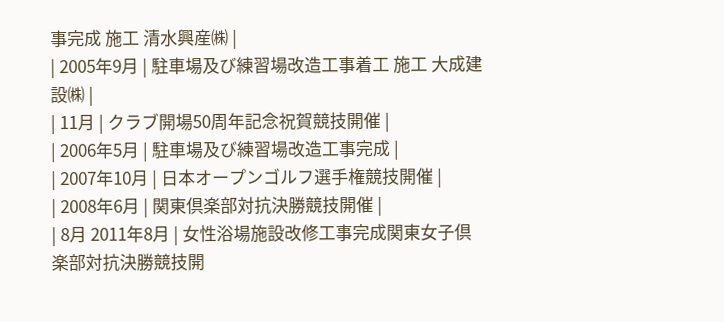事完成 施工 清水興産㈱ |
| 2005年9月 | 駐車場及び練習場改造工事着工 施工 大成建設㈱ |
| 11月 | クラブ開場50周年記念祝賀競技開催 |
| 2006年5月 | 駐車場及び練習場改造工事完成 |
| 2007年10月 | 日本オープンゴルフ選手権競技開催 |
| 2008年6月 | 関東倶楽部対抗決勝競技開催 |
| 8月 2011年8月 | 女性浴場施設改修工事完成関東女子倶楽部対抗決勝競技開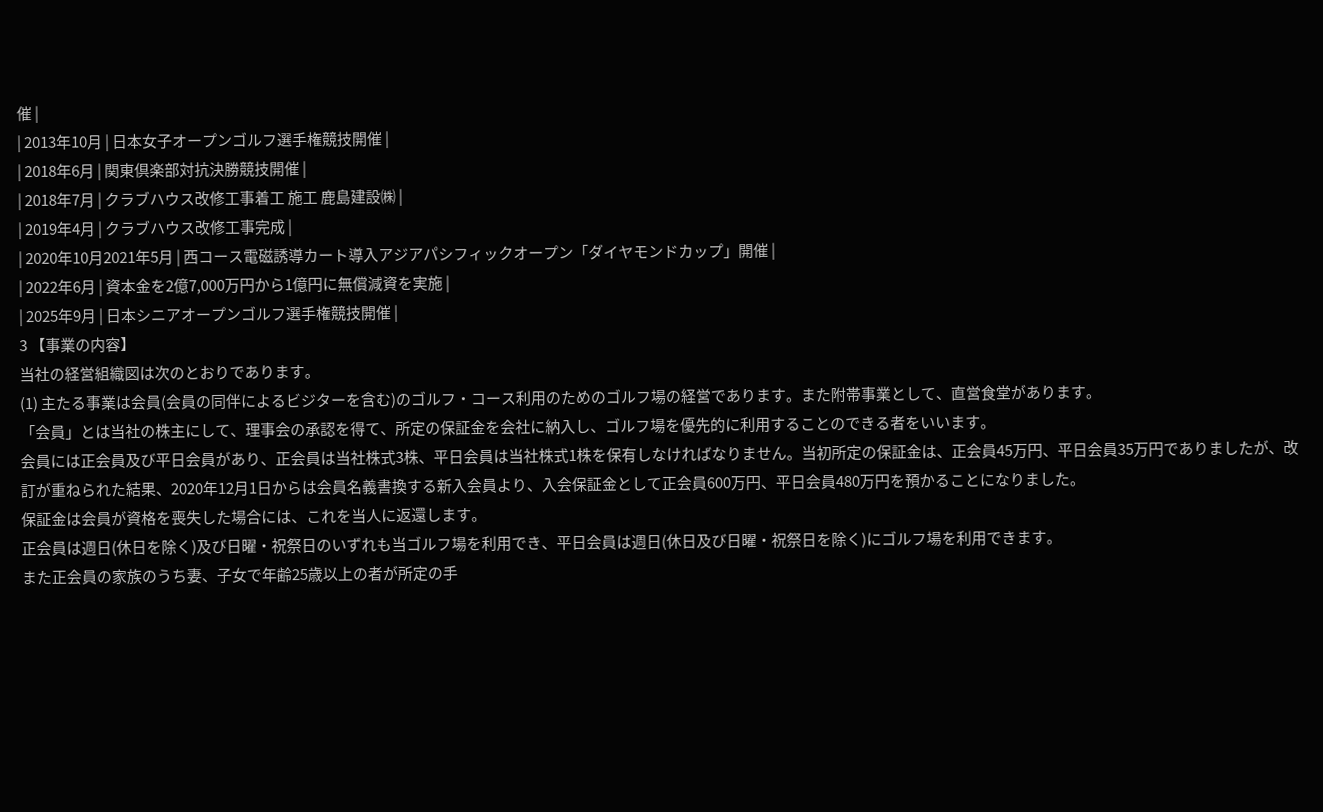催 |
| 2013年10月 | 日本女子オープンゴルフ選手権競技開催 |
| 2018年6月 | 関東倶楽部対抗決勝競技開催 |
| 2018年7月 | クラブハウス改修工事着工 施工 鹿島建設㈱ |
| 2019年4月 | クラブハウス改修工事完成 |
| 2020年10月2021年5月 | 西コース電磁誘導カート導入アジアパシフィックオープン「ダイヤモンドカップ」開催 |
| 2022年6月 | 資本金を2億7,000万円から1億円に無償減資を実施 |
| 2025年9月 | 日本シニアオープンゴルフ選手権競技開催 |
3 【事業の内容】
当社の経営組織図は次のとおりであります。
(1) 主たる事業は会員(会員の同伴によるビジターを含む)のゴルフ・コース利用のためのゴルフ場の経営であります。また附帯事業として、直営食堂があります。
「会員」とは当社の株主にして、理事会の承認を得て、所定の保証金を会社に納入し、ゴルフ場を優先的に利用することのできる者をいいます。
会員には正会員及び平日会員があり、正会員は当社株式3株、平日会員は当社株式1株を保有しなければなりません。当初所定の保証金は、正会員45万円、平日会員35万円でありましたが、改訂が重ねられた結果、2020年12月1日からは会員名義書換する新入会員より、入会保証金として正会員600万円、平日会員480万円を預かることになりました。
保証金は会員が資格を喪失した場合には、これを当人に返還します。
正会員は週日(休日を除く)及び日曜・祝祭日のいずれも当ゴルフ場を利用でき、平日会員は週日(休日及び日曜・祝祭日を除く)にゴルフ場を利用できます。
また正会員の家族のうち妻、子女で年齢25歳以上の者が所定の手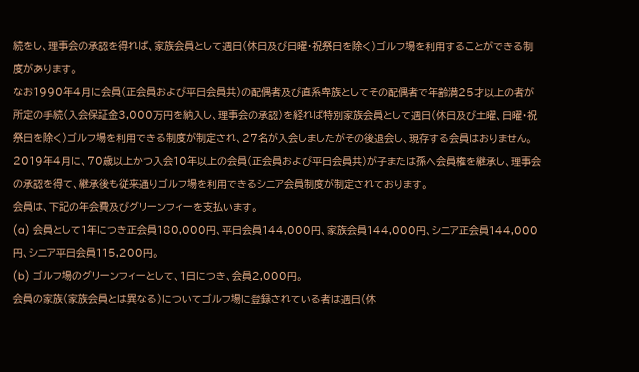続をし、理事会の承認を得れば、家族会員として週日(休日及び日曜・祝祭日を除く)ゴルフ場を利用することができる制度があります。
なお1990年4月に会員(正会員および平日会員共)の配偶者及び直系卑族としてその配偶者で年齢満25才以上の者が所定の手続(入会保証金3,000万円を納入し、理事会の承認)を経れば特別家族会員として週日(休日及び土曜、日曜・祝祭日を除く)ゴルフ場を利用できる制度が制定され、27名が入会しましたがその後退会し、現存する会員はおりません。
2019年4月に、70歳以上かつ入会10年以上の会員(正会員および平日会員共)が子または孫へ会員権を継承し、理事会の承認を得て、継承後も従来通りゴルフ場を利用できるシニア会員制度が制定されております。
会員は、下記の年会費及びグリーンフィーを支払います。
(a) 会員として1年につき正会員180,000円、平日会員144,000円、家族会員144,000円、シニア正会員144,000円、シニア平日会員115,200円。
(b) ゴルフ場のグリーンフィーとして、1日につき、会員2,000円。
会員の家族(家族会員とは異なる)についてゴルフ場に登録されている者は週日(休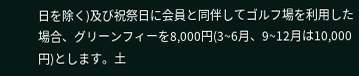日を除く)及び祝祭日に会員と同伴してゴルフ場を利用した場合、グリーンフィーを8,000円(3~6月、9~12月は10,000円)とします。土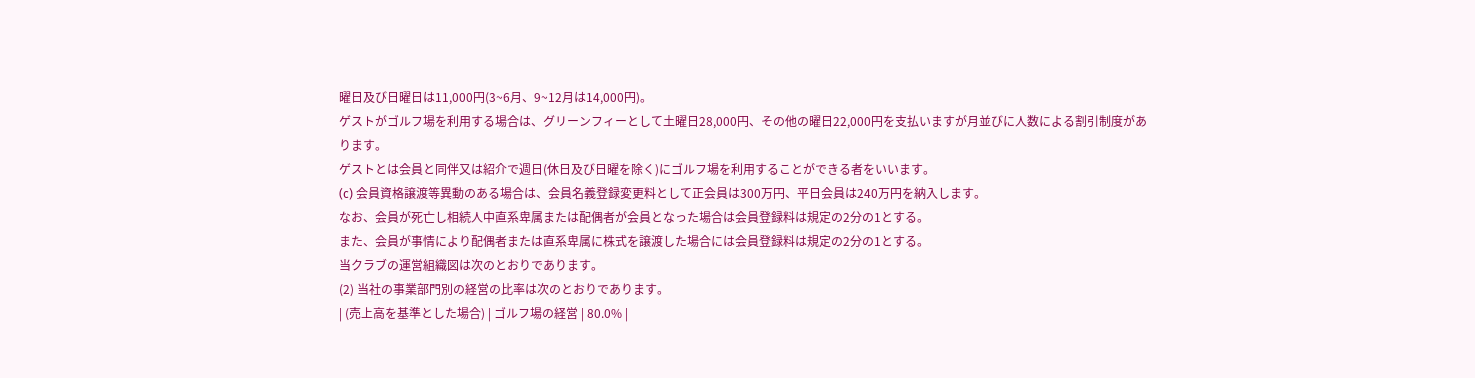曜日及び日曜日は11,000円(3~6月、9~12月は14,000円)。
ゲストがゴルフ場を利用する場合は、グリーンフィーとして土曜日28,000円、その他の曜日22,000円を支払いますが月並びに人数による割引制度があります。
ゲストとは会員と同伴又は紹介で週日(休日及び日曜を除く)にゴルフ場を利用することができる者をいいます。
(c) 会員資格譲渡等異動のある場合は、会員名義登録変更料として正会員は300万円、平日会員は240万円を納入します。
なお、会員が死亡し相続人中直系卑属または配偶者が会員となった場合は会員登録料は規定の2分の1とする。
また、会員が事情により配偶者または直系卑属に株式を譲渡した場合には会員登録料は規定の2分の1とする。
当クラブの運営組織図は次のとおりであります。
(2) 当社の事業部門別の経営の比率は次のとおりであります。
| (売上高を基準とした場合) | ゴルフ場の経営 | 80.0% |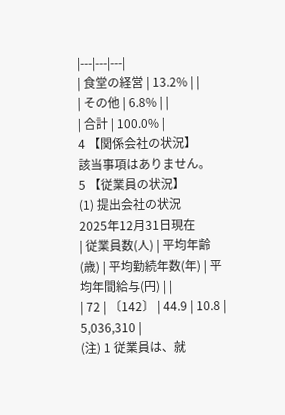|---|---|---|
| 食堂の経営 | 13.2% | |
| その他 | 6.8% | |
| 合計 | 100.0% |
4 【関係会社の状況】
該当事項はありません。
5 【従業員の状況】
(1) 提出会社の状況
2025年12月31日現在
| 従業員数(人) | 平均年齢(歳) | 平均勤続年数(年) | 平均年間給与(円) | |
| 72 | 〔142〕 | 44.9 | 10.8 | 5,036,310 |
(注) 1 従業員は、就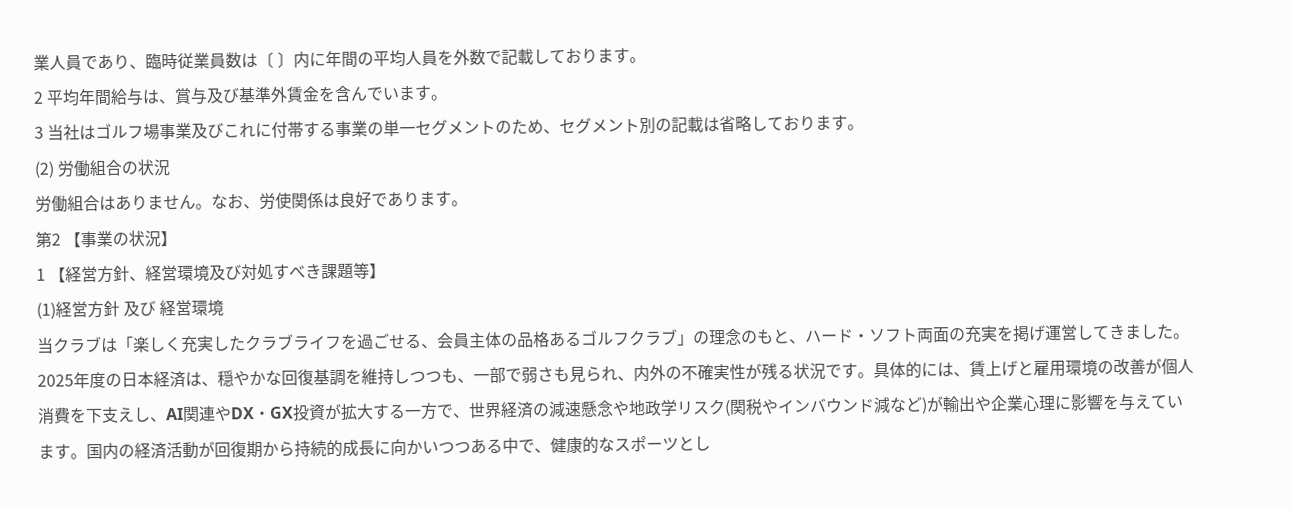業人員であり、臨時従業員数は〔 〕内に年間の平均人員を外数で記載しております。
2 平均年間給与は、賞与及び基準外賃金を含んでいます。
3 当社はゴルフ場事業及びこれに付帯する事業の単一セグメントのため、セグメント別の記載は省略しております。
(2) 労働組合の状況
労働組合はありません。なお、労使関係は良好であります。
第2 【事業の状況】
1 【経営方針、経営環境及び対処すべき課題等】
(1)経営方針 及び 経営環境
当クラブは「楽しく充実したクラブライフを過ごせる、会員主体の品格あるゴルフクラブ」の理念のもと、ハード・ソフト両面の充実を掲げ運営してきました。2025年度の日本経済は、穏やかな回復基調を維持しつつも、一部で弱さも見られ、内外の不確実性が残る状況です。具体的には、賃上げと雇用環境の改善が個人消費を下支えし、AI関連やDX・GX投資が拡大する一方で、世界経済の減速懸念や地政学リスク(関税やインバウンド減など)が輸出や企業心理に影響を与えています。国内の経済活動が回復期から持続的成長に向かいつつある中で、健康的なスポーツとし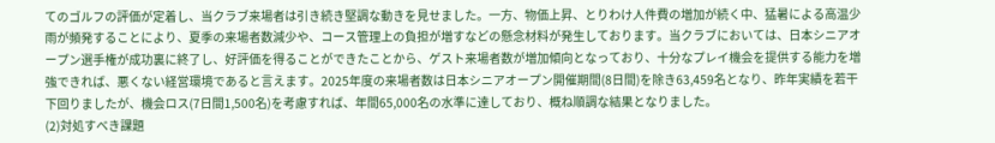てのゴルフの評価が定着し、当クラブ来場者は引き続き堅調な動きを見せました。一方、物価上昇、とりわけ人件費の増加が続く中、猛暑による高温少雨が頻発することにより、夏季の来場者数減少や、コース管理上の負担が増すなどの懸念材料が発生しております。当クラブにおいては、日本シニアオープン選手権が成功裏に終了し、好評価を得ることができたことから、ゲスト来場者数が増加傾向となっており、十分なプレイ機会を提供する能力を増強できれば、悪くない経営環境であると言えます。2025年度の来場者数は日本シニアオープン開催期間(8日間)を除き63,459名となり、昨年実績を若干下回りましたが、機会ロス(7日間1,500名)を考慮すれば、年間65,000名の水準に達しており、概ね順調な結果となりました。
(2)対処すべき課題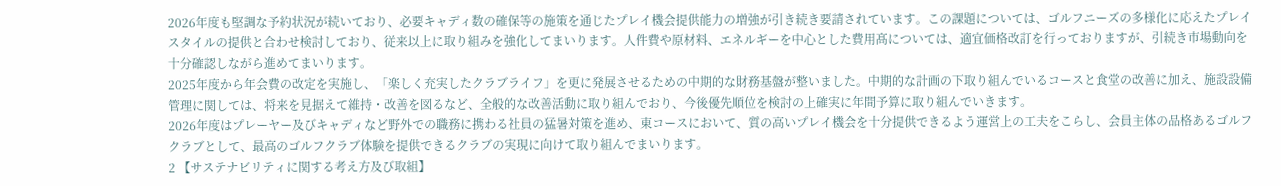2026年度も堅調な予約状況が続いており、必要キャディ数の確保等の施策を通じたプレイ機会提供能力の増強が引き続き要請されています。この課題については、ゴルフニーズの多様化に応えたプレイスタイルの提供と合わせ検討しており、従来以上に取り組みを強化してまいります。人件費や原材料、エネルギーを中心とした費用髙については、適宜価格改訂を行っておりますが、引続き市場動向を十分確認しながら進めてまいります。
2025年度から年会費の改定を実施し、「楽しく充実したクラブライフ」を更に発展させるための中期的な財務基盤が整いました。中期的な計画の下取り組んでいるコースと食堂の改善に加え、施設設備管理に関しては、将来を見据えて維持・改善を図るなど、全般的な改善活動に取り組んでおり、今後優先順位を検討の上確実に年間予算に取り組んでいきます。
2026年度はプレーヤー及びキャディなど野外での職務に携わる社員の猛暑対策を進め、東コースにおいて、質の高いプレイ機会を十分提供できるよう運営上の工夫をこらし、会員主体の品格あるゴルフクラブとして、最高のゴルフクラブ体験を提供できるクラブの実現に向けて取り組んでまいります。
2 【サステナビリティに関する考え方及び取組】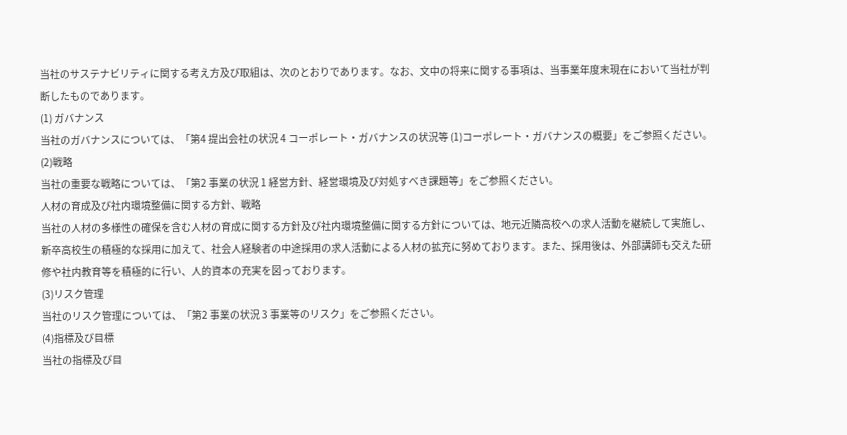当社のサステナビリティに関する考え方及び取組は、次のとおりであります。なお、文中の将来に関する事項は、当事業年度末現在において当社が判断したものであります。
(1) ガバナンス
当社のガバナンスについては、「第4 提出会社の状況 4 コーポレート・ガバナンスの状況等 (1)コーポレート・ガバナンスの概要」をご参照ください。
(2)戦略
当社の重要な戦略については、「第2 事業の状況 1 経営方針、経営環境及び対処すべき課題等」をご参照ください。
人材の育成及び社内環境整備に関する方針、戦略
当社の人材の多様性の確保を含む人材の育成に関する方針及び社内環境整備に関する方針については、地元近隣高校への求人活動を継続して実施し、新卒高校生の積極的な採用に加えて、社会人経験者の中途採用の求人活動による人材の拡充に努めております。また、採用後は、外部講師も交えた研修や社内教育等を積極的に行い、人的資本の充実を図っております。
(3)リスク管理
当社のリスク管理については、「第2 事業の状況 3 事業等のリスク」をご参照ください。
(4)指標及び目標
当社の指標及び目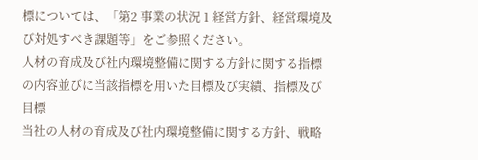標については、「第2 事業の状況 1 経営方針、経営環境及び対処すべき課題等」をご参照ください。
人材の育成及び社内環境整備に関する方針に関する指標の内容並びに当該指標を用いた目標及び実績、指標及び目標
当社の人材の育成及び社内環境整備に関する方針、戦略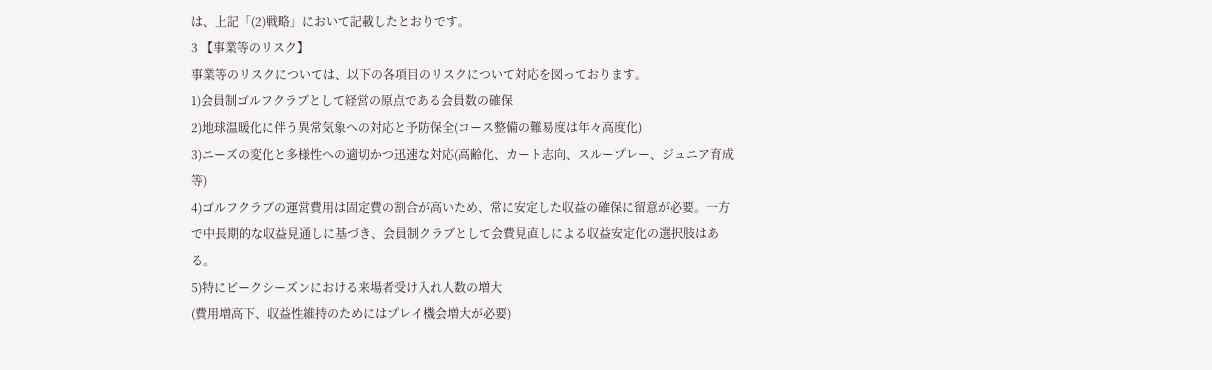は、上記「(2)戦略」において記載したとおりです。
3 【事業等のリスク】
事業等のリスクについては、以下の各項目のリスクについて対応を図っております。
1)会員制ゴルフクラブとして経営の原点である会員数の確保
2)地球温暖化に伴う異常気象への対応と予防保全(コース整備の難易度は年々高度化)
3)ニーズの変化と多様性への適切かつ迅速な対応(高齢化、カート志向、スループレー、ジュニア育成等)
4)ゴルフクラブの運営費用は固定費の割合が高いため、常に安定した収益の確保に留意が必要。一方で中長期的な収益見通しに基づき、会員制クラブとして会費見直しによる収益安定化の選択肢はある。
5)特にピークシーズンにおける来場者受け入れ人数の増大
(費用増高下、収益性維持のためにはプレイ機会増大が必要)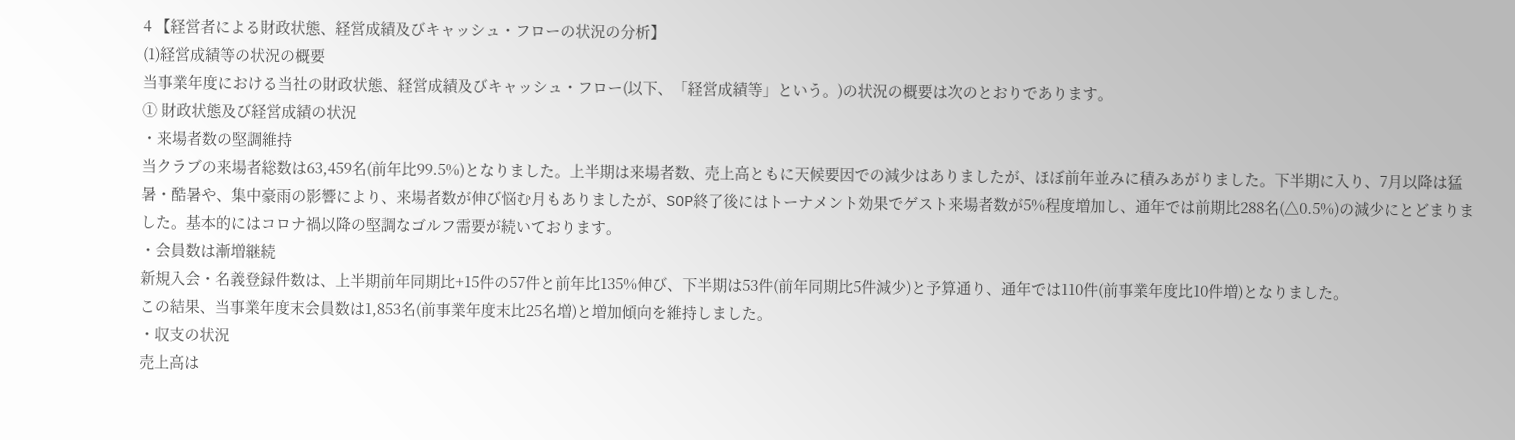4 【経営者による財政状態、経営成績及びキャッシュ・フローの状況の分析】
(1)経営成績等の状況の概要
当事業年度における当社の財政状態、経営成績及びキャッシュ・フロー(以下、「経営成績等」という。)の状況の概要は次のとおりであります。
① 財政状態及び経営成績の状況
・来場者数の堅調維持
当クラブの来場者総数は63,459名(前年比99.5%)となりました。上半期は来場者数、売上高ともに天候要因での減少はありましたが、ほぼ前年並みに積みあがりました。下半期に入り、7月以降は猛暑・酷暑や、集中豪雨の影響により、来場者数が伸び悩む月もありましたが、SOP終了後にはトーナメント効果でゲスト来場者数が5%程度増加し、通年では前期比288名(△0.5%)の減少にとどまりました。基本的にはコロナ禍以降の堅調なゴルフ需要が続いております。
・会員数は漸増継続
新規入会・名義登録件数は、上半期前年同期比+15件の57件と前年比135%伸び、下半期は53件(前年同期比5件減少)と予算通り、通年では110件(前事業年度比10件増)となりました。
この結果、当事業年度末会員数は1,853名(前事業年度末比25名増)と増加傾向を維持しました。
・収支の状況
売上高は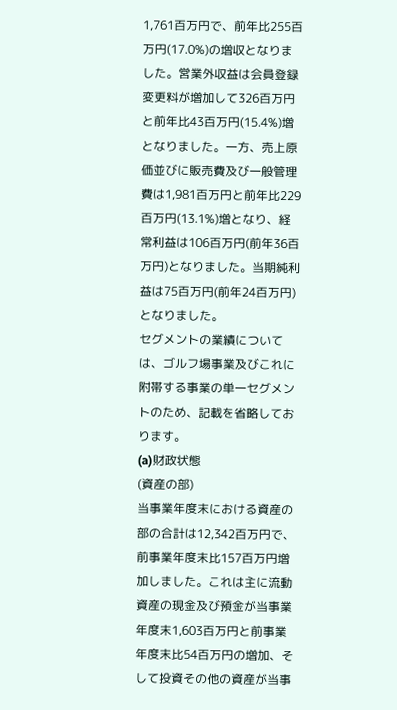1,761百万円で、前年比255百万円(17.0%)の増収となりました。営業外収益は会員登録変更料が増加して326百万円と前年比43百万円(15.4%)増となりました。一方、売上原価並びに販売費及び一般管理費は1,981百万円と前年比229百万円(13.1%)増となり、経常利益は106百万円(前年36百万円)となりました。当期純利益は75百万円(前年24百万円)となりました。
セグメントの業績については、ゴルフ場事業及びこれに附帯する事業の単一セグメントのため、記載を省略しております。
(a)財政状態
(資産の部)
当事業年度末における資産の部の合計は12,342百万円で、前事業年度末比157百万円増加しました。これは主に流動資産の現金及び預金が当事業年度末1,603百万円と前事業年度末比54百万円の増加、そして投資その他の資産が当事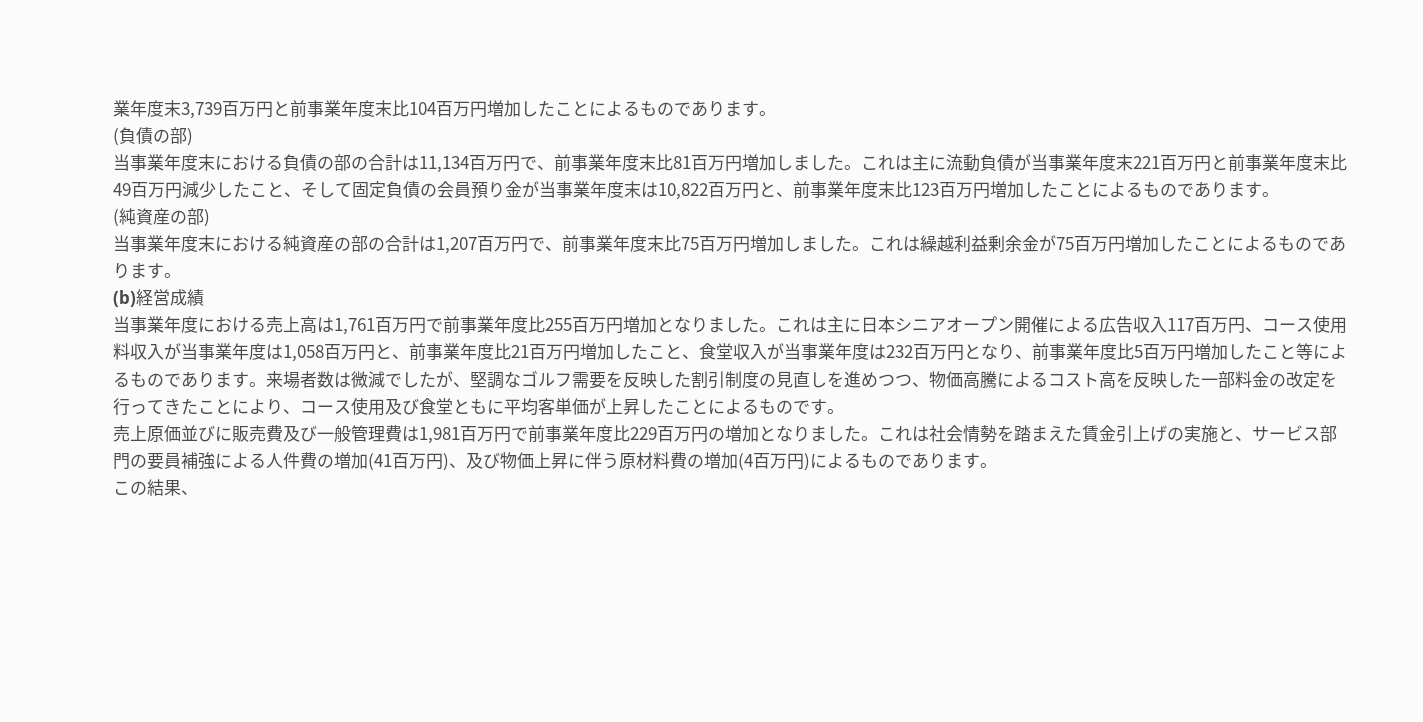業年度末3,739百万円と前事業年度末比104百万円増加したことによるものであります。
(負債の部)
当事業年度末における負債の部の合計は11,134百万円で、前事業年度末比81百万円増加しました。これは主に流動負債が当事業年度末221百万円と前事業年度末比49百万円減少したこと、そして固定負債の会員預り金が当事業年度末は10,822百万円と、前事業年度末比123百万円増加したことによるものであります。
(純資産の部)
当事業年度末における純資産の部の合計は1,207百万円で、前事業年度末比75百万円増加しました。これは繰越利益剰余金が75百万円増加したことによるものであります。
(b)経営成績
当事業年度における売上高は1,761百万円で前事業年度比255百万円増加となりました。これは主に日本シニアオープン開催による広告収入117百万円、コース使用料収入が当事業年度は1,058百万円と、前事業年度比21百万円増加したこと、食堂収入が当事業年度は232百万円となり、前事業年度比5百万円増加したこと等によるものであります。来場者数は微減でしたが、堅調なゴルフ需要を反映した割引制度の見直しを進めつつ、物価高騰によるコスト高を反映した一部料金の改定を行ってきたことにより、コース使用及び食堂ともに平均客単価が上昇したことによるものです。
売上原価並びに販売費及び一般管理費は1,981百万円で前事業年度比229百万円の増加となりました。これは社会情勢を踏まえた賃金引上げの実施と、サービス部門の要員補強による人件費の増加(41百万円)、及び物価上昇に伴う原材料費の増加(4百万円)によるものであります。
この結果、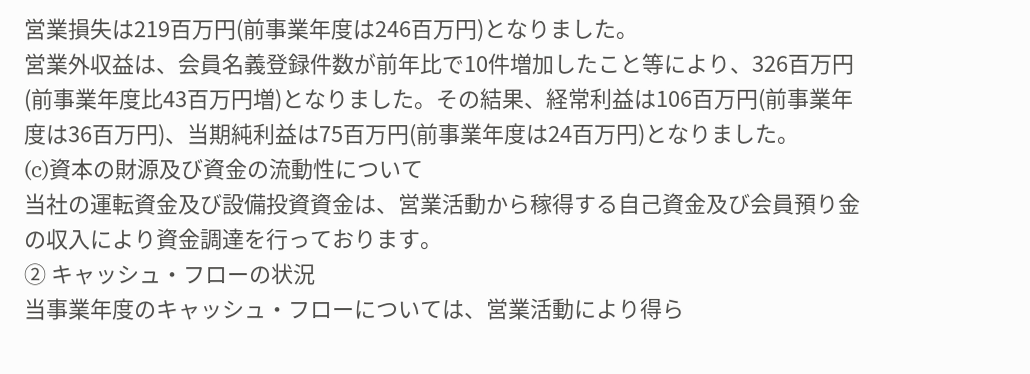営業損失は219百万円(前事業年度は246百万円)となりました。
営業外収益は、会員名義登録件数が前年比で10件増加したこと等により、326百万円(前事業年度比43百万円増)となりました。その結果、経常利益は106百万円(前事業年度は36百万円)、当期純利益は75百万円(前事業年度は24百万円)となりました。
(c)資本の財源及び資金の流動性について
当社の運転資金及び設備投資資金は、営業活動から稼得する自己資金及び会員預り金の収入により資金調達を行っております。
② キャッシュ・フローの状況
当事業年度のキャッシュ・フローについては、営業活動により得ら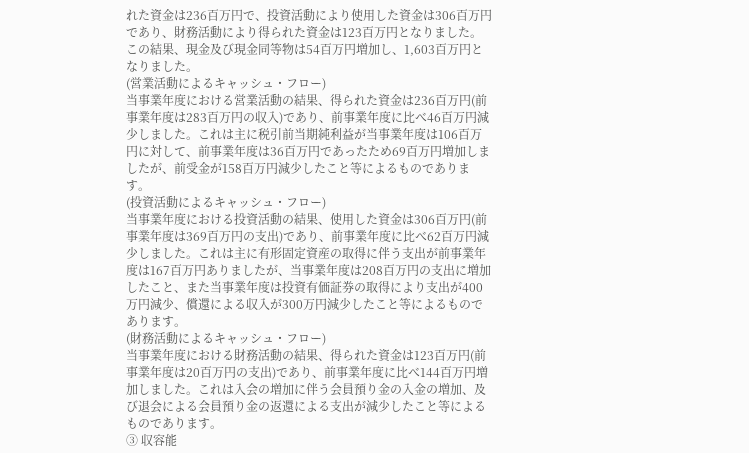れた資金は236百万円で、投資活動により使用した資金は306百万円であり、財務活動により得られた資金は123百万円となりました。
この結果、現金及び現金同等物は54百万円増加し、1,603百万円となりました。
(営業活動によるキャッシュ・フロー)
当事業年度における営業活動の結果、得られた資金は236百万円(前事業年度は283百万円の収入)であり、前事業年度に比べ46百万円減少しました。これは主に税引前当期純利益が当事業年度は106百万円に対して、前事業年度は36百万円であったため69百万円増加しましたが、前受金が158百万円減少したこと等によるものであります。
(投資活動によるキャッシュ・フロー)
当事業年度における投資活動の結果、使用した資金は306百万円(前事業年度は369百万円の支出)であり、前事業年度に比べ62百万円減少しました。これは主に有形固定資産の取得に伴う支出が前事業年度は167百万円ありましたが、当事業年度は208百万円の支出に増加したこと、また当事業年度は投資有価証券の取得により支出が400万円減少、償還による収入が300万円減少したこと等によるものであります。
(財務活動によるキャッシュ・フロー)
当事業年度における財務活動の結果、得られた資金は123百万円(前事業年度は20百万円の支出)であり、前事業年度に比べ144百万円増加しました。これは入会の増加に伴う会員預り金の入金の増加、及び退会による会員預り金の返還による支出が減少したこと等によるものであります。
③ 収容能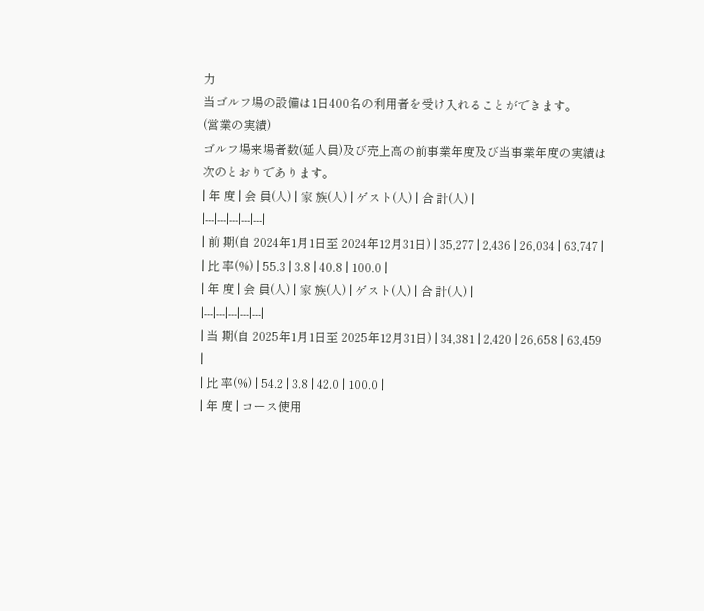力
当ゴルフ場の設備は1日400名の利用者を受け入れることができます。
(営業の実績)
ゴルフ場来場者数(延人員)及び売上高の前事業年度及び当事業年度の実績は次のとおりであります。
| 年 度 | 会 員(人) | 家 族(人) | ゲスト(人) | 合 計(人) |
|---|---|---|---|---|
| 前 期(自 2024年1月1日至 2024年12月31日) | 35,277 | 2,436 | 26,034 | 63,747 |
| 比 率(%) | 55.3 | 3.8 | 40.8 | 100.0 |
| 年 度 | 会 員(人) | 家 族(人) | ゲスト(人) | 合 計(人) |
|---|---|---|---|---|
| 当 期(自 2025年1月1日至 2025年12月31日) | 34,381 | 2,420 | 26,658 | 63,459 |
| 比 率(%) | 54.2 | 3.8 | 42.0 | 100.0 |
| 年 度 | コース使用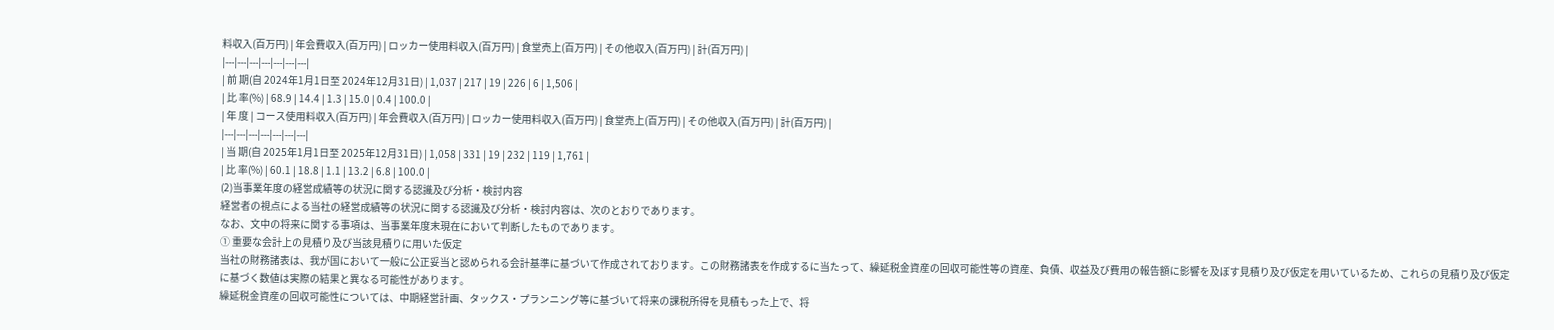料収入(百万円) | 年会費収入(百万円) | ロッカー使用料収入(百万円) | 食堂売上(百万円) | その他収入(百万円) | 計(百万円) |
|---|---|---|---|---|---|---|
| 前 期(自 2024年1月1日至 2024年12月31日) | 1,037 | 217 | 19 | 226 | 6 | 1,506 |
| 比 率(%) | 68.9 | 14.4 | 1.3 | 15.0 | 0.4 | 100.0 |
| 年 度 | コース使用料収入(百万円) | 年会費収入(百万円) | ロッカー使用料収入(百万円) | 食堂売上(百万円) | その他収入(百万円) | 計(百万円) |
|---|---|---|---|---|---|---|
| 当 期(自 2025年1月1日至 2025年12月31日) | 1,058 | 331 | 19 | 232 | 119 | 1,761 |
| 比 率(%) | 60.1 | 18.8 | 1.1 | 13.2 | 6.8 | 100.0 |
(2)当事業年度の経営成績等の状況に関する認識及び分析・検討内容
経営者の視点による当社の経営成績等の状況に関する認識及び分析・検討内容は、次のとおりであります。
なお、文中の将来に関する事項は、当事業年度末現在において判断したものであります。
① 重要な会計上の見積り及び当該見積りに用いた仮定
当社の財務諸表は、我が国において一般に公正妥当と認められる会計基準に基づいて作成されております。この財務諸表を作成するに当たって、繰延税金資産の回収可能性等の資産、負債、収益及び費用の報告額に影響を及ぼす見積り及び仮定を用いているため、これらの見積り及び仮定に基づく数値は実際の結果と異なる可能性があります。
繰延税金資産の回収可能性については、中期経営計画、タックス・プランニング等に基づいて将来の課税所得を見積もった上で、将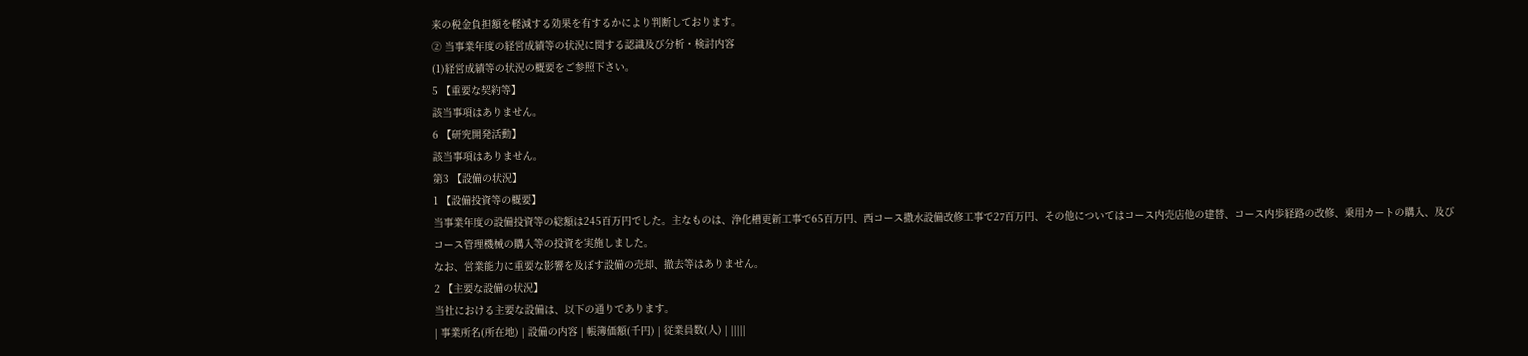来の税金負担額を軽減する効果を有するかにより判断しております。
② 当事業年度の経営成績等の状況に関する認識及び分析・検討内容
(1)経営成績等の状況の概要をご参照下さい。
5 【重要な契約等】
該当事項はありません。
6 【研究開発活動】
該当事項はありません。
第3 【設備の状況】
1 【設備投資等の概要】
当事業年度の設備投資等の総額は245百万円でした。主なものは、浄化槽更新工事で65百万円、西コース撒水設備改修工事で27百万円、その他についてはコース内売店他の建替、コース内歩経路の改修、乗用カートの購入、及びコース管理機械の購入等の投資を実施しました。
なお、営業能力に重要な影響を及ぼす設備の売却、撤去等はありません。
2 【主要な設備の状況】
当社における主要な設備は、以下の通りであります。
| 事業所名(所在地) | 設備の内容 | 帳簿価額(千円) | 従業員数(人) | |||||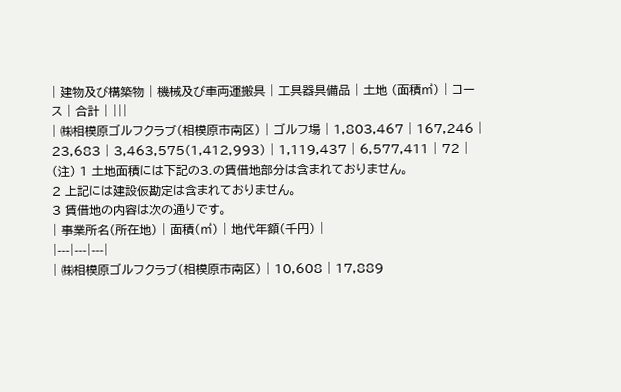| 建物及び構築物 | 機械及び車両運搬具 | 工具器具備品 | 土地 (面積㎡) | コース | 合計 | |||
| ㈱相模原ゴルフクラブ(相模原市南区) | ゴルフ場 | 1,803,467 | 167,246 | 23,683 | 3,463,575(1,412,993) | 1,119,437 | 6,577,411 | 72 |
(注) 1 土地面積には下記の3.の賃借地部分は含まれておりません。
2 上記には建設仮勘定は含まれておりません。
3 賃借地の内容は次の通りです。
| 事業所名(所在地) | 面積(㎡) | 地代年額(千円) |
|---|---|---|
| ㈱相模原ゴルフクラブ(相模原市南区) | 10,608 | 17,889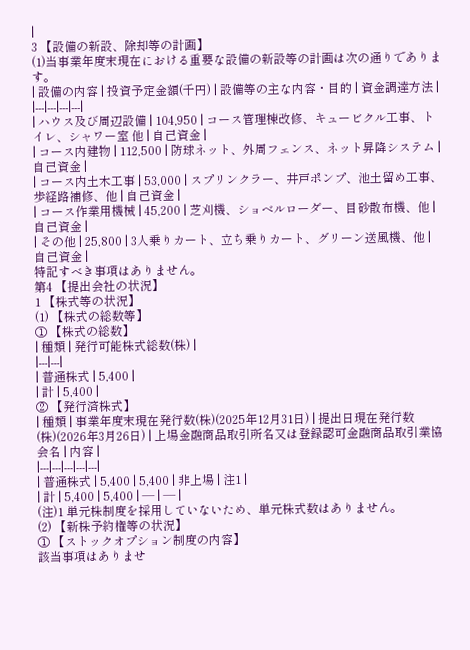|
3 【設備の新設、除却等の計画】
(1)当事業年度末現在における重要な設備の新設等の計画は次の通りであります。
| 設備の内容 | 投資予定金額(千円) | 設備等の主な内容・目的 | 資金調達方法 |
|---|---|---|---|
| ハウス及び周辺設備 | 104,950 | コース管理棟改修、キュービクル工事、トイレ、シャワー室 他 | 自己資金 |
| コース内建物 | 112,500 | 防球ネット、外周フェンス、ネット昇降システム | 自己資金 |
| コース内土木工事 | 53,000 | スプリンクラー、井戸ポンプ、池土留め工事、歩経路補修、他 | 自己資金 |
| コース作業用機械 | 45,200 | 芝刈機、ショベルローダー、目砂散布機、他 | 自己資金 |
| その他 | 25,800 | 3人乗りカート、立ち乗りカート、グリーン送風機、他 | 自己資金 |
特記すべき事項はありません。
第4 【提出会社の状況】
1 【株式等の状況】
(1) 【株式の総数等】
① 【株式の総数】
| 種類 | 発行可能株式総数(株) |
|---|---|
| 普通株式 | 5,400 |
| 計 | 5,400 |
② 【発行済株式】
| 種類 | 事業年度末現在発行数(株)(2025年12月31日) | 提出日現在発行数(株)(2026年3月26日) | 上場金融商品取引所名又は登録認可金融商品取引業協会名 | 内容 |
|---|---|---|---|---|
| 普通株式 | 5,400 | 5,400 | 非上場 | 注1 |
| 計 | 5,400 | 5,400 | ― | ― |
(注)1 単元株制度を採用していないため、単元株式数はありません。
(2) 【新株予約権等の状況】
① 【ストックオプション制度の内容】
該当事項はありませ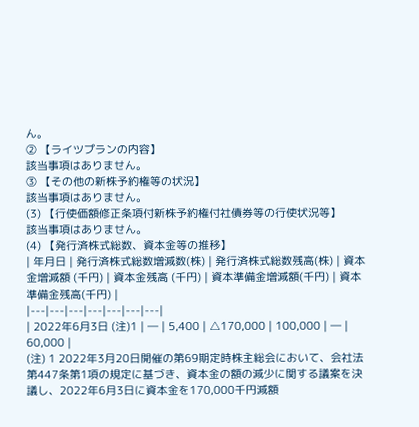ん。
② 【ライツプランの内容】
該当事項はありません。
③ 【その他の新株予約権等の状況】
該当事項はありません。
(3) 【行使価額修正条項付新株予約権付社債券等の行使状況等】
該当事項はありません。
(4) 【発行済株式総数、資本金等の推移】
| 年月日 | 発行済株式総数増減数(株) | 発行済株式総数残高(株) | 資本金増減額 (千円) | 資本金残高 (千円) | 資本準備金増減額(千円) | 資本準備金残高(千円) |
|---|---|---|---|---|---|---|
| 2022年6月3日 (注)1 | ― | 5,400 | △170,000 | 100,000 | ― | 60,000 |
(注) 1 2022年3月20日開催の第69期定時株主総会において、会社法第447条第1項の規定に基づき、資本金の額の減少に関する議案を決議し、2022年6月3日に資本金を170,000千円減額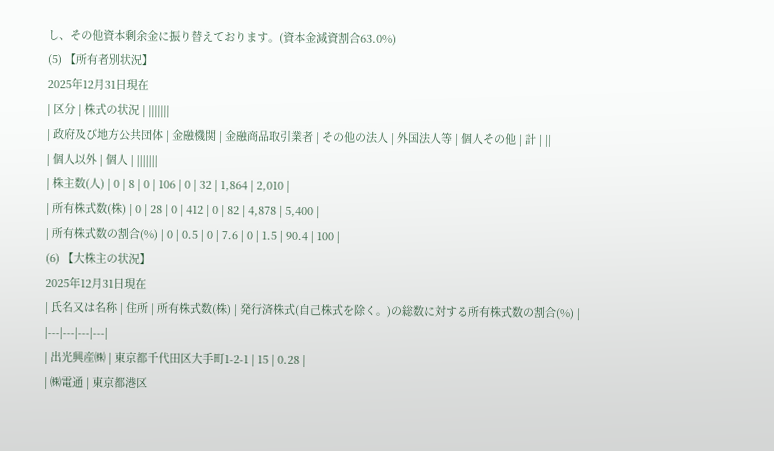し、その他資本剰余金に振り替えております。(資本金減資割合63.0%)
(5) 【所有者別状況】
2025年12月31日現在
| 区分 | 株式の状況 | |||||||
| 政府及び地方公共団体 | 金融機関 | 金融商品取引業者 | その他の法人 | 外国法人等 | 個人その他 | 計 | ||
| 個人以外 | 個人 | |||||||
| 株主数(人) | 0 | 8 | 0 | 106 | 0 | 32 | 1,864 | 2,010 |
| 所有株式数(株) | 0 | 28 | 0 | 412 | 0 | 82 | 4,878 | 5,400 |
| 所有株式数の割合(%) | 0 | 0.5 | 0 | 7.6 | 0 | 1.5 | 90.4 | 100 |
(6) 【大株主の状況】
2025年12月31日現在
| 氏名又は名称 | 住所 | 所有株式数(株) | 発行済株式(自己株式を除く。)の総数に対する所有株式数の割合(%) |
|---|---|---|---|
| 出光興産㈱ | 東京都千代田区大手町1-2-1 | 15 | 0.28 |
| ㈱電通 | 東京都港区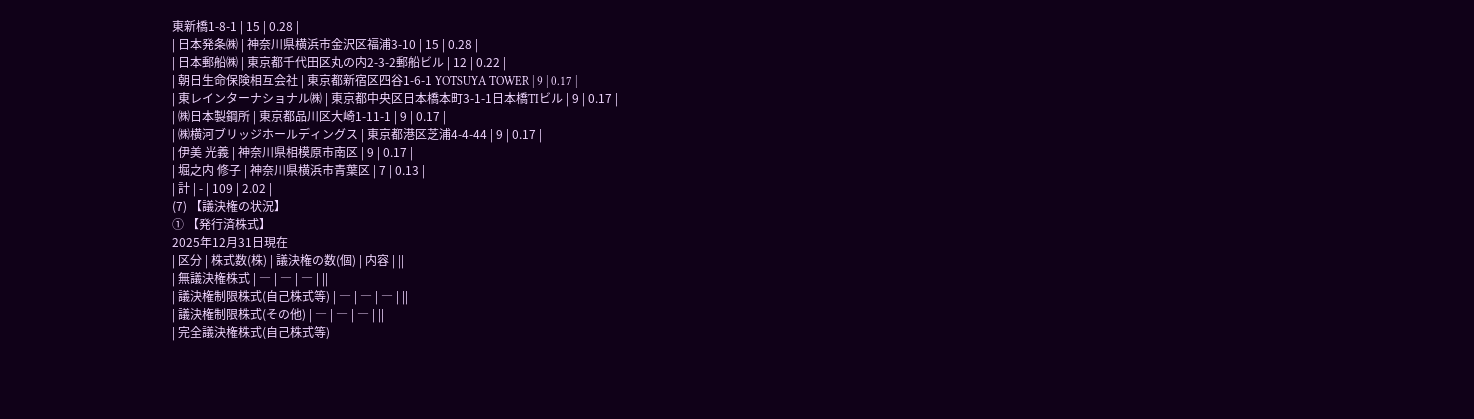東新橋1-8-1 | 15 | 0.28 |
| 日本発条㈱ | 神奈川県横浜市金沢区福浦3-10 | 15 | 0.28 |
| 日本郵船㈱ | 東京都千代田区丸の内2-3-2郵船ビル | 12 | 0.22 |
| 朝日生命保険相互会社 | 東京都新宿区四谷1-6-1 YOTSUYA TOWER | 9 | 0.17 |
| 東レインターナショナル㈱ | 東京都中央区日本橋本町3-1-1日本橋TIビル | 9 | 0.17 |
| ㈱日本製鋼所 | 東京都品川区大崎1-11-1 | 9 | 0.17 |
| ㈱横河ブリッジホールディングス | 東京都港区芝浦4-4-44 | 9 | 0.17 |
| 伊美 光義 | 神奈川県相模原市南区 | 9 | 0.17 |
| 堀之内 修子 | 神奈川県横浜市青葉区 | 7 | 0.13 |
| 計 | - | 109 | 2.02 |
(7) 【議決権の状況】
① 【発行済株式】
2025年12月31日現在
| 区分 | 株式数(株) | 議決権の数(個) | 内容 | ||
| 無議決権株式 | ― | ― | ― | ||
| 議決権制限株式(自己株式等) | ― | ― | ― | ||
| 議決権制限株式(その他) | ― | ― | ― | ||
| 完全議決権株式(自己株式等)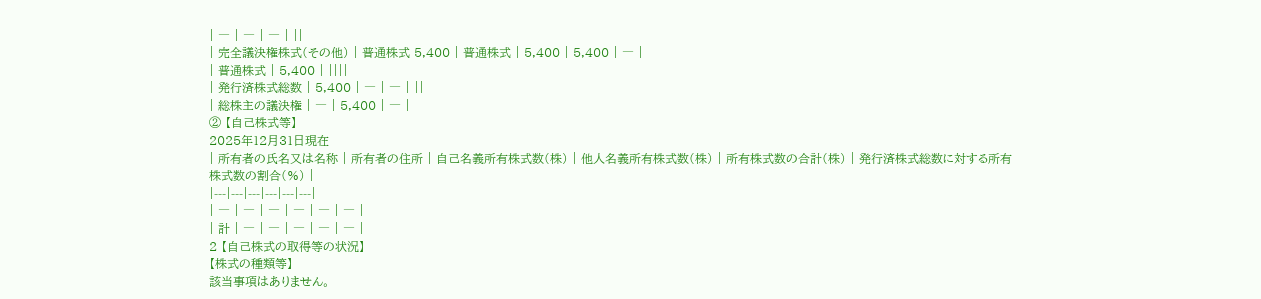| ― | ― | ― | ||
| 完全議決権株式(その他) | 普通株式 5,400 | 普通株式 | 5,400 | 5,400 | ― |
| 普通株式 | 5,400 | ||||
| 発行済株式総数 | 5,400 | ― | ― | ||
| 総株主の議決権 | ― | 5,400 | ― |
② 【自己株式等】
2025年12月31日現在
| 所有者の氏名又は名称 | 所有者の住所 | 自己名義所有株式数(株) | 他人名義所有株式数(株) | 所有株式数の合計(株) | 発行済株式総数に対する所有株式数の割合(%) |
|---|---|---|---|---|---|
| ― | ― | ― | ― | ― | ― |
| 計 | ― | ― | ― | ― | ― |
2 【自己株式の取得等の状況】
【株式の種類等】
該当事項はありません。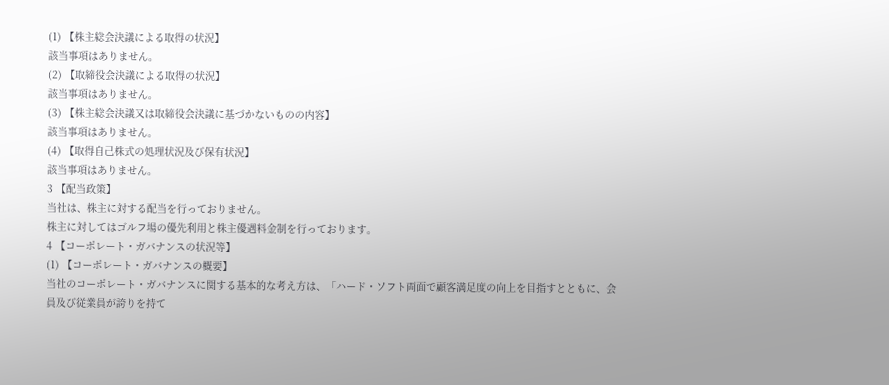(1) 【株主総会決議による取得の状況】
該当事項はありません。
(2) 【取締役会決議による取得の状況】
該当事項はありません。
(3) 【株主総会決議又は取締役会決議に基づかないものの内容】
該当事項はありません。
(4) 【取得自己株式の処理状況及び保有状況】
該当事項はありません。
3 【配当政策】
当社は、株主に対する配当を行っておりません。
株主に対してはゴルフ場の優先利用と株主優遇料金制を行っております。
4 【コーポレート・ガバナンスの状況等】
(1) 【コーポレート・ガバナンスの概要】
当社のコーポレート・ガバナンスに関する基本的な考え方は、「ハード・ソフト両面で顧客満足度の向上を目指すとともに、会員及び従業員が誇りを持て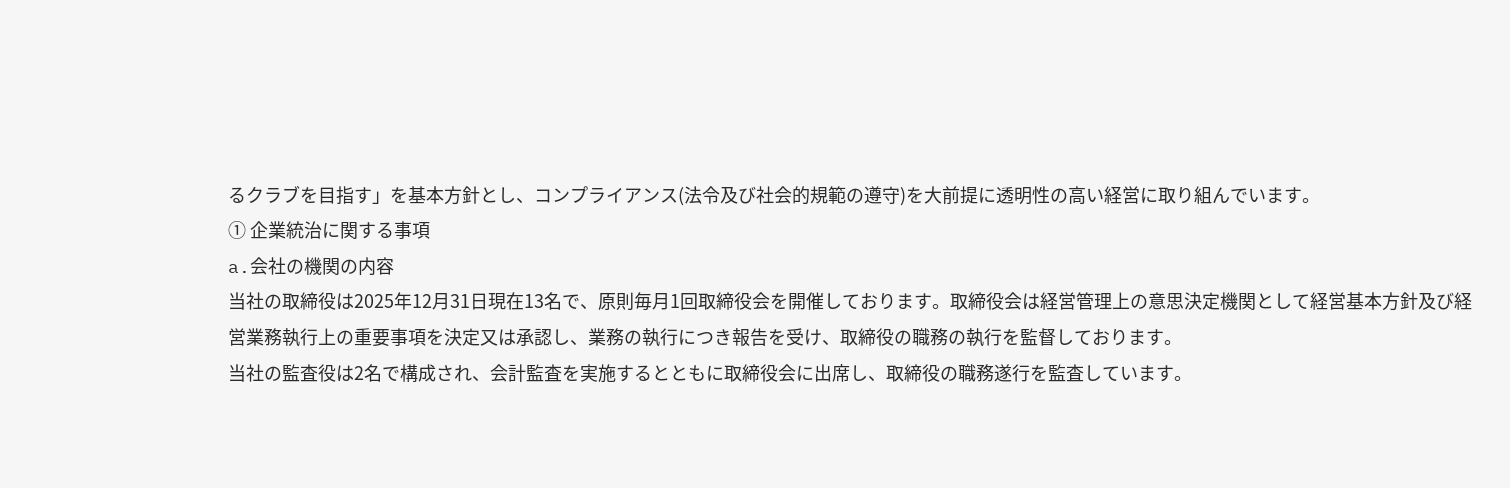るクラブを目指す」を基本方針とし、コンプライアンス(法令及び社会的規範の遵守)を大前提に透明性の高い経営に取り組んでいます。
① 企業統治に関する事項
a.会社の機関の内容
当社の取締役は2025年12月31日現在13名で、原則毎月1回取締役会を開催しております。取締役会は経営管理上の意思決定機関として経営基本方針及び経営業務執行上の重要事項を決定又は承認し、業務の執行につき報告を受け、取締役の職務の執行を監督しております。
当社の監査役は2名で構成され、会計監査を実施するとともに取締役会に出席し、取締役の職務遂行を監査しています。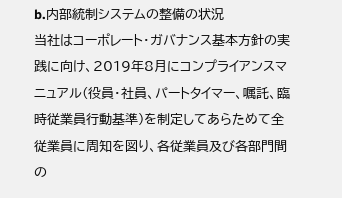b.内部統制システムの整備の状況
当社はコーポレート・ガバナンス基本方針の実践に向け、2019年8月にコンプライアンスマニュアル(役員・社員、パートタイマー、嘱託、臨時従業員行動基準)を制定してあらためて全従業員に周知を図り、各従業員及び各部門間の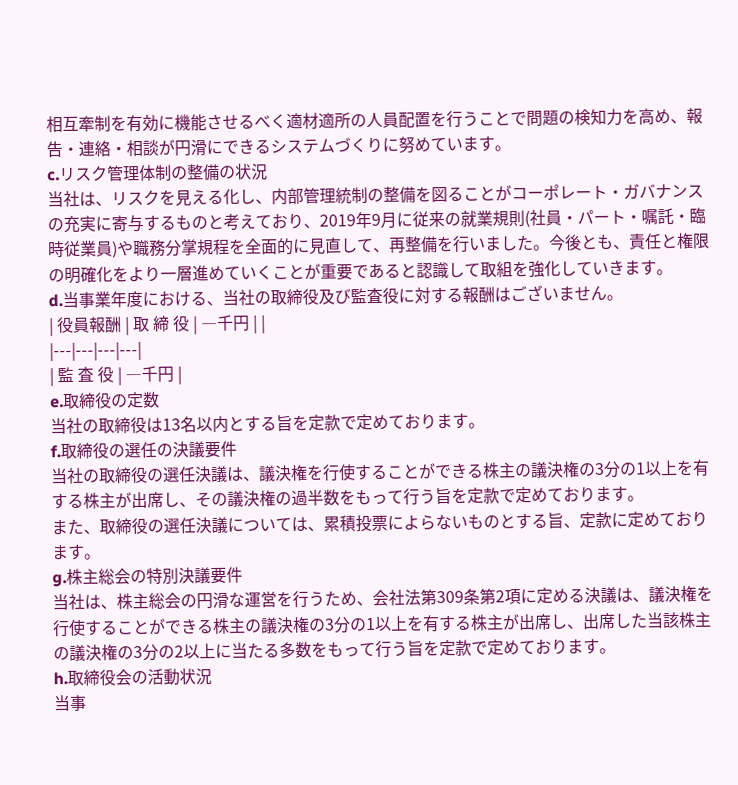相互牽制を有効に機能させるべく適材適所の人員配置を行うことで問題の検知力を高め、報告・連絡・相談が円滑にできるシステムづくりに努めています。
c.リスク管理体制の整備の状況
当社は、リスクを見える化し、内部管理統制の整備を図ることがコーポレート・ガバナンスの充実に寄与するものと考えており、2019年9月に従来の就業規則(社員・パート・嘱託・臨時従業員)や職務分掌規程を全面的に見直して、再整備を行いました。今後とも、責任と権限の明確化をより一層進めていくことが重要であると認識して取組を強化していきます。
d.当事業年度における、当社の取締役及び監査役に対する報酬はございません。
| 役員報酬 | 取 締 役 | ―千円 | |
|---|---|---|---|
| 監 査 役 | ―千円 |
e.取締役の定数
当社の取締役は13名以内とする旨を定款で定めております。
f.取締役の選任の決議要件
当社の取締役の選任決議は、議決権を行使することができる株主の議決権の3分の1以上を有する株主が出席し、その議決権の過半数をもって行う旨を定款で定めております。
また、取締役の選任決議については、累積投票によらないものとする旨、定款に定めております。
g.株主総会の特別決議要件
当社は、株主総会の円滑な運営を行うため、会社法第309条第2項に定める決議は、議決権を行使することができる株主の議決権の3分の1以上を有する株主が出席し、出席した当該株主の議決権の3分の2以上に当たる多数をもって行う旨を定款で定めております。
h.取締役会の活動状況
当事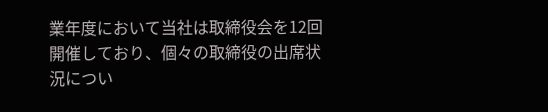業年度において当社は取締役会を12回開催しており、個々の取締役の出席状況につい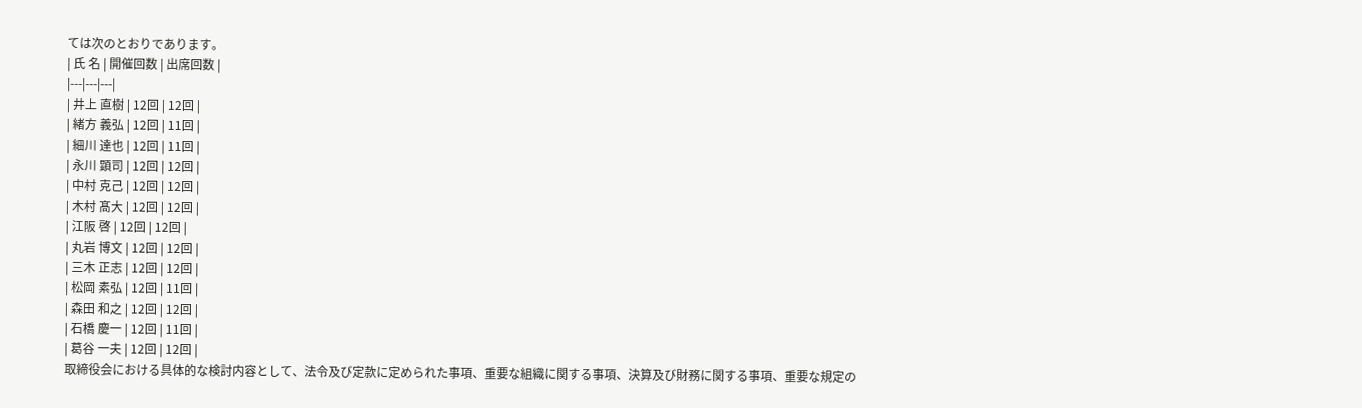ては次のとおりであります。
| 氏 名 | 開催回数 | 出席回数 |
|---|---|---|
| 井上 直樹 | 12回 | 12回 |
| 緒方 義弘 | 12回 | 11回 |
| 細川 達也 | 12回 | 11回 |
| 永川 顕司 | 12回 | 12回 |
| 中村 克己 | 12回 | 12回 |
| 木村 髙大 | 12回 | 12回 |
| 江阪 啓 | 12回 | 12回 |
| 丸岩 博文 | 12回 | 12回 |
| 三木 正志 | 12回 | 12回 |
| 松岡 素弘 | 12回 | 11回 |
| 森田 和之 | 12回 | 12回 |
| 石橋 慶一 | 12回 | 11回 |
| 葛谷 一夫 | 12回 | 12回 |
取締役会における具体的な検討内容として、法令及び定款に定められた事項、重要な組織に関する事項、決算及び財務に関する事項、重要な規定の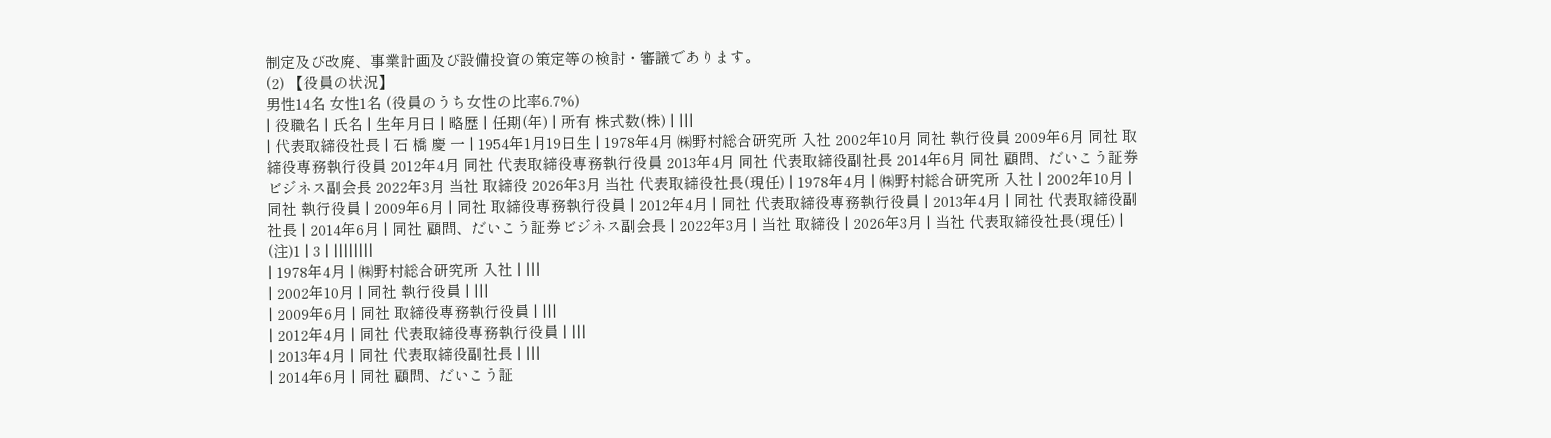制定及び改廃、事業計画及び設備投資の策定等の検討・審議であります。
(2) 【役員の状況】
男性14名 女性1名 (役員のうち女性の比率6.7%)
| 役職名 | 氏名 | 生年月日 | 略歴 | 任期(年) | 所有 株式数(株) | |||
| 代表取締役社長 | 石 橋 慶 一 | 1954年1月19日生 | 1978年4月 ㈱野村総合研究所 入社 2002年10月 同社 執行役員 2009年6月 同社 取締役専務執行役員 2012年4月 同社 代表取締役専務執行役員 2013年4月 同社 代表取締役副社長 2014年6月 同社 顧問、だいこう証券ビジネス副会長 2022年3月 当社 取締役 2026年3月 当社 代表取締役社長(現任) | 1978年4月 | ㈱野村総合研究所 入社 | 2002年10月 | 同社 執行役員 | 2009年6月 | 同社 取締役専務執行役員 | 2012年4月 | 同社 代表取締役専務執行役員 | 2013年4月 | 同社 代表取締役副社長 | 2014年6月 | 同社 顧問、だいこう証券ビジネス副会長 | 2022年3月 | 当社 取締役 | 2026年3月 | 当社 代表取締役社長(現任) | (注)1 | 3 | ||||||||
| 1978年4月 | ㈱野村総合研究所 入社 | |||
| 2002年10月 | 同社 執行役員 | |||
| 2009年6月 | 同社 取締役専務執行役員 | |||
| 2012年4月 | 同社 代表取締役専務執行役員 | |||
| 2013年4月 | 同社 代表取締役副社長 | |||
| 2014年6月 | 同社 顧問、だいこう証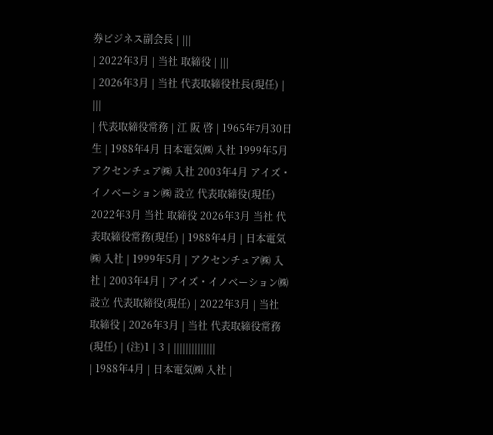券ビジネス副会長 | |||
| 2022年3月 | 当社 取締役 | |||
| 2026年3月 | 当社 代表取締役社長(現任) | |||
| 代表取締役常務 | 江 阪 啓 | 1965年7月30日生 | 1988年4月 日本電気㈱ 入社 1999年5月 アクセンチュア㈱ 入社 2003年4月 アイズ・イノベーション㈱ 設立 代表取締役(現任) 2022年3月 当社 取締役 2026年3月 当社 代表取締役常務(現任) | 1988年4月 | 日本電気㈱ 入社 | 1999年5月 | アクセンチュア㈱ 入社 | 2003年4月 | アイズ・イノベーション㈱ 設立 代表取締役(現任) | 2022年3月 | 当社 取締役 | 2026年3月 | 当社 代表取締役常務(現任) | (注)1 | 3 | ||||||||||||||
| 1988年4月 | 日本電気㈱ 入社 |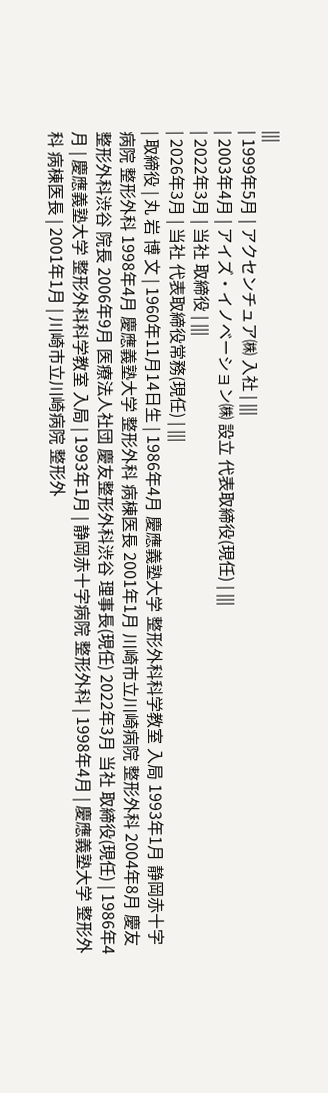|||
| 1999年5月 | アクセンチュア㈱ 入社 | |||
| 2003年4月 | アイズ・イノベーション㈱ 設立 代表取締役(現任) | |||
| 2022年3月 | 当社 取締役 | |||
| 2026年3月 | 当社 代表取締役常務(現任) | |||
| 取締役 | 丸 岩 博 文 | 1960年11月14日生 | 1986年4月 慶應義塾大学 整形外科科学教室 入局 1993年1月 静岡赤十字病院 整形外科 1998年4月 慶應義塾大学 整形外科 病棟医長 2001年1月 川崎市立川崎病院 整形外科 2004年8月 慶友整形外科渋谷 院長 2006年9月 医療法人社団 慶友整形外科渋谷 理事長(現任) 2022年3月 当社 取締役(現任) | 1986年4月 | 慶應義塾大学 整形外科科学教室 入局 | 1993年1月 | 静岡赤十字病院 整形外科 | 1998年4月 | 慶應義塾大学 整形外科 病棟医長 | 2001年1月 | 川崎市立川崎病院 整形外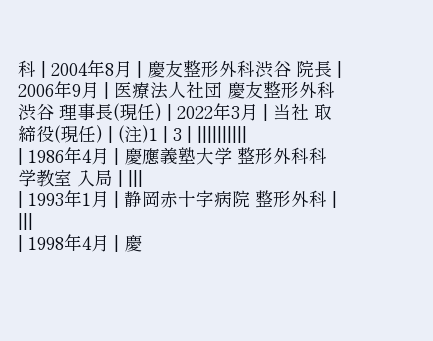科 | 2004年8月 | 慶友整形外科渋谷 院長 | 2006年9月 | 医療法人社団 慶友整形外科渋谷 理事長(現任) | 2022年3月 | 当社 取締役(現任) | (注)1 | 3 | ||||||||||
| 1986年4月 | 慶應義塾大学 整形外科科学教室 入局 | |||
| 1993年1月 | 静岡赤十字病院 整形外科 | |||
| 1998年4月 | 慶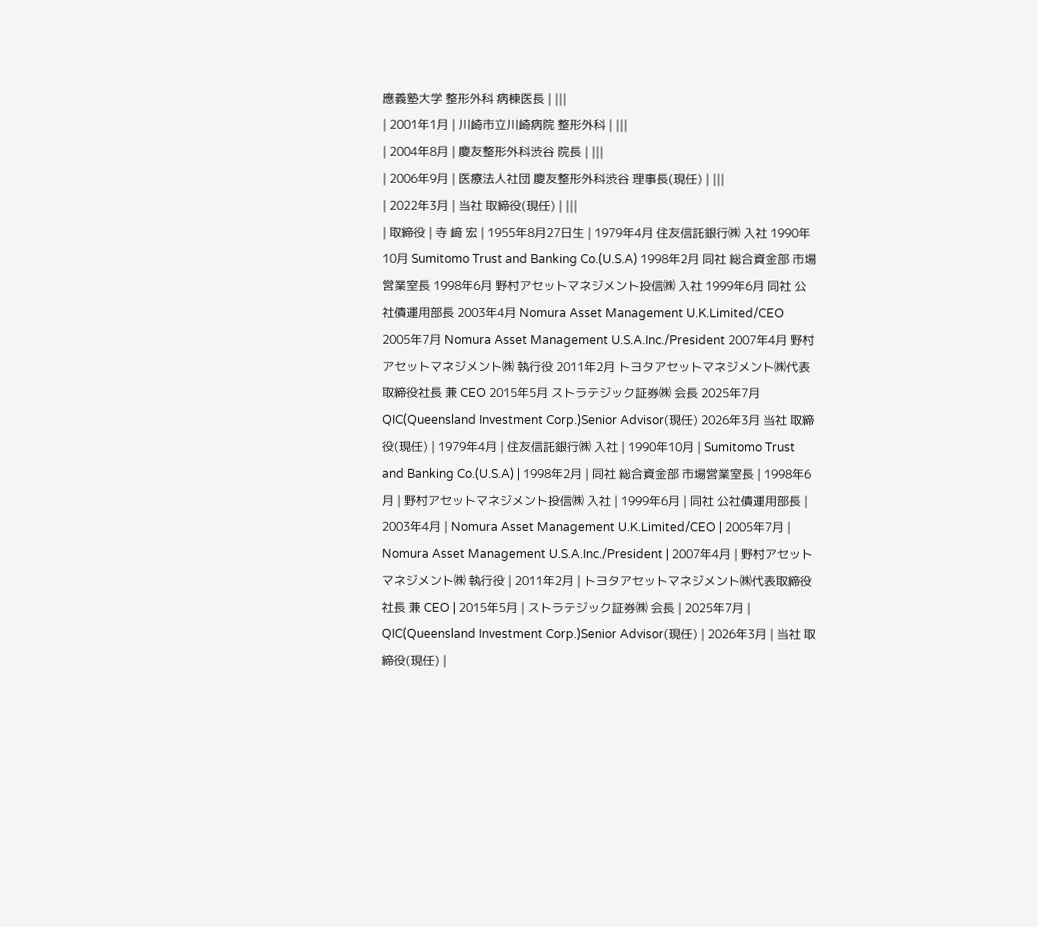應義塾大学 整形外科 病棟医長 | |||
| 2001年1月 | 川崎市立川崎病院 整形外科 | |||
| 2004年8月 | 慶友整形外科渋谷 院長 | |||
| 2006年9月 | 医療法人社団 慶友整形外科渋谷 理事長(現任) | |||
| 2022年3月 | 当社 取締役(現任) | |||
| 取締役 | 寺 﨑 宏 | 1955年8月27日生 | 1979年4月 住友信託銀行㈱ 入社 1990年10月 Sumitomo Trust and Banking Co.(U.S.A) 1998年2月 同社 総合資金部 市場営業室長 1998年6月 野村アセットマネジメント投信㈱ 入社 1999年6月 同社 公社債運用部長 2003年4月 Nomura Asset Management U.K.Limited/CEO 2005年7月 Nomura Asset Management U.S.A.Inc./President 2007年4月 野村アセットマネジメント㈱ 執行役 2011年2月 トヨタアセットマネジメント㈱代表取締役社長 兼 CEO 2015年5月 ストラテジック証券㈱ 会長 2025年7月 QIC(Queensland Investment Corp.)Senior Advisor(現任) 2026年3月 当社 取締役(現任) | 1979年4月 | 住友信託銀行㈱ 入社 | 1990年10月 | Sumitomo Trust and Banking Co.(U.S.A) | 1998年2月 | 同社 総合資金部 市場営業室長 | 1998年6月 | 野村アセットマネジメント投信㈱ 入社 | 1999年6月 | 同社 公社債運用部長 | 2003年4月 | Nomura Asset Management U.K.Limited/CEO | 2005年7月 | Nomura Asset Management U.S.A.Inc./President | 2007年4月 | 野村アセットマネジメント㈱ 執行役 | 2011年2月 | トヨタアセットマネジメント㈱代表取締役社長 兼 CEO | 2015年5月 | ストラテジック証券㈱ 会長 | 2025年7月 | QIC(Queensland Investment Corp.)Senior Advisor(現任) | 2026年3月 | 当社 取締役(現任) |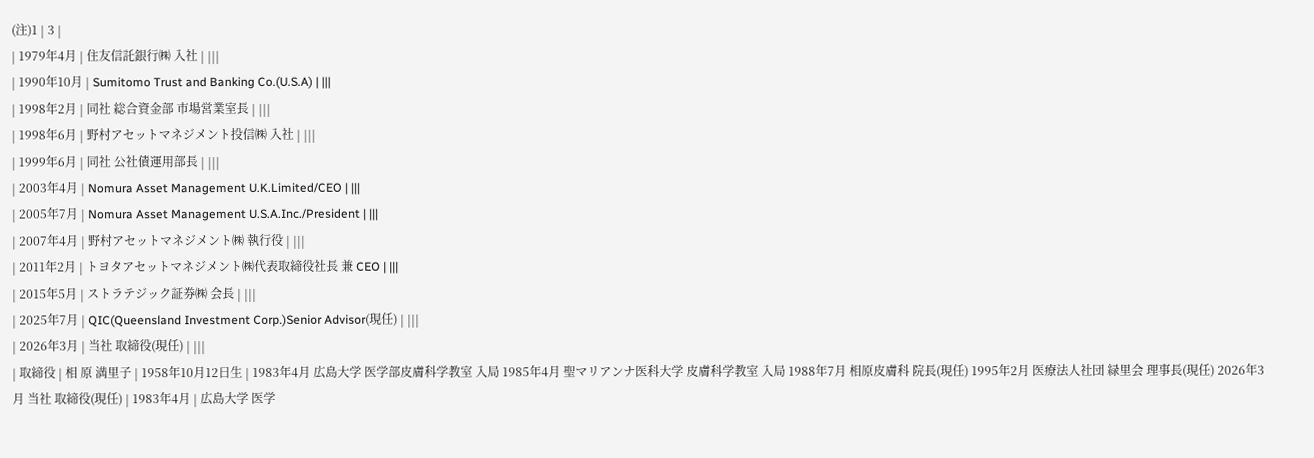(注)1 | 3 |
| 1979年4月 | 住友信託銀行㈱ 入社 | |||
| 1990年10月 | Sumitomo Trust and Banking Co.(U.S.A) | |||
| 1998年2月 | 同社 総合資金部 市場営業室長 | |||
| 1998年6月 | 野村アセットマネジメント投信㈱ 入社 | |||
| 1999年6月 | 同社 公社債運用部長 | |||
| 2003年4月 | Nomura Asset Management U.K.Limited/CEO | |||
| 2005年7月 | Nomura Asset Management U.S.A.Inc./President | |||
| 2007年4月 | 野村アセットマネジメント㈱ 執行役 | |||
| 2011年2月 | トヨタアセットマネジメント㈱代表取締役社長 兼 CEO | |||
| 2015年5月 | ストラテジック証券㈱ 会長 | |||
| 2025年7月 | QIC(Queensland Investment Corp.)Senior Advisor(現任) | |||
| 2026年3月 | 当社 取締役(現任) | |||
| 取締役 | 相 原 満里子 | 1958年10月12日生 | 1983年4月 広島大学 医学部皮膚科学教室 入局 1985年4月 聖マリアンナ医科大学 皮膚科学教室 入局 1988年7月 相原皮膚科 院長(現任) 1995年2月 医療法人社団 緑里会 理事長(現任) 2026年3月 当社 取締役(現任) | 1983年4月 | 広島大学 医学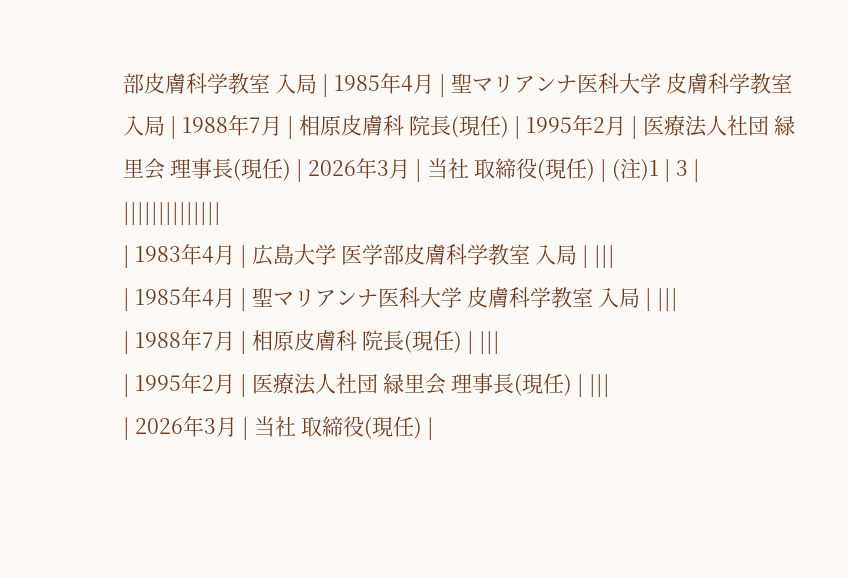部皮膚科学教室 入局 | 1985年4月 | 聖マリアンナ医科大学 皮膚科学教室 入局 | 1988年7月 | 相原皮膚科 院長(現任) | 1995年2月 | 医療法人社団 緑里会 理事長(現任) | 2026年3月 | 当社 取締役(現任) | (注)1 | 3 | ||||||||||||||
| 1983年4月 | 広島大学 医学部皮膚科学教室 入局 | |||
| 1985年4月 | 聖マリアンナ医科大学 皮膚科学教室 入局 | |||
| 1988年7月 | 相原皮膚科 院長(現任) | |||
| 1995年2月 | 医療法人社団 緑里会 理事長(現任) | |||
| 2026年3月 | 当社 取締役(現任) |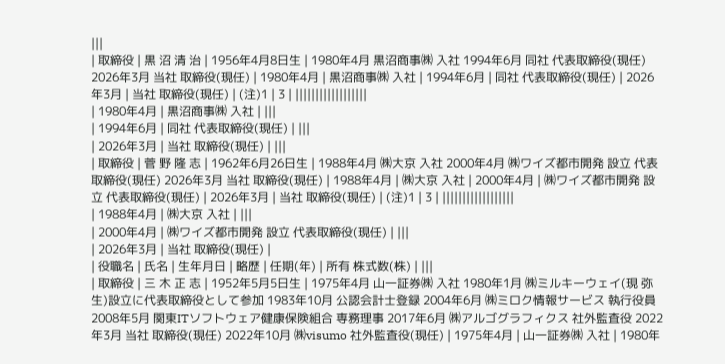|||
| 取締役 | 黒 沼 清 治 | 1956年4月8日生 | 1980年4月 黒沼商事㈱ 入社 1994年6月 同社 代表取締役(現任) 2026年3月 当社 取締役(現任) | 1980年4月 | 黒沼商事㈱ 入社 | 1994年6月 | 同社 代表取締役(現任) | 2026年3月 | 当社 取締役(現任) | (注)1 | 3 | ||||||||||||||||||
| 1980年4月 | 黒沼商事㈱ 入社 | |||
| 1994年6月 | 同社 代表取締役(現任) | |||
| 2026年3月 | 当社 取締役(現任) | |||
| 取締役 | 菅 野 隆 志 | 1962年6月26日生 | 1988年4月 ㈱大京 入社 2000年4月 ㈱ワイズ都市開発 設立 代表取締役(現任) 2026年3月 当社 取締役(現任) | 1988年4月 | ㈱大京 入社 | 2000年4月 | ㈱ワイズ都市開発 設立 代表取締役(現任) | 2026年3月 | 当社 取締役(現任) | (注)1 | 3 | ||||||||||||||||||
| 1988年4月 | ㈱大京 入社 | |||
| 2000年4月 | ㈱ワイズ都市開発 設立 代表取締役(現任) | |||
| 2026年3月 | 当社 取締役(現任) |
| 役職名 | 氏名 | 生年月日 | 略歴 | 任期(年) | 所有 株式数(株) | |||
| 取締役 | 三 木 正 志 | 1952年5月5日生 | 1975年4月 山一証券㈱ 入社 1980年1月 ㈱ミルキーウェイ(現 弥生)設立に代表取締役として参加 1983年10月 公認会計士登録 2004年6月 ㈱ミロク情報サービス 執行役員 2008年5月 関東ITソフトウェア健康保険組合 専務理事 2017年6月 ㈱アルゴグラフィクス 社外監査役 2022年3月 当社 取締役(現任) 2022年10月 ㈱visumo 社外監査役(現任) | 1975年4月 | 山一証券㈱ 入社 | 1980年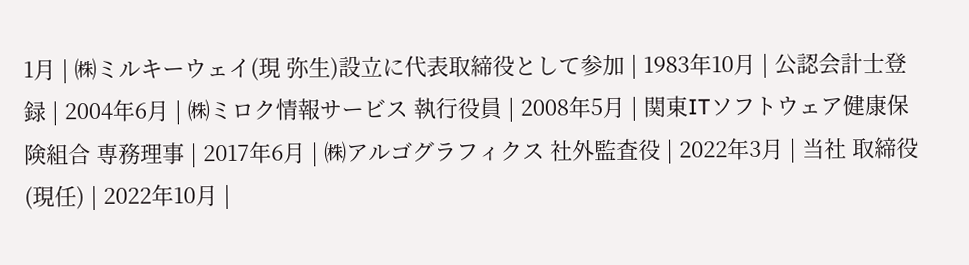1月 | ㈱ミルキーウェイ(現 弥生)設立に代表取締役として参加 | 1983年10月 | 公認会計士登録 | 2004年6月 | ㈱ミロク情報サービス 執行役員 | 2008年5月 | 関東ITソフトウェア健康保険組合 専務理事 | 2017年6月 | ㈱アルゴグラフィクス 社外監査役 | 2022年3月 | 当社 取締役(現任) | 2022年10月 |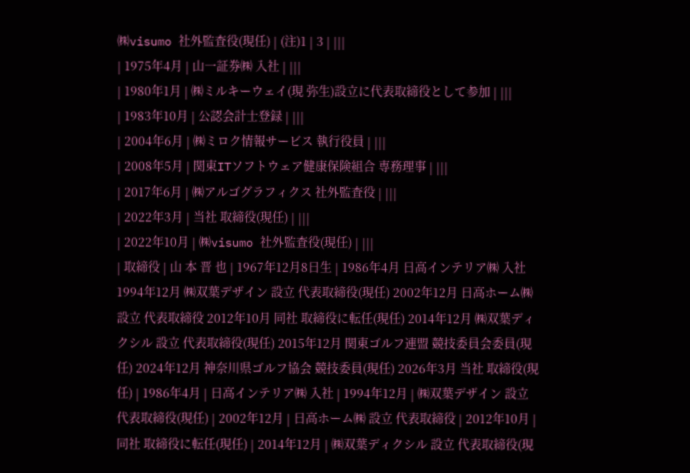㈱visumo 社外監査役(現任) | (注)1 | 3 | |||
| 1975年4月 | 山一証券㈱ 入社 | |||
| 1980年1月 | ㈱ミルキーウェイ(現 弥生)設立に代表取締役として参加 | |||
| 1983年10月 | 公認会計士登録 | |||
| 2004年6月 | ㈱ミロク情報サービス 執行役員 | |||
| 2008年5月 | 関東ITソフトウェア健康保険組合 専務理事 | |||
| 2017年6月 | ㈱アルゴグラフィクス 社外監査役 | |||
| 2022年3月 | 当社 取締役(現任) | |||
| 2022年10月 | ㈱visumo 社外監査役(現任) | |||
| 取締役 | 山 本 晋 也 | 1967年12月8日生 | 1986年4月 日高インテリア㈱ 入社 1994年12月 ㈱双葉デザイン 設立 代表取締役(現任) 2002年12月 日高ホーム㈱ 設立 代表取締役 2012年10月 同社 取締役に転任(現任) 2014年12月 ㈱双葉ディクシル 設立 代表取締役(現任) 2015年12月 関東ゴルフ連盟 競技委員会委員(現任) 2024年12月 神奈川県ゴルフ協会 競技委員(現任) 2026年3月 当社 取締役(現任) | 1986年4月 | 日高インテリア㈱ 入社 | 1994年12月 | ㈱双葉デザイン 設立 代表取締役(現任) | 2002年12月 | 日高ホーム㈱ 設立 代表取締役 | 2012年10月 | 同社 取締役に転任(現任) | 2014年12月 | ㈱双葉ディクシル 設立 代表取締役(現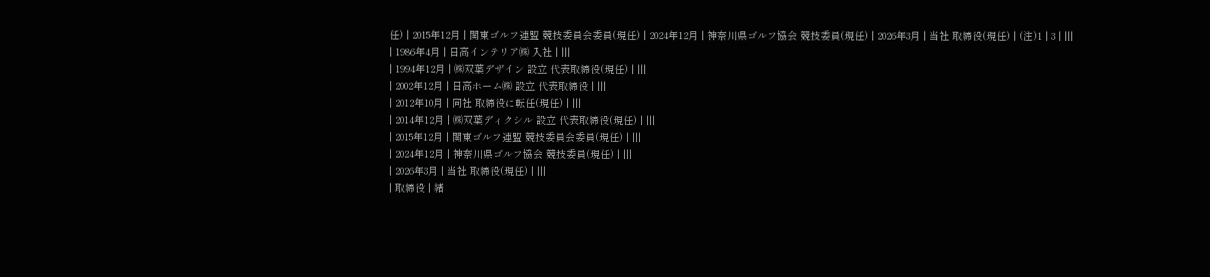任) | 2015年12月 | 関東ゴルフ連盟 競技委員会委員(現任) | 2024年12月 | 神奈川県ゴルフ協会 競技委員(現任) | 2026年3月 | 当社 取締役(現任) | (注)1 | 3 | |||
| 1986年4月 | 日高インテリア㈱ 入社 | |||
| 1994年12月 | ㈱双葉デザイン 設立 代表取締役(現任) | |||
| 2002年12月 | 日高ホーム㈱ 設立 代表取締役 | |||
| 2012年10月 | 同社 取締役に転任(現任) | |||
| 2014年12月 | ㈱双葉ディクシル 設立 代表取締役(現任) | |||
| 2015年12月 | 関東ゴルフ連盟 競技委員会委員(現任) | |||
| 2024年12月 | 神奈川県ゴルフ協会 競技委員(現任) | |||
| 2026年3月 | 当社 取締役(現任) | |||
| 取締役 | 緒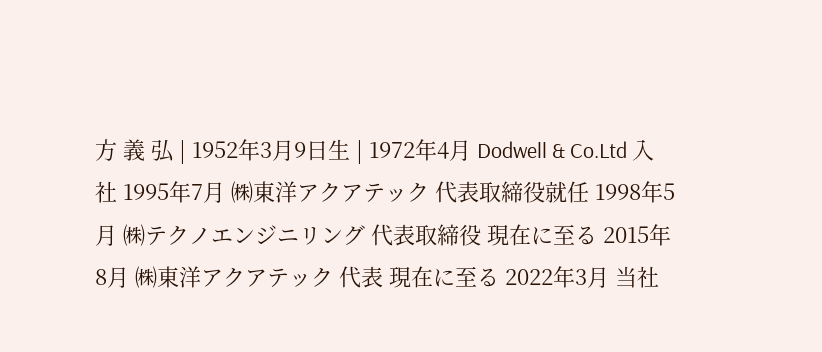方 義 弘 | 1952年3月9日生 | 1972年4月 Dodwell & Co.Ltd 入社 1995年7月 ㈱東洋アクアテック 代表取締役就任 1998年5月 ㈱テクノエンジニリング 代表取締役 現在に至る 2015年8月 ㈱東洋アクアテック 代表 現在に至る 2022年3月 当社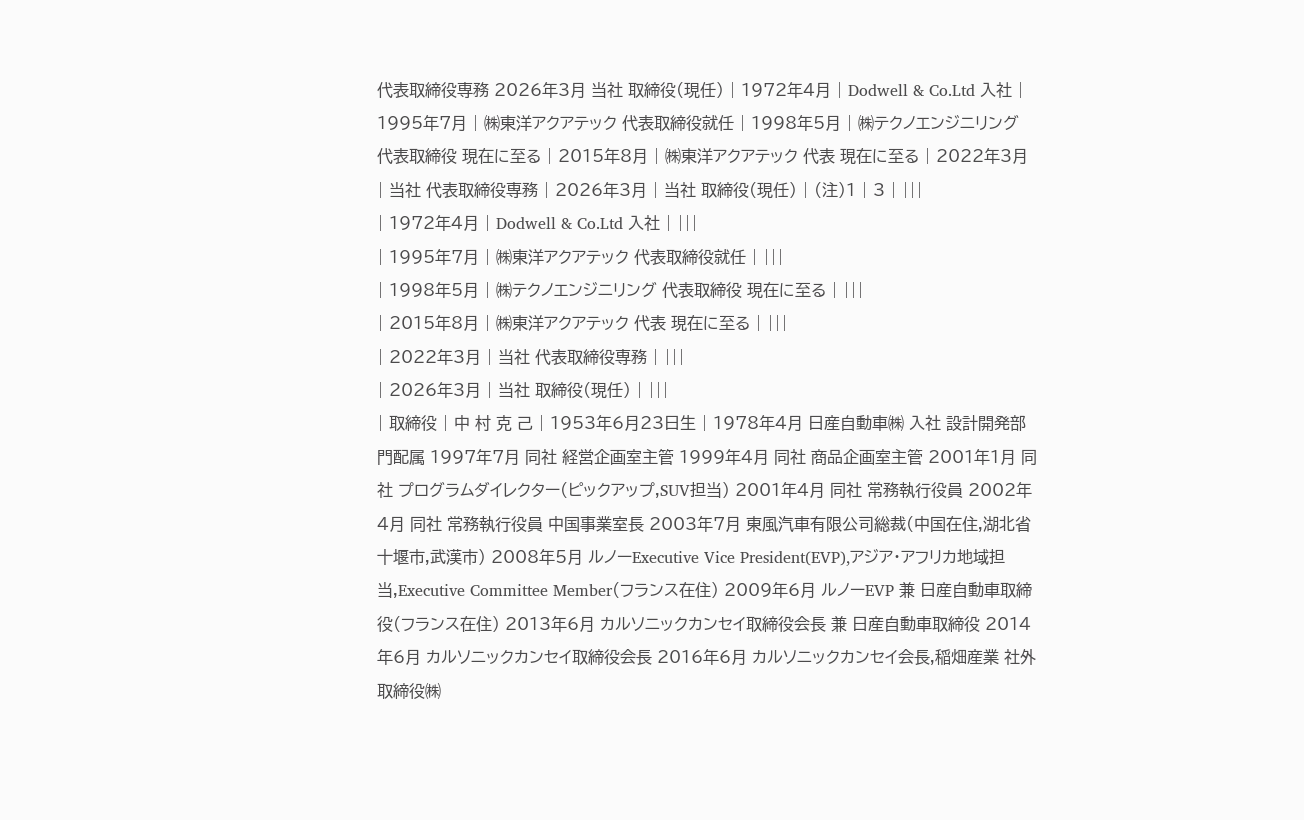代表取締役専務 2026年3月 当社 取締役(現任) | 1972年4月 | Dodwell & Co.Ltd 入社 | 1995年7月 | ㈱東洋アクアテック 代表取締役就任 | 1998年5月 | ㈱テクノエンジニリング 代表取締役 現在に至る | 2015年8月 | ㈱東洋アクアテック 代表 現在に至る | 2022年3月 | 当社 代表取締役専務 | 2026年3月 | 当社 取締役(現任) | (注)1 | 3 | |||
| 1972年4月 | Dodwell & Co.Ltd 入社 | |||
| 1995年7月 | ㈱東洋アクアテック 代表取締役就任 | |||
| 1998年5月 | ㈱テクノエンジニリング 代表取締役 現在に至る | |||
| 2015年8月 | ㈱東洋アクアテック 代表 現在に至る | |||
| 2022年3月 | 当社 代表取締役専務 | |||
| 2026年3月 | 当社 取締役(現任) | |||
| 取締役 | 中 村 克 己 | 1953年6月23日生 | 1978年4月 日産自動車㈱ 入社 設計開発部門配属 1997年7月 同社 経営企画室主管 1999年4月 同社 商品企画室主管 2001年1月 同社 プログラムダイレクター(ピックアップ,SUV担当) 2001年4月 同社 常務執行役員 2002年4月 同社 常務執行役員 中国事業室長 2003年7月 東風汽車有限公司総裁(中国在住,湖北省十堰市,武漢市) 2008年5月 ルノーExecutive Vice President(EVP),アジア・アフリカ地域担当,Executive Committee Member(フランス在住) 2009年6月 ルノーEVP 兼 日産自動車取締役(フランス在住) 2013年6月 カルソニックカンセイ取締役会長 兼 日産自動車取締役 2014年6月 カルソニックカンセイ取締役会長 2016年6月 カルソニックカンセイ会長,稲畑産業 社外取締役㈱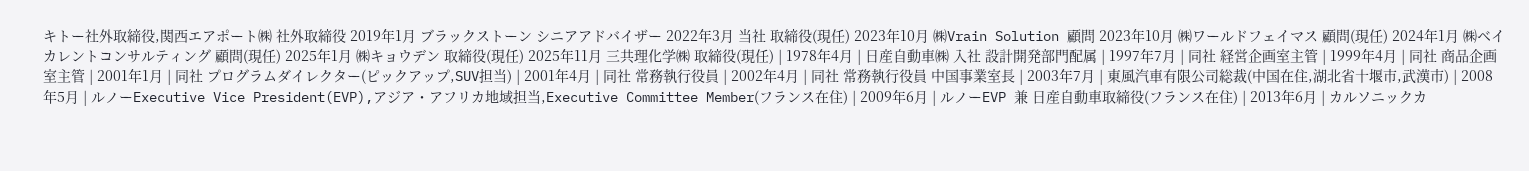キトー社外取締役,関西エアポート㈱ 社外取締役 2019年1月 ブラックストーン シニアアドバイザー 2022年3月 当社 取締役(現任) 2023年10月 ㈱Vrain Solution 顧問 2023年10月 ㈱ワールドフェイマス 顧問(現任) 2024年1月 ㈱ベイカレントコンサルティング 顧問(現任) 2025年1月 ㈱キョウデン 取締役(現任) 2025年11月 三共理化学㈱ 取締役(現任) | 1978年4月 | 日産自動車㈱ 入社 設計開発部門配属 | 1997年7月 | 同社 経営企画室主管 | 1999年4月 | 同社 商品企画室主管 | 2001年1月 | 同社 プログラムダイレクター(ピックアップ,SUV担当) | 2001年4月 | 同社 常務執行役員 | 2002年4月 | 同社 常務執行役員 中国事業室長 | 2003年7月 | 東風汽車有限公司総裁(中国在住,湖北省十堰市,武漢市) | 2008年5月 | ルノーExecutive Vice President(EVP),アジア・アフリカ地域担当,Executive Committee Member(フランス在住) | 2009年6月 | ルノーEVP 兼 日産自動車取締役(フランス在住) | 2013年6月 | カルソニックカ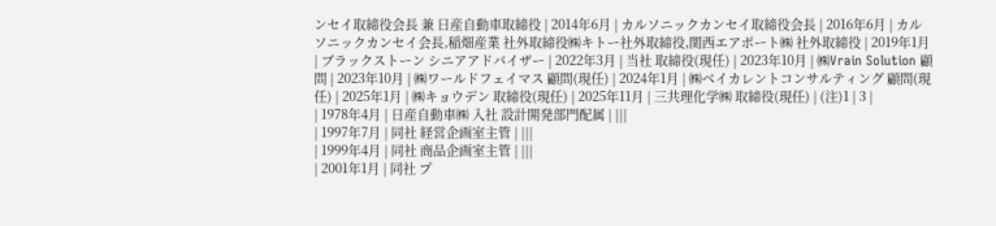ンセイ取締役会長 兼 日産自動車取締役 | 2014年6月 | カルソニックカンセイ取締役会長 | 2016年6月 | カルソニックカンセイ会長,稲畑産業 社外取締役㈱キトー社外取締役,関西エアポート㈱ 社外取締役 | 2019年1月 | ブラックストーン シニアアドバイザー | 2022年3月 | 当社 取締役(現任) | 2023年10月 | ㈱Vrain Solution 顧問 | 2023年10月 | ㈱ワールドフェイマス 顧問(現任) | 2024年1月 | ㈱ベイカレントコンサルティング 顧問(現任) | 2025年1月 | ㈱キョウデン 取締役(現任) | 2025年11月 | 三共理化学㈱ 取締役(現任) | (注)1 | 3 |
| 1978年4月 | 日産自動車㈱ 入社 設計開発部門配属 | |||
| 1997年7月 | 同社 経営企画室主管 | |||
| 1999年4月 | 同社 商品企画室主管 | |||
| 2001年1月 | 同社 プ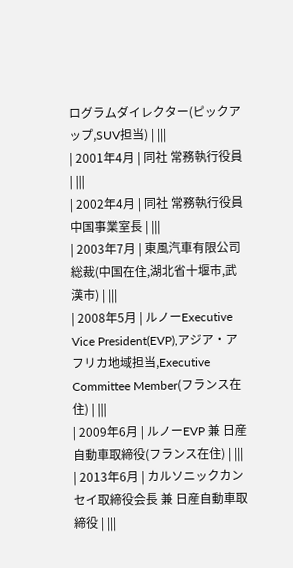ログラムダイレクター(ピックアップ,SUV担当) | |||
| 2001年4月 | 同社 常務執行役員 | |||
| 2002年4月 | 同社 常務執行役員 中国事業室長 | |||
| 2003年7月 | 東風汽車有限公司総裁(中国在住,湖北省十堰市,武漢市) | |||
| 2008年5月 | ルノーExecutive Vice President(EVP),アジア・アフリカ地域担当,Executive Committee Member(フランス在住) | |||
| 2009年6月 | ルノーEVP 兼 日産自動車取締役(フランス在住) | |||
| 2013年6月 | カルソニックカンセイ取締役会長 兼 日産自動車取締役 | |||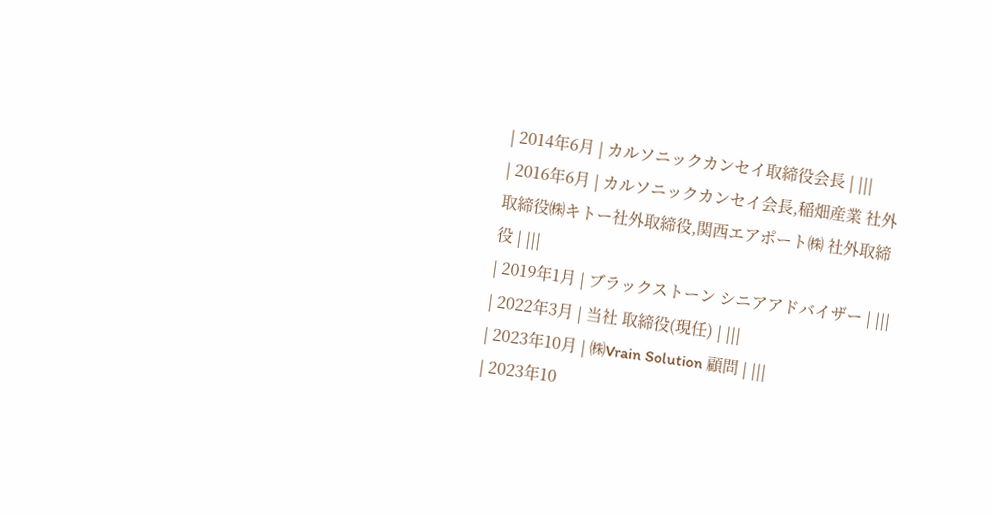| 2014年6月 | カルソニックカンセイ取締役会長 | |||
| 2016年6月 | カルソニックカンセイ会長,稲畑産業 社外取締役㈱キトー社外取締役,関西エアポート㈱ 社外取締役 | |||
| 2019年1月 | ブラックストーン シニアアドバイザー | |||
| 2022年3月 | 当社 取締役(現任) | |||
| 2023年10月 | ㈱Vrain Solution 顧問 | |||
| 2023年10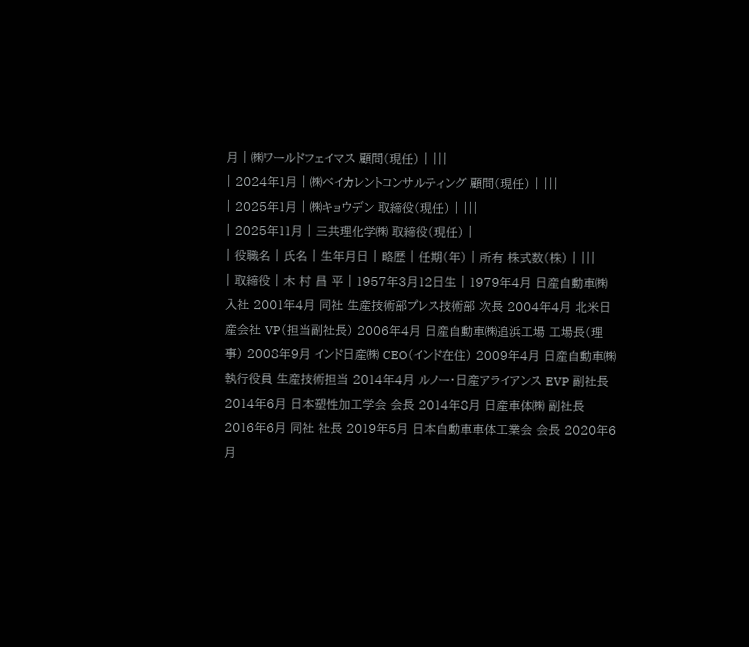月 | ㈱ワールドフェイマス 顧問(現任) | |||
| 2024年1月 | ㈱ベイカレントコンサルティング 顧問(現任) | |||
| 2025年1月 | ㈱キョウデン 取締役(現任) | |||
| 2025年11月 | 三共理化学㈱ 取締役(現任) |
| 役職名 | 氏名 | 生年月日 | 略歴 | 任期(年) | 所有 株式数(株) | |||
| 取締役 | 木 村 昌 平 | 1957年3月12日生 | 1979年4月 日産自動車㈱ 入社 2001年4月 同社 生産技術部プレス技術部 次長 2004年4月 北米日産会社 VP(担当副社長) 2006年4月 日産自動車㈱追浜工場 工場長(理事) 2008年9月 インド日産㈱ CEO(インド在住) 2009年4月 日産自動車㈱ 執行役員 生産技術担当 2014年4月 ルノー・日産アライアンス EVP 副社長 2014年6月 日本塑性加工学会 会長 2014年8月 日産車体㈱ 副社長 2016年6月 同社 社長 2019年5月 日本自動車車体工業会 会長 2020年6月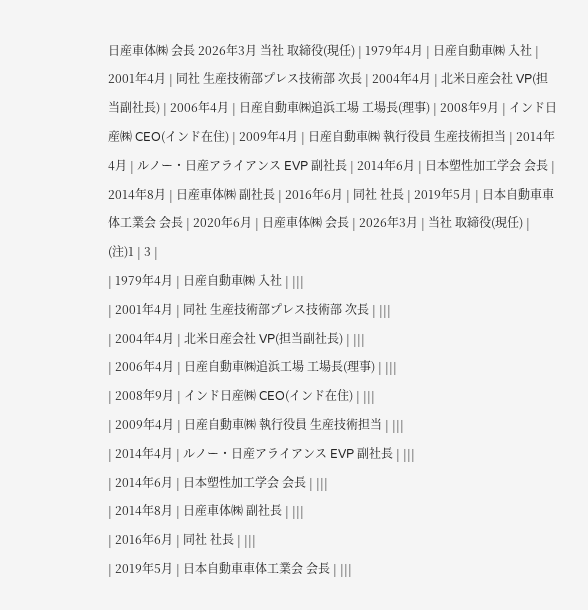日産車体㈱ 会長 2026年3月 当社 取締役(現任) | 1979年4月 | 日産自動車㈱ 入社 | 2001年4月 | 同社 生産技術部プレス技術部 次長 | 2004年4月 | 北米日産会社 VP(担当副社長) | 2006年4月 | 日産自動車㈱追浜工場 工場長(理事) | 2008年9月 | インド日産㈱ CEO(インド在住) | 2009年4月 | 日産自動車㈱ 執行役員 生産技術担当 | 2014年4月 | ルノー・日産アライアンス EVP 副社長 | 2014年6月 | 日本塑性加工学会 会長 | 2014年8月 | 日産車体㈱ 副社長 | 2016年6月 | 同社 社長 | 2019年5月 | 日本自動車車体工業会 会長 | 2020年6月 | 日産車体㈱ 会長 | 2026年3月 | 当社 取締役(現任) | (注)1 | 3 |
| 1979年4月 | 日産自動車㈱ 入社 | |||
| 2001年4月 | 同社 生産技術部プレス技術部 次長 | |||
| 2004年4月 | 北米日産会社 VP(担当副社長) | |||
| 2006年4月 | 日産自動車㈱追浜工場 工場長(理事) | |||
| 2008年9月 | インド日産㈱ CEO(インド在住) | |||
| 2009年4月 | 日産自動車㈱ 執行役員 生産技術担当 | |||
| 2014年4月 | ルノー・日産アライアンス EVP 副社長 | |||
| 2014年6月 | 日本塑性加工学会 会長 | |||
| 2014年8月 | 日産車体㈱ 副社長 | |||
| 2016年6月 | 同社 社長 | |||
| 2019年5月 | 日本自動車車体工業会 会長 | |||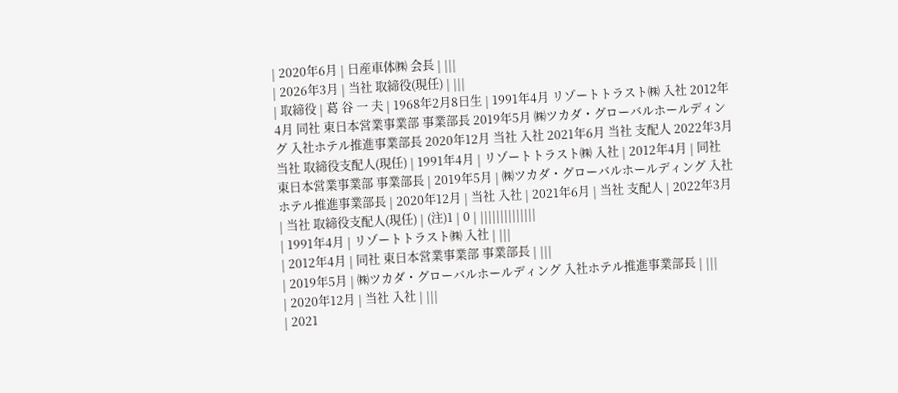| 2020年6月 | 日産車体㈱ 会長 | |||
| 2026年3月 | 当社 取締役(現任) | |||
| 取締役 | 葛 谷 一 夫 | 1968年2月8日生 | 1991年4月 リゾートトラスト㈱ 入社 2012年4月 同社 東日本営業事業部 事業部長 2019年5月 ㈱ツカダ・グローバルホールディング 入社ホテル推進事業部長 2020年12月 当社 入社 2021年6月 当社 支配人 2022年3月 当社 取締役支配人(現任) | 1991年4月 | リゾートトラスト㈱ 入社 | 2012年4月 | 同社 東日本営業事業部 事業部長 | 2019年5月 | ㈱ツカダ・グローバルホールディング 入社ホテル推進事業部長 | 2020年12月 | 当社 入社 | 2021年6月 | 当社 支配人 | 2022年3月 | 当社 取締役支配人(現任) | (注)1 | 0 | ||||||||||||||
| 1991年4月 | リゾートトラスト㈱ 入社 | |||
| 2012年4月 | 同社 東日本営業事業部 事業部長 | |||
| 2019年5月 | ㈱ツカダ・グローバルホールディング 入社ホテル推進事業部長 | |||
| 2020年12月 | 当社 入社 | |||
| 2021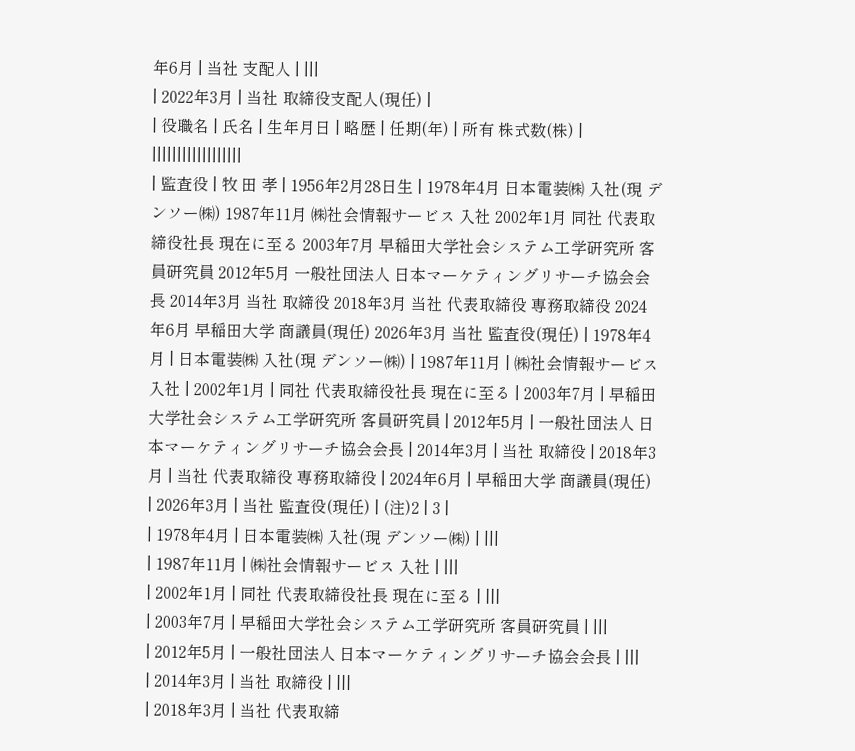年6月 | 当社 支配人 | |||
| 2022年3月 | 当社 取締役支配人(現任) |
| 役職名 | 氏名 | 生年月日 | 略歴 | 任期(年) | 所有 株式数(株) | ||||||||||||||||||
| 監査役 | 牧 田 孝 | 1956年2月28日生 | 1978年4月 日本電装㈱ 入社(現 デンソー㈱) 1987年11月 ㈱社会情報サービス 入社 2002年1月 同社 代表取締役社長 現在に至る 2003年7月 早稲田大学社会システム工学研究所 客員研究員 2012年5月 一般社団法人 日本マーケティングリサーチ協会会長 2014年3月 当社 取締役 2018年3月 当社 代表取締役 専務取締役 2024年6月 早稲田大学 商議員(現任) 2026年3月 当社 監査役(現任) | 1978年4月 | 日本電装㈱ 入社(現 デンソー㈱) | 1987年11月 | ㈱社会情報サービス 入社 | 2002年1月 | 同社 代表取締役社長 現在に至る | 2003年7月 | 早稲田大学社会システム工学研究所 客員研究員 | 2012年5月 | 一般社団法人 日本マーケティングリサーチ協会会長 | 2014年3月 | 当社 取締役 | 2018年3月 | 当社 代表取締役 専務取締役 | 2024年6月 | 早稲田大学 商議員(現任) | 2026年3月 | 当社 監査役(現任) | (注)2 | 3 |
| 1978年4月 | 日本電装㈱ 入社(現 デンソー㈱) | |||
| 1987年11月 | ㈱社会情報サービス 入社 | |||
| 2002年1月 | 同社 代表取締役社長 現在に至る | |||
| 2003年7月 | 早稲田大学社会システム工学研究所 客員研究員 | |||
| 2012年5月 | 一般社団法人 日本マーケティングリサーチ協会会長 | |||
| 2014年3月 | 当社 取締役 | |||
| 2018年3月 | 当社 代表取締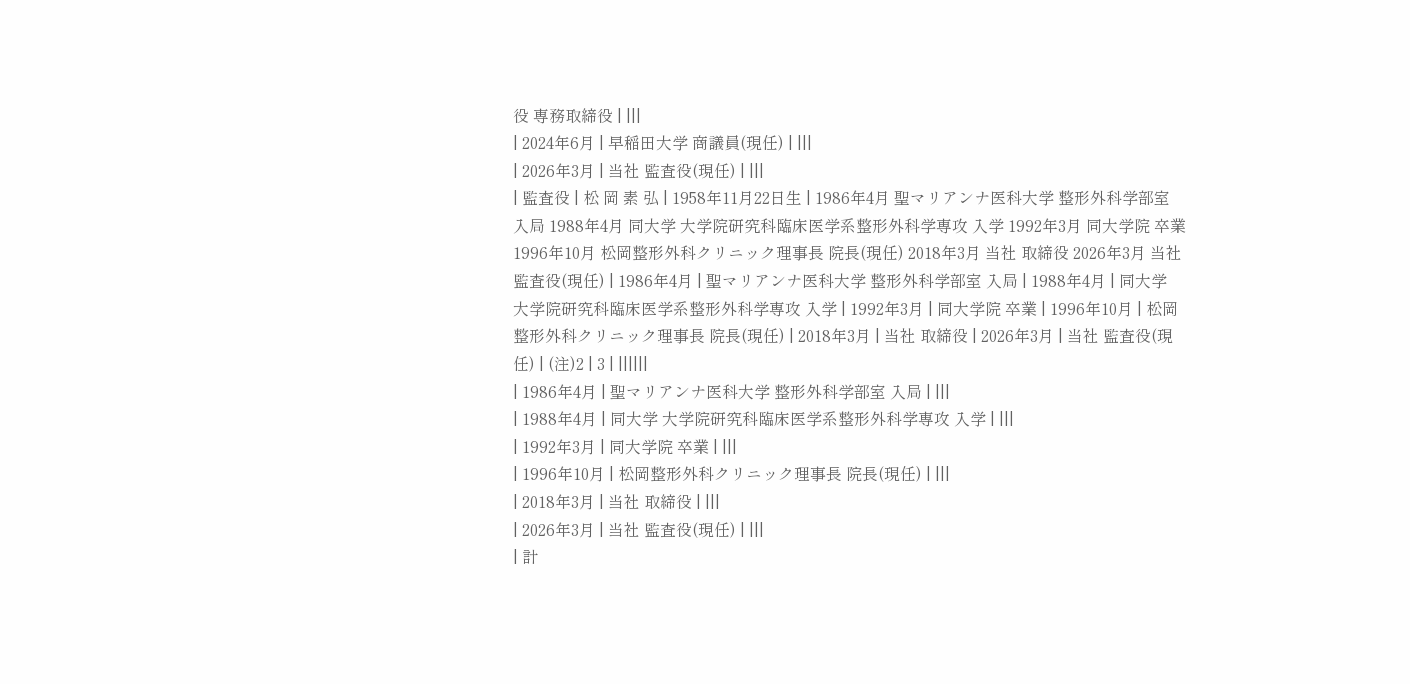役 専務取締役 | |||
| 2024年6月 | 早稲田大学 商議員(現任) | |||
| 2026年3月 | 当社 監査役(現任) | |||
| 監査役 | 松 岡 素 弘 | 1958年11月22日生 | 1986年4月 聖マリアンナ医科大学 整形外科学部室 入局 1988年4月 同大学 大学院研究科臨床医学系整形外科学専攻 入学 1992年3月 同大学院 卒業 1996年10月 松岡整形外科クリニック理事長 院長(現任) 2018年3月 当社 取締役 2026年3月 当社 監査役(現任) | 1986年4月 | 聖マリアンナ医科大学 整形外科学部室 入局 | 1988年4月 | 同大学 大学院研究科臨床医学系整形外科学専攻 入学 | 1992年3月 | 同大学院 卒業 | 1996年10月 | 松岡整形外科クリニック理事長 院長(現任) | 2018年3月 | 当社 取締役 | 2026年3月 | 当社 監査役(現任) | (注)2 | 3 | ||||||
| 1986年4月 | 聖マリアンナ医科大学 整形外科学部室 入局 | |||
| 1988年4月 | 同大学 大学院研究科臨床医学系整形外科学専攻 入学 | |||
| 1992年3月 | 同大学院 卒業 | |||
| 1996年10月 | 松岡整形外科クリニック理事長 院長(現任) | |||
| 2018年3月 | 当社 取締役 | |||
| 2026年3月 | 当社 監査役(現任) | |||
| 計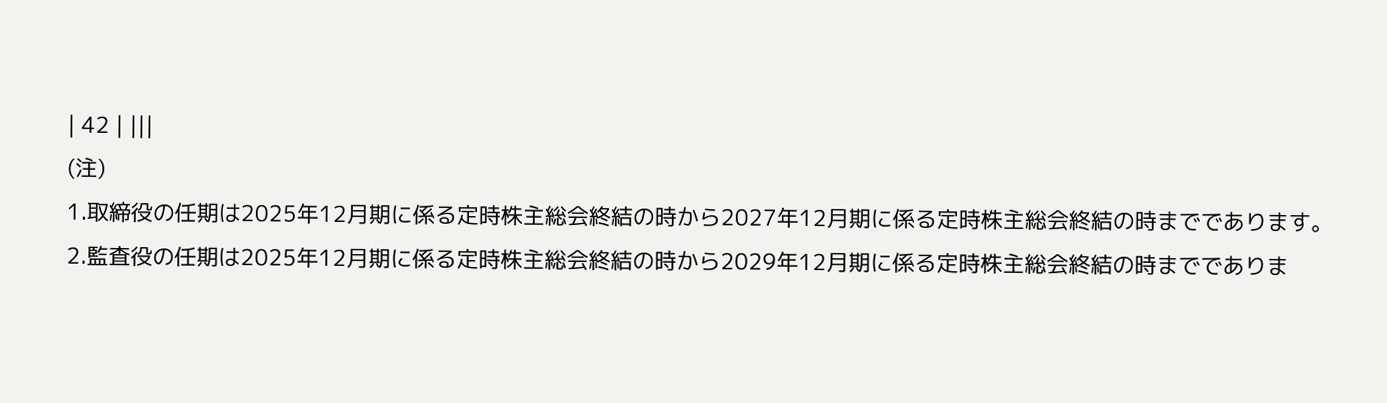| 42 | |||
(注)
1.取締役の任期は2025年12月期に係る定時株主総会終結の時から2027年12月期に係る定時株主総会終結の時までであります。
2.監査役の任期は2025年12月期に係る定時株主総会終結の時から2029年12月期に係る定時株主総会終結の時まででありま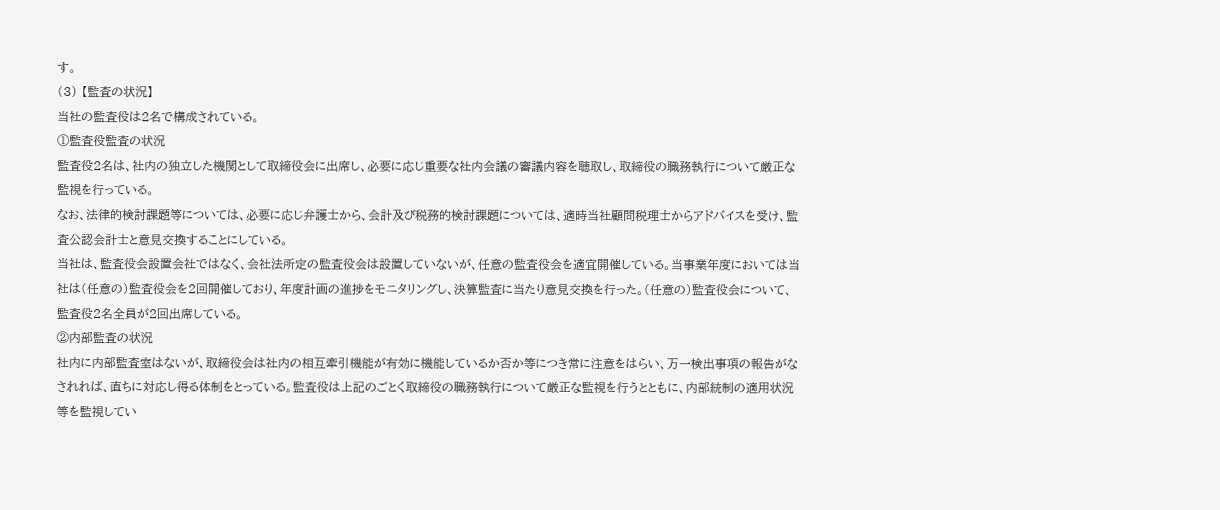す。
(3) 【監査の状況】
当社の監査役は2名で構成されている。
①監査役監査の状況
監査役2名は、社内の独立した機関として取締役会に出席し、必要に応じ重要な社内会議の審議内容を聴取し、取締役の職務執行について厳正な監視を行っている。
なお、法律的検討課題等については、必要に応じ弁護士から、会計及び税務的検討課題については、適時当社顧問税理士からアドバイスを受け、監査公認会計士と意見交換することにしている。
当社は、監査役会設置会社ではなく、会社法所定の監査役会は設置していないが、任意の監査役会を適宜開催している。当事業年度においては当社は(任意の)監査役会を2回開催しており、年度計画の進捗をモニタリングし、決算監査に当たり意見交換を行った。(任意の)監査役会について、監査役2名全員が2回出席している。
②内部監査の状況
社内に内部監査室はないが、取締役会は社内の相互牽引機能が有効に機能しているか否か等につき常に注意をはらい、万一検出事項の報告がなされれば、直ちに対応し得る体制をとっている。監査役は上記のごとく取締役の職務執行について厳正な監視を行うとともに、内部統制の適用状況等を監視してい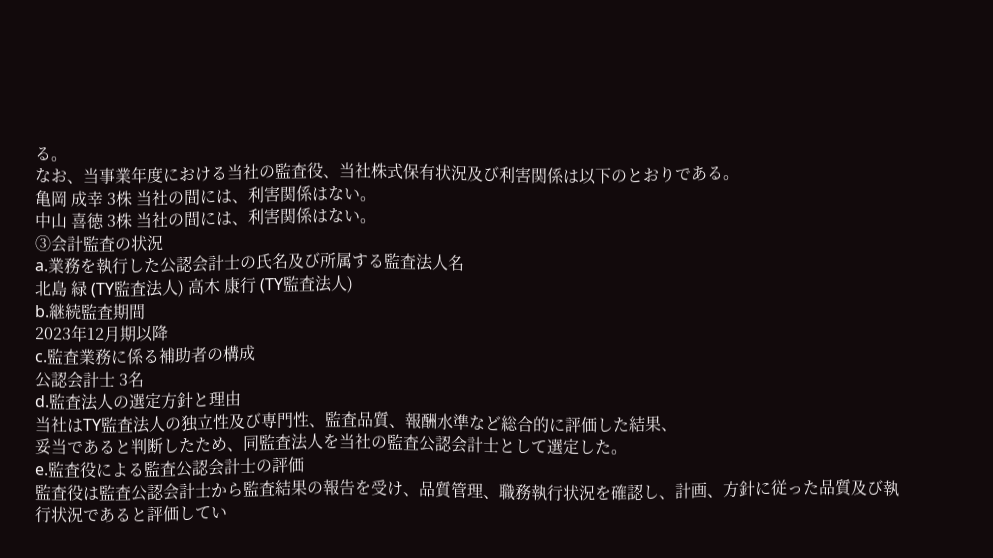る。
なお、当事業年度における当社の監査役、当社株式保有状況及び利害関係は以下のとおりである。
亀岡 成幸 3株 当社の間には、利害関係はない。
中山 喜徳 3株 当社の間には、利害関係はない。
③会計監査の状況
a.業務を執行した公認会計士の氏名及び所属する監査法人名
北島 緑 (TY監査法人) 高木 康行 (TY監査法人)
b.継続監査期間
2023年12月期以降
c.監査業務に係る補助者の構成
公認会計士 3名
d.監査法人の選定方針と理由
当社はTY監査法人の独立性及び専門性、監査品質、報酬水準など総合的に評価した結果、
妥当であると判断したため、同監査法人を当社の監査公認会計士として選定した。
e.監査役による監査公認会計士の評価
監査役は監査公認会計士から監査結果の報告を受け、品質管理、職務執行状況を確認し、計画、方針に従った品質及び執行状況であると評価してい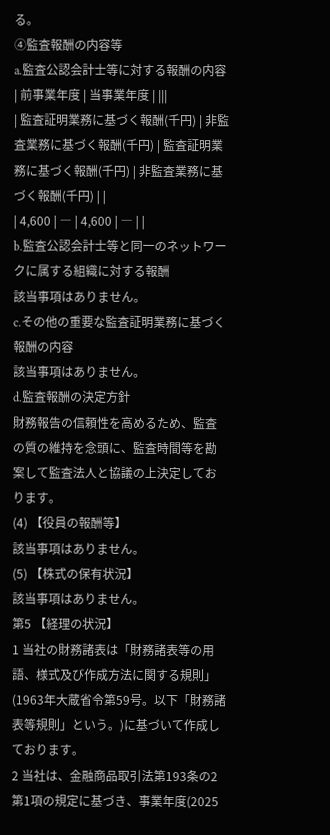る。
④監査報酬の内容等
a.監査公認会計士等に対する報酬の内容
| 前事業年度 | 当事業年度 | |||
| 監査証明業務に基づく報酬(千円) | 非監査業務に基づく報酬(千円) | 監査証明業務に基づく報酬(千円) | 非監査業務に基づく報酬(千円) | |
| 4,600 | ― | 4,600 | ― | |
b.監査公認会計士等と同一のネットワークに属する組織に対する報酬
該当事項はありません。
c.その他の重要な監査証明業務に基づく報酬の内容
該当事項はありません。
d.監査報酬の決定方針
財務報告の信頼性を高めるため、監査の質の維持を念頭に、監査時間等を勘案して監査法人と協議の上決定しております。
(4) 【役員の報酬等】
該当事項はありません。
(5) 【株式の保有状況】
該当事項はありません。
第5 【経理の状況】
1 当社の財務諸表は「財務諸表等の用語、様式及び作成方法に関する規則」(1963年大蔵省令第59号。以下「財務諸表等規則」という。)に基づいて作成しております。
2 当社は、金融商品取引法第193条の2第1項の規定に基づき、事業年度(2025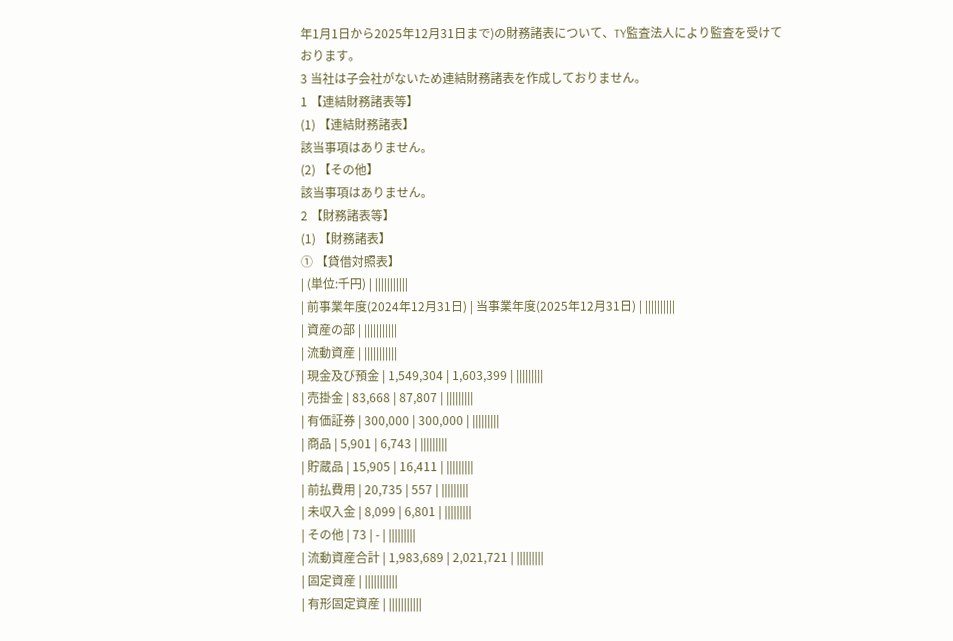年1月1日から2025年12月31日まで)の財務諸表について、TY監査法人により監査を受けております。
3 当社は子会社がないため連結財務諸表を作成しておりません。
1 【連結財務諸表等】
(1) 【連結財務諸表】
該当事項はありません。
(2) 【その他】
該当事項はありません。
2 【財務諸表等】
(1) 【財務諸表】
① 【貸借対照表】
| (単位:千円) | |||||||||||
| 前事業年度(2024年12月31日) | 当事業年度(2025年12月31日) | ||||||||||
| 資産の部 | |||||||||||
| 流動資産 | |||||||||||
| 現金及び預金 | 1,549,304 | 1,603,399 | |||||||||
| 売掛金 | 83,668 | 87,807 | |||||||||
| 有価証券 | 300,000 | 300,000 | |||||||||
| 商品 | 5,901 | 6,743 | |||||||||
| 貯蔵品 | 15,905 | 16,411 | |||||||||
| 前払費用 | 20,735 | 557 | |||||||||
| 未収入金 | 8,099 | 6,801 | |||||||||
| その他 | 73 | - | |||||||||
| 流動資産合計 | 1,983,689 | 2,021,721 | |||||||||
| 固定資産 | |||||||||||
| 有形固定資産 | |||||||||||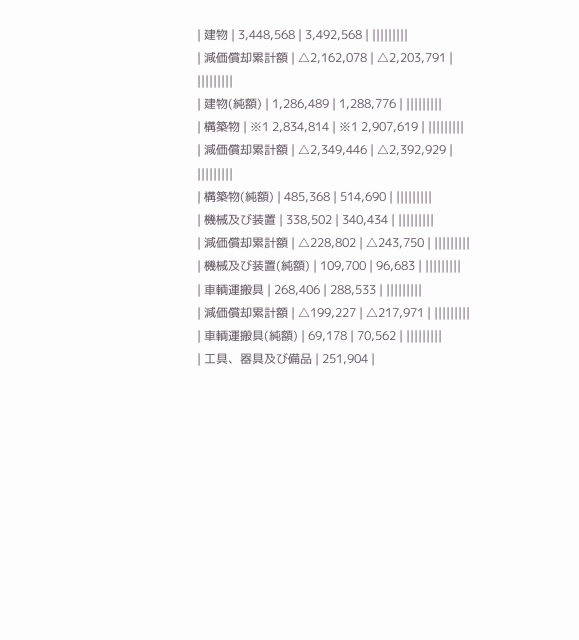| 建物 | 3,448,568 | 3,492,568 | |||||||||
| 減価償却累計額 | △2,162,078 | △2,203,791 | |||||||||
| 建物(純額) | 1,286,489 | 1,288,776 | |||||||||
| 構築物 | ※1 2,834,814 | ※1 2,907,619 | |||||||||
| 減価償却累計額 | △2,349,446 | △2,392,929 | |||||||||
| 構築物(純額) | 485,368 | 514,690 | |||||||||
| 機械及び装置 | 338,502 | 340,434 | |||||||||
| 減価償却累計額 | △228,802 | △243,750 | |||||||||
| 機械及び装置(純額) | 109,700 | 96,683 | |||||||||
| 車輌運搬具 | 268,406 | 288,533 | |||||||||
| 減価償却累計額 | △199,227 | △217,971 | |||||||||
| 車輌運搬具(純額) | 69,178 | 70,562 | |||||||||
| 工具、器具及び備品 | 251,904 |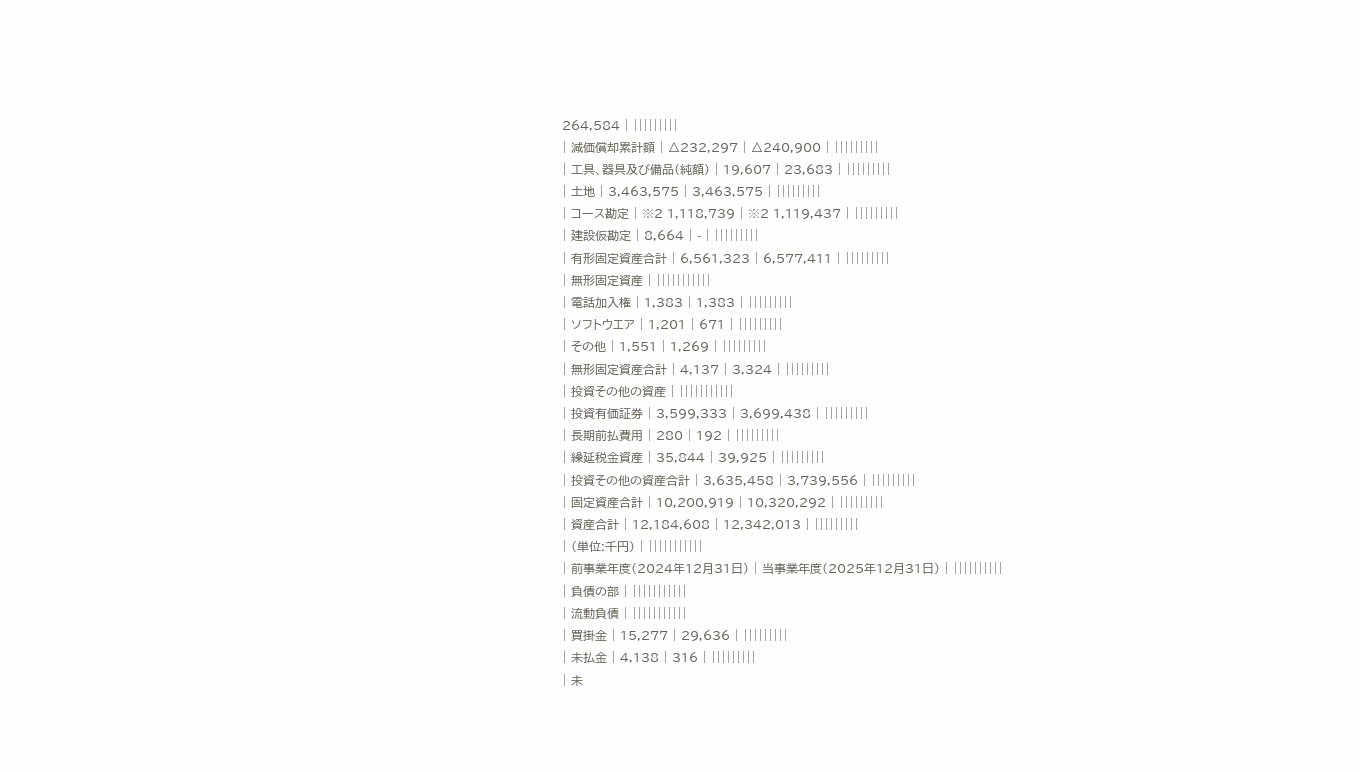264,584 | |||||||||
| 減価償却累計額 | △232,297 | △240,900 | |||||||||
| 工具、器具及び備品(純額) | 19,607 | 23,683 | |||||||||
| 土地 | 3,463,575 | 3,463,575 | |||||||||
| コース勘定 | ※2 1,118,739 | ※2 1,119,437 | |||||||||
| 建設仮勘定 | 8,664 | - | |||||||||
| 有形固定資産合計 | 6,561,323 | 6,577,411 | |||||||||
| 無形固定資産 | |||||||||||
| 電話加入権 | 1,383 | 1,383 | |||||||||
| ソフトウエア | 1,201 | 671 | |||||||||
| その他 | 1,551 | 1,269 | |||||||||
| 無形固定資産合計 | 4,137 | 3,324 | |||||||||
| 投資その他の資産 | |||||||||||
| 投資有価証券 | 3,599,333 | 3,699,438 | |||||||||
| 長期前払費用 | 280 | 192 | |||||||||
| 繰延税金資産 | 35,844 | 39,925 | |||||||||
| 投資その他の資産合計 | 3,635,458 | 3,739,556 | |||||||||
| 固定資産合計 | 10,200,919 | 10,320,292 | |||||||||
| 資産合計 | 12,184,608 | 12,342,013 | |||||||||
| (単位:千円) | |||||||||||
| 前事業年度(2024年12月31日) | 当事業年度(2025年12月31日) | ||||||||||
| 負債の部 | |||||||||||
| 流動負債 | |||||||||||
| 買掛金 | 15,277 | 29,636 | |||||||||
| 未払金 | 4,138 | 316 | |||||||||
| 未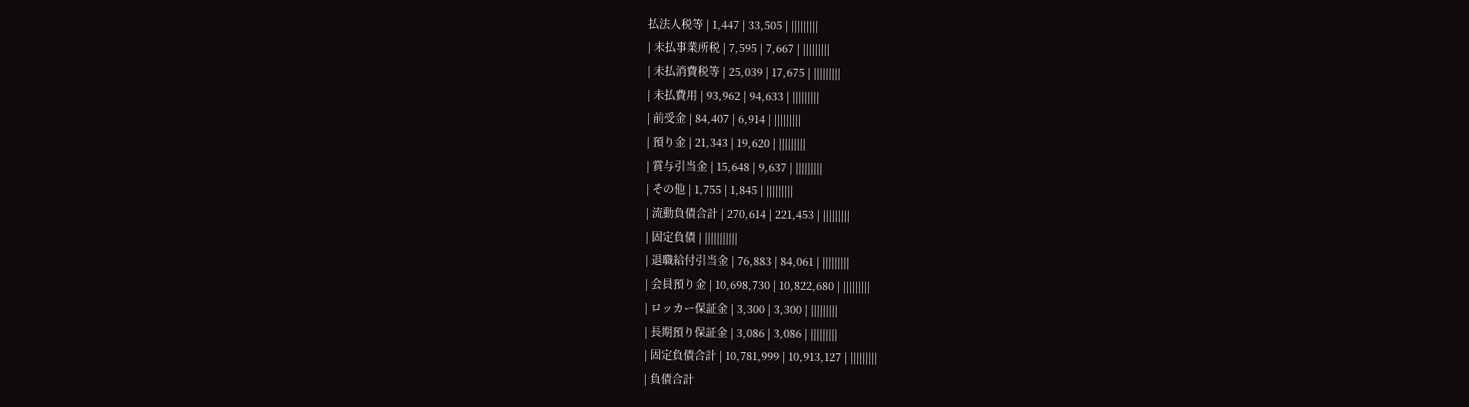払法人税等 | 1,447 | 33,505 | |||||||||
| 未払事業所税 | 7,595 | 7,667 | |||||||||
| 未払消費税等 | 25,039 | 17,675 | |||||||||
| 未払費用 | 93,962 | 94,633 | |||||||||
| 前受金 | 84,407 | 6,914 | |||||||||
| 預り金 | 21,343 | 19,620 | |||||||||
| 賞与引当金 | 15,648 | 9,637 | |||||||||
| その他 | 1,755 | 1,845 | |||||||||
| 流動負債合計 | 270,614 | 221,453 | |||||||||
| 固定負債 | |||||||||||
| 退職給付引当金 | 76,883 | 84,061 | |||||||||
| 会員預り金 | 10,698,730 | 10,822,680 | |||||||||
| ロッカー保証金 | 3,300 | 3,300 | |||||||||
| 長期預り保証金 | 3,086 | 3,086 | |||||||||
| 固定負債合計 | 10,781,999 | 10,913,127 | |||||||||
| 負債合計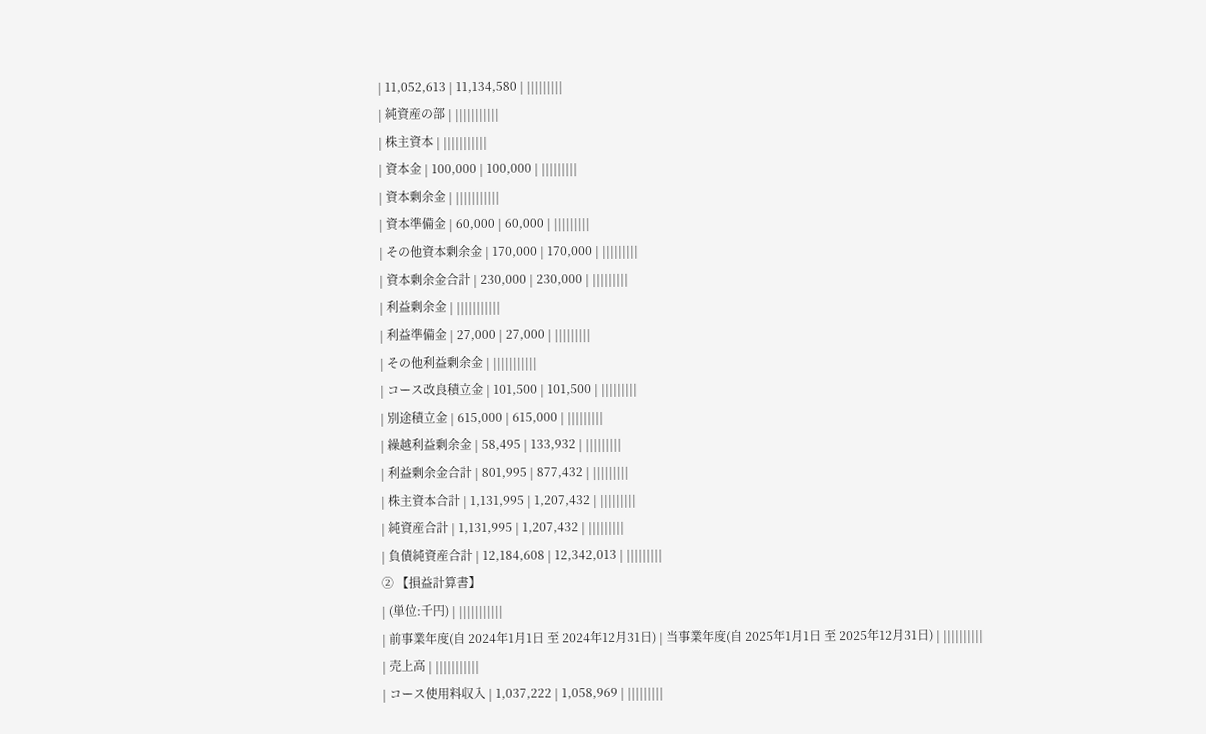| 11,052,613 | 11,134,580 | |||||||||
| 純資産の部 | |||||||||||
| 株主資本 | |||||||||||
| 資本金 | 100,000 | 100,000 | |||||||||
| 資本剰余金 | |||||||||||
| 資本準備金 | 60,000 | 60,000 | |||||||||
| その他資本剰余金 | 170,000 | 170,000 | |||||||||
| 資本剰余金合計 | 230,000 | 230,000 | |||||||||
| 利益剰余金 | |||||||||||
| 利益準備金 | 27,000 | 27,000 | |||||||||
| その他利益剰余金 | |||||||||||
| コース改良積立金 | 101,500 | 101,500 | |||||||||
| 別途積立金 | 615,000 | 615,000 | |||||||||
| 繰越利益剰余金 | 58,495 | 133,932 | |||||||||
| 利益剰余金合計 | 801,995 | 877,432 | |||||||||
| 株主資本合計 | 1,131,995 | 1,207,432 | |||||||||
| 純資産合計 | 1,131,995 | 1,207,432 | |||||||||
| 負債純資産合計 | 12,184,608 | 12,342,013 | |||||||||
② 【損益計算書】
| (単位:千円) | |||||||||||
| 前事業年度(自 2024年1月1日 至 2024年12月31日) | 当事業年度(自 2025年1月1日 至 2025年12月31日) | ||||||||||
| 売上高 | |||||||||||
| コース使用料収入 | 1,037,222 | 1,058,969 | |||||||||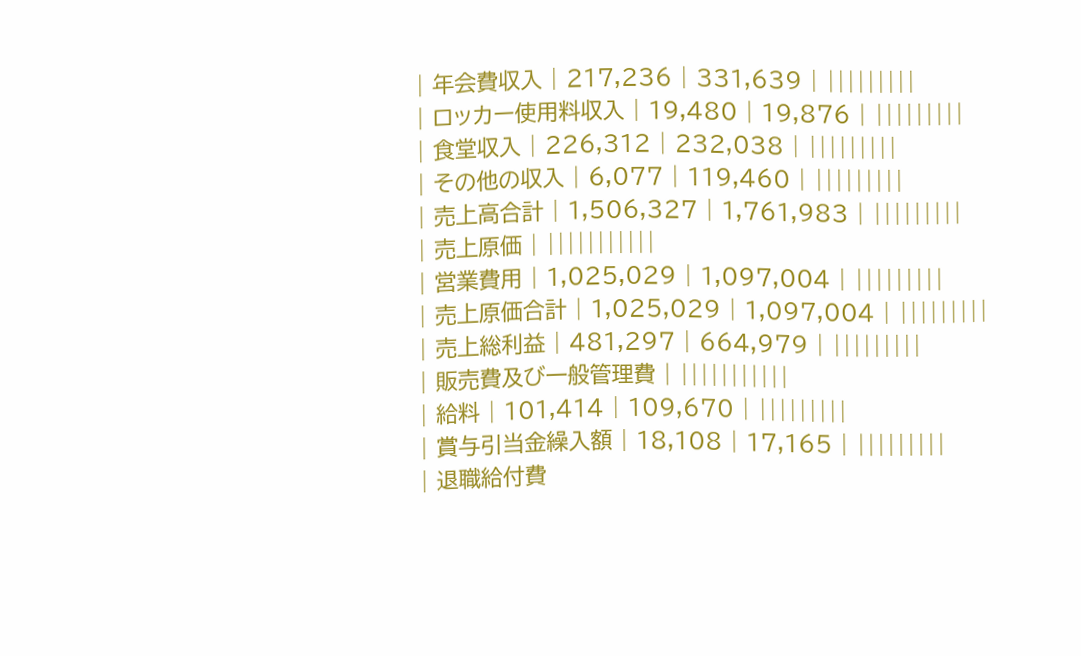| 年会費収入 | 217,236 | 331,639 | |||||||||
| ロッカー使用料収入 | 19,480 | 19,876 | |||||||||
| 食堂収入 | 226,312 | 232,038 | |||||||||
| その他の収入 | 6,077 | 119,460 | |||||||||
| 売上高合計 | 1,506,327 | 1,761,983 | |||||||||
| 売上原価 | |||||||||||
| 営業費用 | 1,025,029 | 1,097,004 | |||||||||
| 売上原価合計 | 1,025,029 | 1,097,004 | |||||||||
| 売上総利益 | 481,297 | 664,979 | |||||||||
| 販売費及び一般管理費 | |||||||||||
| 給料 | 101,414 | 109,670 | |||||||||
| 賞与引当金繰入額 | 18,108 | 17,165 | |||||||||
| 退職給付費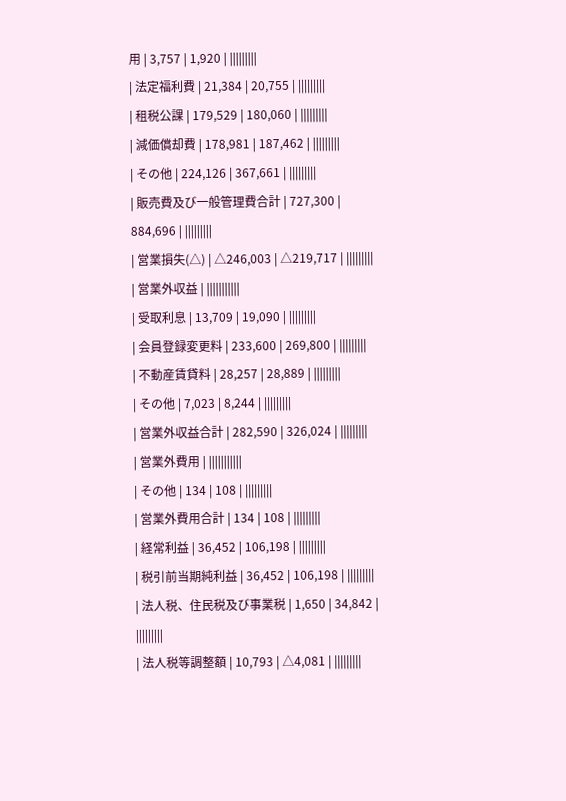用 | 3,757 | 1,920 | |||||||||
| 法定福利費 | 21,384 | 20,755 | |||||||||
| 租税公課 | 179,529 | 180,060 | |||||||||
| 減価償却費 | 178,981 | 187,462 | |||||||||
| その他 | 224,126 | 367,661 | |||||||||
| 販売費及び一般管理費合計 | 727,300 | 884,696 | |||||||||
| 営業損失(△) | △246,003 | △219,717 | |||||||||
| 営業外収益 | |||||||||||
| 受取利息 | 13,709 | 19,090 | |||||||||
| 会員登録変更料 | 233,600 | 269,800 | |||||||||
| 不動産賃貸料 | 28,257 | 28,889 | |||||||||
| その他 | 7,023 | 8,244 | |||||||||
| 営業外収益合計 | 282,590 | 326,024 | |||||||||
| 営業外費用 | |||||||||||
| その他 | 134 | 108 | |||||||||
| 営業外費用合計 | 134 | 108 | |||||||||
| 経常利益 | 36,452 | 106,198 | |||||||||
| 税引前当期純利益 | 36,452 | 106,198 | |||||||||
| 法人税、住民税及び事業税 | 1,650 | 34,842 | |||||||||
| 法人税等調整額 | 10,793 | △4,081 | |||||||||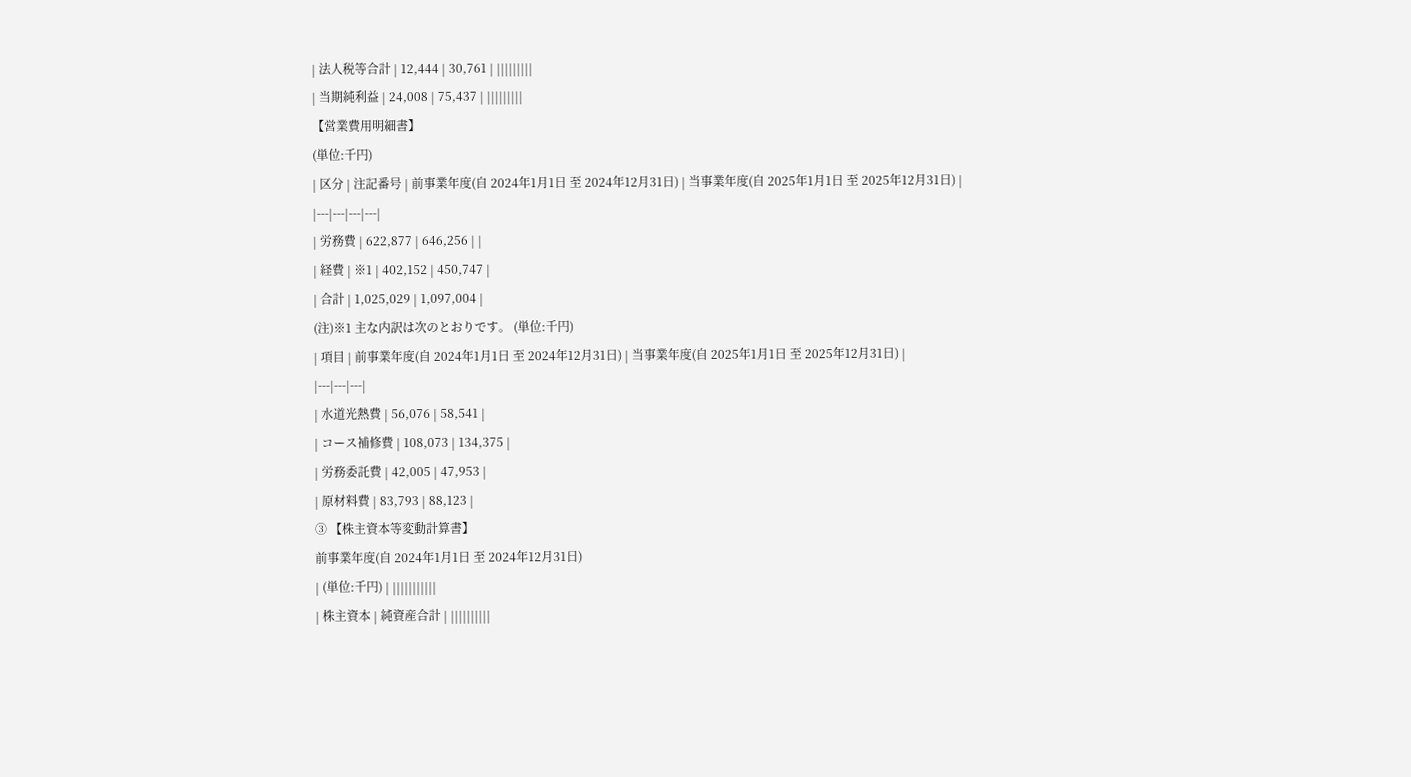| 法人税等合計 | 12,444 | 30,761 | |||||||||
| 当期純利益 | 24,008 | 75,437 | |||||||||
【営業費用明細書】
(単位:千円)
| 区分 | 注記番号 | 前事業年度(自 2024年1月1日 至 2024年12月31日) | 当事業年度(自 2025年1月1日 至 2025年12月31日) |
|---|---|---|---|
| 労務費 | 622,877 | 646,256 | |
| 経費 | ※1 | 402,152 | 450,747 |
| 合計 | 1,025,029 | 1,097,004 |
(注)※1 主な内訳は次のとおりです。 (単位:千円)
| 項目 | 前事業年度(自 2024年1月1日 至 2024年12月31日) | 当事業年度(自 2025年1月1日 至 2025年12月31日) |
|---|---|---|
| 水道光熱費 | 56,076 | 58,541 |
| コース補修費 | 108,073 | 134,375 |
| 労務委託費 | 42,005 | 47,953 |
| 原材料費 | 83,793 | 88,123 |
③ 【株主資本等変動計算書】
前事業年度(自 2024年1月1日 至 2024年12月31日)
| (単位:千円) | |||||||||||
| 株主資本 | 純資産合計 | ||||||||||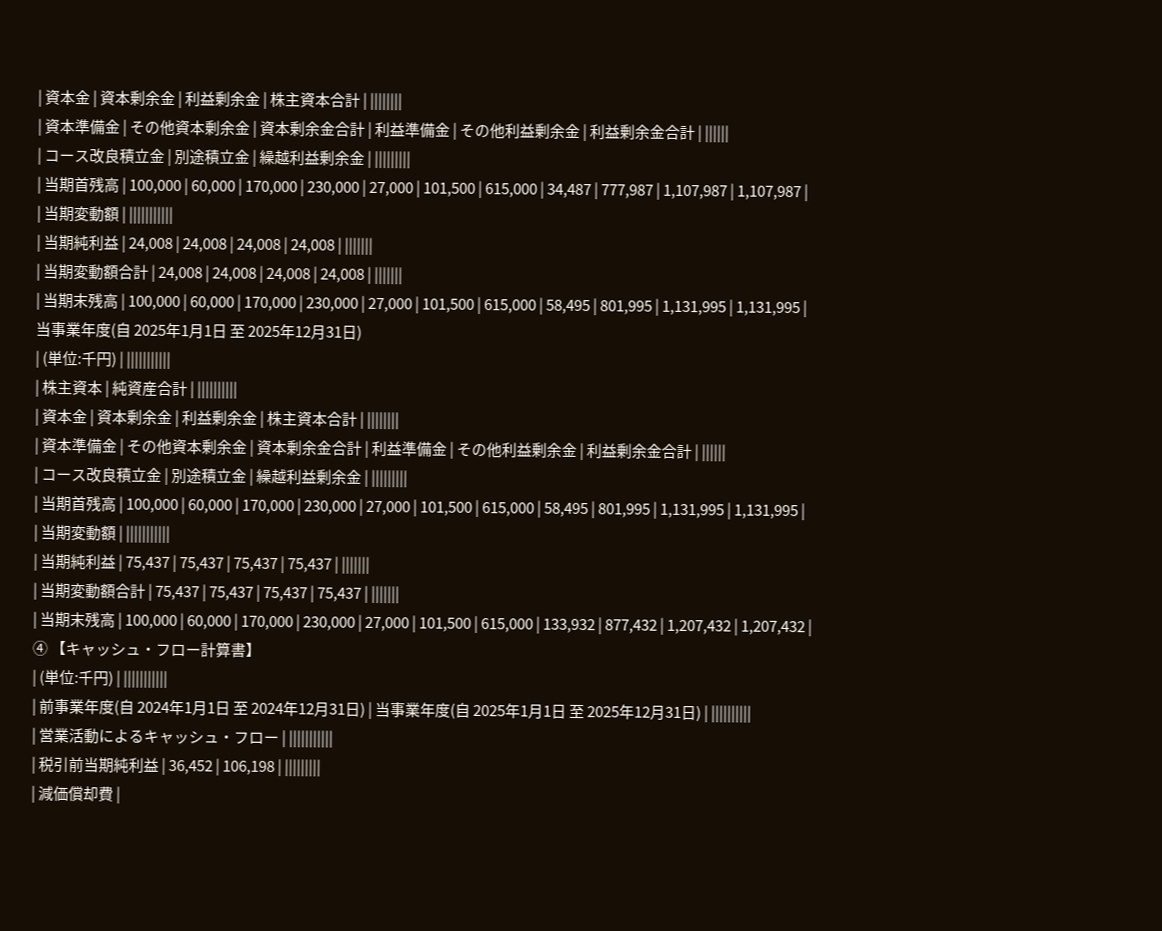| 資本金 | 資本剰余金 | 利益剰余金 | 株主資本合計 | ||||||||
| 資本準備金 | その他資本剰余金 | 資本剰余金合計 | 利益準備金 | その他利益剰余金 | 利益剰余金合計 | ||||||
| コース改良積立金 | 別途積立金 | 繰越利益剰余金 | |||||||||
| 当期首残高 | 100,000 | 60,000 | 170,000 | 230,000 | 27,000 | 101,500 | 615,000 | 34,487 | 777,987 | 1,107,987 | 1,107,987 |
| 当期変動額 | |||||||||||
| 当期純利益 | 24,008 | 24,008 | 24,008 | 24,008 | |||||||
| 当期変動額合計 | 24,008 | 24,008 | 24,008 | 24,008 | |||||||
| 当期末残高 | 100,000 | 60,000 | 170,000 | 230,000 | 27,000 | 101,500 | 615,000 | 58,495 | 801,995 | 1,131,995 | 1,131,995 |
当事業年度(自 2025年1月1日 至 2025年12月31日)
| (単位:千円) | |||||||||||
| 株主資本 | 純資産合計 | ||||||||||
| 資本金 | 資本剰余金 | 利益剰余金 | 株主資本合計 | ||||||||
| 資本準備金 | その他資本剰余金 | 資本剰余金合計 | 利益準備金 | その他利益剰余金 | 利益剰余金合計 | ||||||
| コース改良積立金 | 別途積立金 | 繰越利益剰余金 | |||||||||
| 当期首残高 | 100,000 | 60,000 | 170,000 | 230,000 | 27,000 | 101,500 | 615,000 | 58,495 | 801,995 | 1,131,995 | 1,131,995 |
| 当期変動額 | |||||||||||
| 当期純利益 | 75,437 | 75,437 | 75,437 | 75,437 | |||||||
| 当期変動額合計 | 75,437 | 75,437 | 75,437 | 75,437 | |||||||
| 当期末残高 | 100,000 | 60,000 | 170,000 | 230,000 | 27,000 | 101,500 | 615,000 | 133,932 | 877,432 | 1,207,432 | 1,207,432 |
④ 【キャッシュ・フロー計算書】
| (単位:千円) | |||||||||||
| 前事業年度(自 2024年1月1日 至 2024年12月31日) | 当事業年度(自 2025年1月1日 至 2025年12月31日) | ||||||||||
| 営業活動によるキャッシュ・フロー | |||||||||||
| 税引前当期純利益 | 36,452 | 106,198 | |||||||||
| 減価償却費 |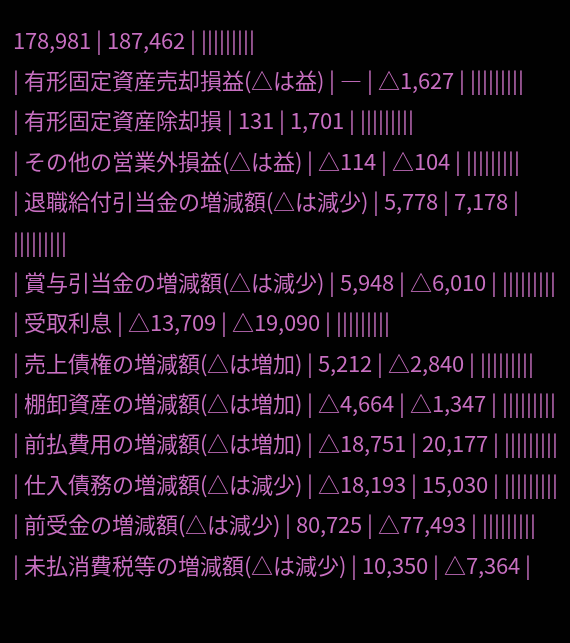178,981 | 187,462 | |||||||||
| 有形固定資産売却損益(△は益) | ― | △1,627 | |||||||||
| 有形固定資産除却損 | 131 | 1,701 | |||||||||
| その他の営業外損益(△は益) | △114 | △104 | |||||||||
| 退職給付引当金の増減額(△は減少) | 5,778 | 7,178 | |||||||||
| 賞与引当金の増減額(△は減少) | 5,948 | △6,010 | |||||||||
| 受取利息 | △13,709 | △19,090 | |||||||||
| 売上債権の増減額(△は増加) | 5,212 | △2,840 | |||||||||
| 棚卸資産の増減額(△は増加) | △4,664 | △1,347 | |||||||||
| 前払費用の増減額(△は増加) | △18,751 | 20,177 | |||||||||
| 仕入債務の増減額(△は減少) | △18,193 | 15,030 | |||||||||
| 前受金の増減額(△は減少) | 80,725 | △77,493 | |||||||||
| 未払消費税等の増減額(△は減少) | 10,350 | △7,364 |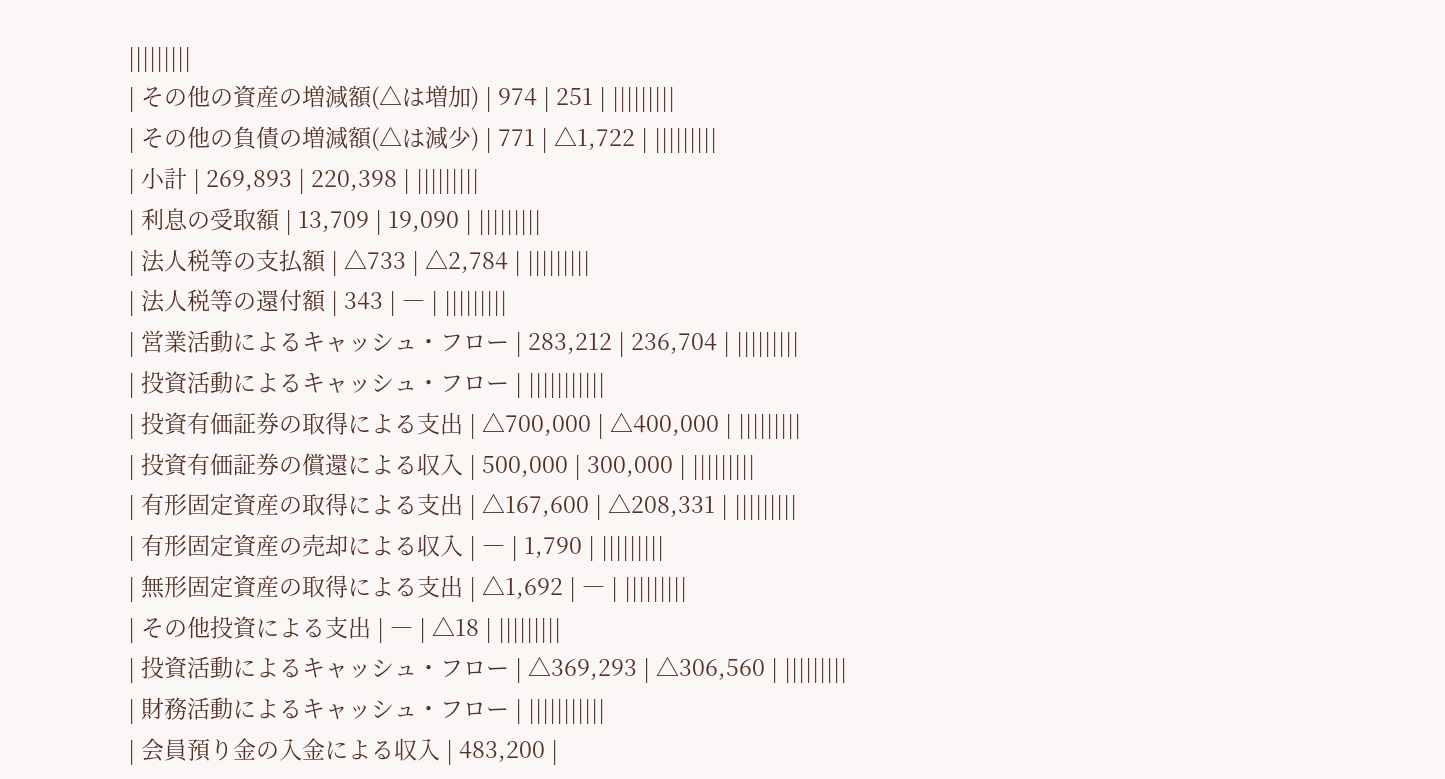|||||||||
| その他の資産の増減額(△は増加) | 974 | 251 | |||||||||
| その他の負債の増減額(△は減少) | 771 | △1,722 | |||||||||
| 小計 | 269,893 | 220,398 | |||||||||
| 利息の受取額 | 13,709 | 19,090 | |||||||||
| 法人税等の支払額 | △733 | △2,784 | |||||||||
| 法人税等の還付額 | 343 | ― | |||||||||
| 営業活動によるキャッシュ・フロー | 283,212 | 236,704 | |||||||||
| 投資活動によるキャッシュ・フロー | |||||||||||
| 投資有価証券の取得による支出 | △700,000 | △400,000 | |||||||||
| 投資有価証券の償還による収入 | 500,000 | 300,000 | |||||||||
| 有形固定資産の取得による支出 | △167,600 | △208,331 | |||||||||
| 有形固定資産の売却による収入 | ― | 1,790 | |||||||||
| 無形固定資産の取得による支出 | △1,692 | ― | |||||||||
| その他投資による支出 | ― | △18 | |||||||||
| 投資活動によるキャッシュ・フロー | △369,293 | △306,560 | |||||||||
| 財務活動によるキャッシュ・フロー | |||||||||||
| 会員預り金の入金による収入 | 483,200 |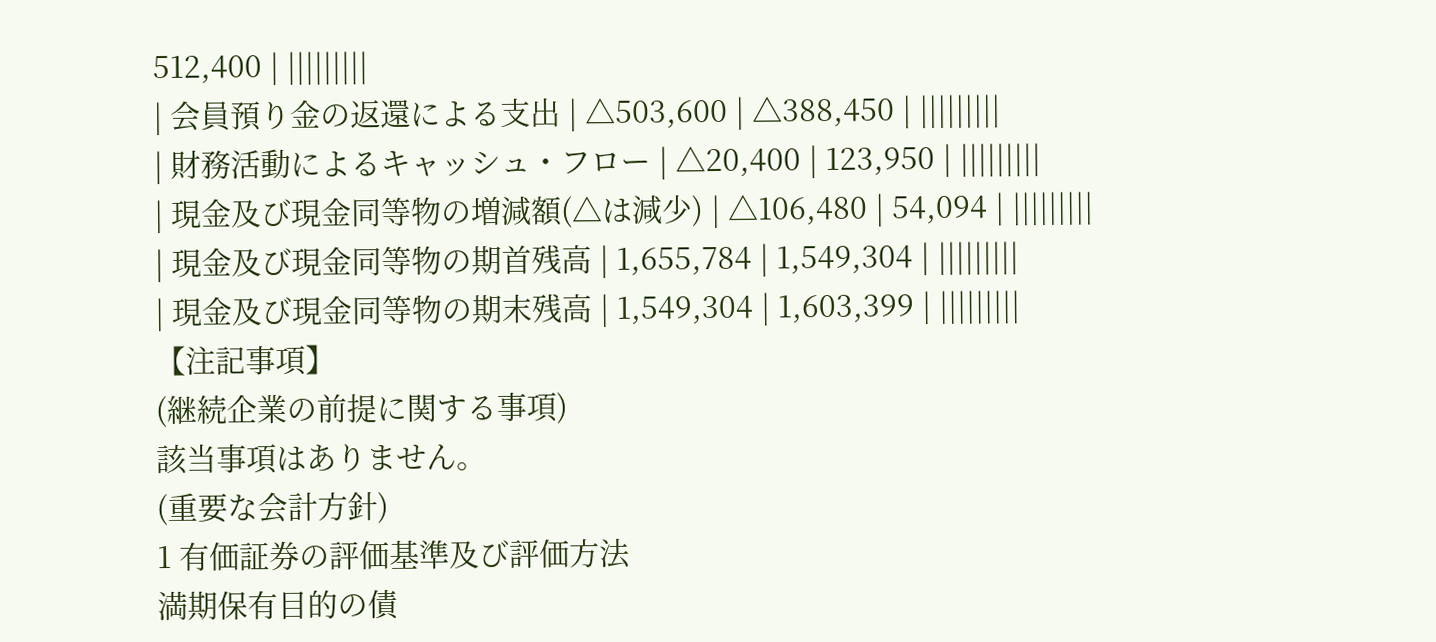512,400 | |||||||||
| 会員預り金の返還による支出 | △503,600 | △388,450 | |||||||||
| 財務活動によるキャッシュ・フロー | △20,400 | 123,950 | |||||||||
| 現金及び現金同等物の増減額(△は減少) | △106,480 | 54,094 | |||||||||
| 現金及び現金同等物の期首残高 | 1,655,784 | 1,549,304 | |||||||||
| 現金及び現金同等物の期末残高 | 1,549,304 | 1,603,399 | |||||||||
【注記事項】
(継続企業の前提に関する事項)
該当事項はありません。
(重要な会計方針)
1 有価証券の評価基準及び評価方法
満期保有目的の債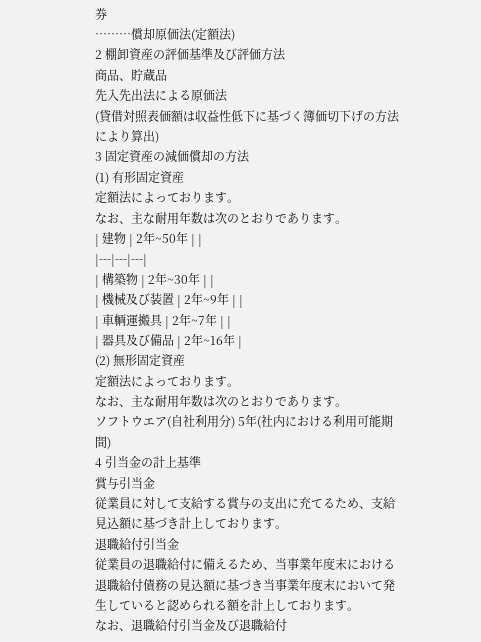券
………償却原価法(定額法)
2 棚卸資産の評価基準及び評価方法
商品、貯蔵品
先入先出法による原価法
(貸借対照表価額は収益性低下に基づく簿価切下げの方法により算出)
3 固定資産の減価償却の方法
(1) 有形固定資産
定額法によっております。
なお、主な耐用年数は次のとおりであります。
| 建物 | 2年~50年 | |
|---|---|---|
| 構築物 | 2年~30年 | |
| 機械及び装置 | 2年~9年 | |
| 車輌運搬具 | 2年~7年 | |
| 器具及び備品 | 2年~16年 |
(2) 無形固定資産
定額法によっております。
なお、主な耐用年数は次のとおりであります。
ソフトウエア(自社利用分) 5年(社内における利用可能期間)
4 引当金の計上基準
賞与引当金
従業員に対して支給する賞与の支出に充てるため、支給見込額に基づき計上しております。
退職給付引当金
従業員の退職給付に備えるため、当事業年度末における退職給付債務の見込額に基づき当事業年度末において発生していると認められる額を計上しております。
なお、退職給付引当金及び退職給付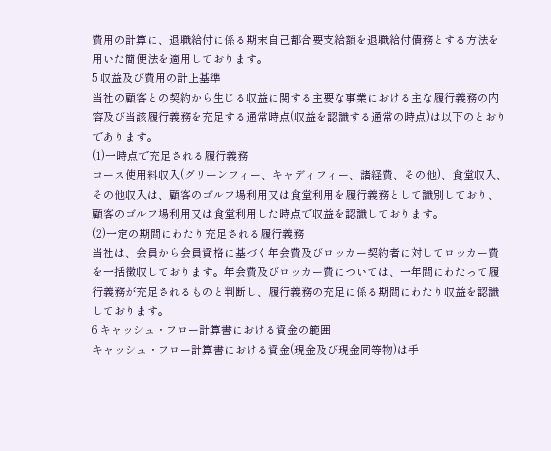費用の計算に、退職給付に係る期末自己都合要支給額を退職給付債務とする方法を用いた簡便法を適用しております。
5 収益及び費用の計上基準
当社の顧客との契約から生じる収益に関する主要な事業における主な履行義務の内容及び当該履行義務を充足する通常時点(収益を認識する通常の時点)は以下のとおりであります。
(1)一時点で充足される履行義務
コース使用料収入(グリーンフィー、キャディフィー、諸経費、その他)、食堂収入、その他収入は、顧客のゴルフ場利用又は食堂利用を履行義務として識別しており、顧客のゴルフ場利用又は食堂利用した時点で収益を認識しております。
(2)一定の期間にわたり充足される履行義務
当社は、会員から会員資格に基づく年会費及びロッカー契約者に対してロッカー費を一括徴収しております。年会費及びロッカー費については、一年間にわたって履行義務が充足されるものと判断し、履行義務の充足に係る期間にわたり収益を認識しております。
6 キャッシュ・フロー計算書における資金の範囲
キャッシュ・フロー計算書における資金(現金及び現金同等物)は手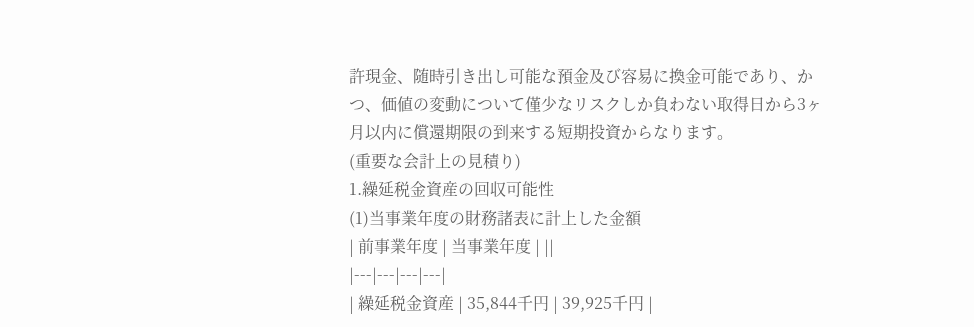許現金、随時引き出し可能な預金及び容易に換金可能であり、かつ、価値の変動について僅少なリスクしか負わない取得日から3ヶ月以内に償還期限の到来する短期投資からなります。
(重要な会計上の見積り)
1.繰延税金資産の回収可能性
(1)当事業年度の財務諸表に計上した金額
| 前事業年度 | 当事業年度 | ||
|---|---|---|---|
| 繰延税金資産 | 35,844千円 | 39,925千円 |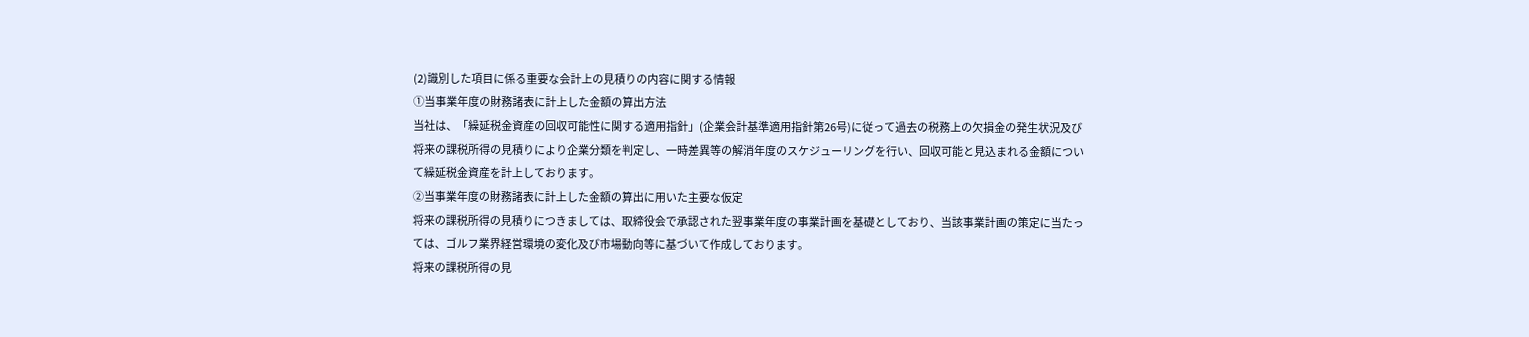(2)識別した項目に係る重要な会計上の見積りの内容に関する情報
①当事業年度の財務諸表に計上した金額の算出方法
当社は、「繰延税金資産の回収可能性に関する適用指針」(企業会計基準適用指針第26号)に従って過去の税務上の欠損金の発生状況及び将来の課税所得の見積りにより企業分類を判定し、一時差異等の解消年度のスケジューリングを行い、回収可能と見込まれる金額について繰延税金資産を計上しております。
②当事業年度の財務諸表に計上した金額の算出に用いた主要な仮定
将来の課税所得の見積りにつきましては、取締役会で承認された翌事業年度の事業計画を基礎としており、当該事業計画の策定に当たっては、ゴルフ業界経営環境の変化及び市場動向等に基づいて作成しております。
将来の課税所得の見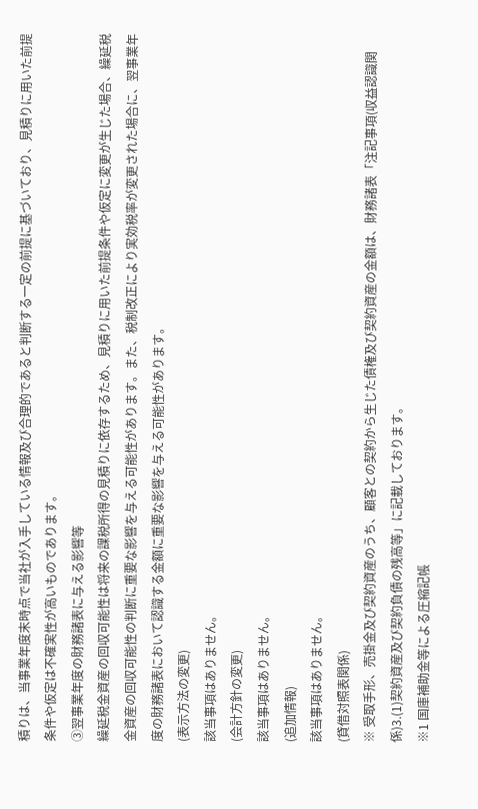積りは、当事業年度末時点で当社が入手している情報及び合理的であると判断する一定の前提に基づいており、見積りに用いた前提条件や仮定は不確実性が高いものであります。
③翌事業年度の財務諸表に与える影響等
繰延税金資産の回収可能性は将来の課税所得の見積りに依存するため、見積りに用いた前提条件や仮定に変更が生じた場合、繰延税金資産の回収可能性の判断に重要な影響を与える可能性があります。また、税制改正により実効税率が変更された場合に、翌事業年度の財務諸表において認識する金額に重要な影響を与える可能性があります。
(表示方法の変更)
該当事項はありません。
(会計方針の変更)
該当事項はありません。
(追加情報)
該当事項はありません。
(貸借対照表関係)
※ 受取手形、売掛金及び契約資産のうち、顧客との契約から生じた債権及び契約資産の金額は、財務諸表「注記事項(収益認識関係)3.(1)契約資産及び契約負債の残高等」に記載しております。
※1 国庫補助金等による圧縮記帳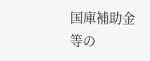国庫補助金等の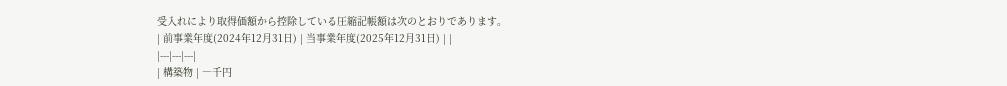受入れにより取得価額から控除している圧縮記帳額は次のとおりであります。
| 前事業年度(2024年12月31日) | 当事業年度(2025年12月31日) | |
|---|---|---|
| 構築物 | ―千円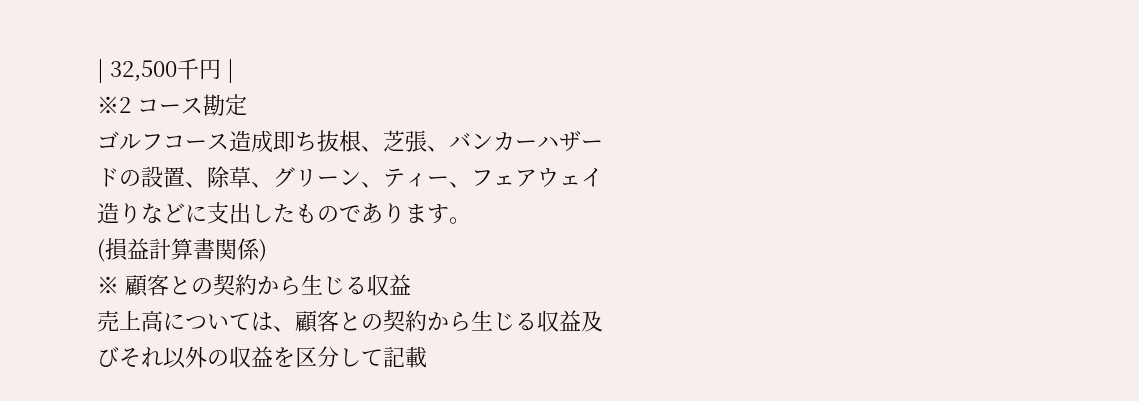| 32,500千円 |
※2 コース勘定
ゴルフコース造成即ち抜根、芝張、バンカーハザードの設置、除草、グリーン、ティー、フェアウェイ造りなどに支出したものであります。
(損益計算書関係)
※ 顧客との契約から生じる収益
売上高については、顧客との契約から生じる収益及びそれ以外の収益を区分して記載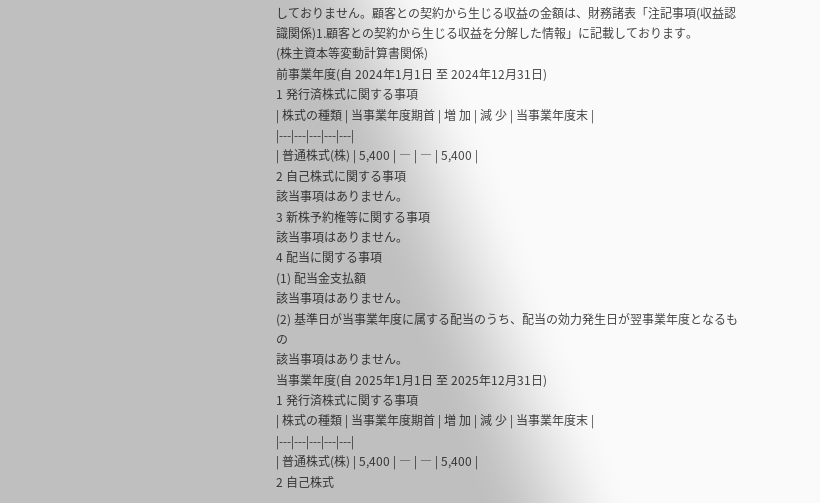しておりません。顧客との契約から生じる収益の金額は、財務諸表「注記事項(収益認識関係)1.顧客との契約から生じる収益を分解した情報」に記載しております。
(株主資本等変動計算書関係)
前事業年度(自 2024年1月1日 至 2024年12月31日)
1 発行済株式に関する事項
| 株式の種類 | 当事業年度期首 | 増 加 | 減 少 | 当事業年度末 |
|---|---|---|---|---|
| 普通株式(株) | 5,400 | ― | ― | 5,400 |
2 自己株式に関する事項
該当事項はありません。
3 新株予約権等に関する事項
該当事項はありません。
4 配当に関する事項
(1) 配当金支払額
該当事項はありません。
(2) 基準日が当事業年度に属する配当のうち、配当の効力発生日が翌事業年度となるもの
該当事項はありません。
当事業年度(自 2025年1月1日 至 2025年12月31日)
1 発行済株式に関する事項
| 株式の種類 | 当事業年度期首 | 増 加 | 減 少 | 当事業年度末 |
|---|---|---|---|---|
| 普通株式(株) | 5,400 | ― | ― | 5,400 |
2 自己株式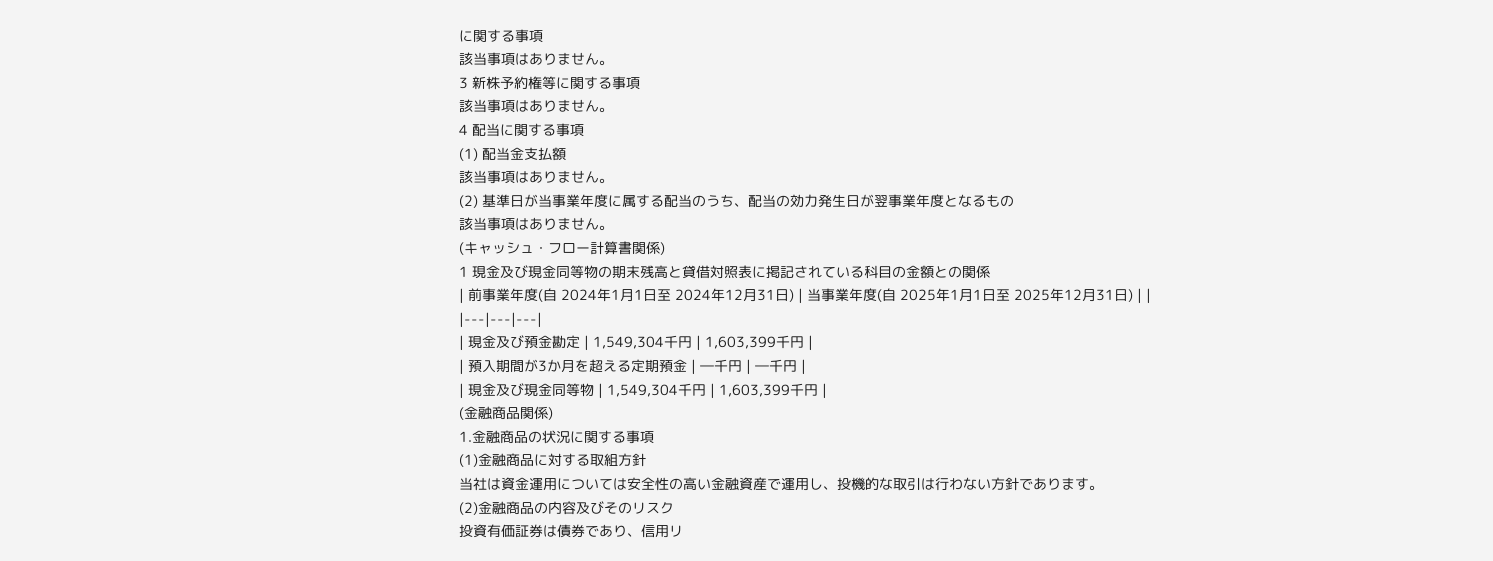に関する事項
該当事項はありません。
3 新株予約権等に関する事項
該当事項はありません。
4 配当に関する事項
(1) 配当金支払額
該当事項はありません。
(2) 基準日が当事業年度に属する配当のうち、配当の効力発生日が翌事業年度となるもの
該当事項はありません。
(キャッシュ・フロー計算書関係)
1 現金及び現金同等物の期末残高と貸借対照表に掲記されている科目の金額との関係
| 前事業年度(自 2024年1月1日至 2024年12月31日) | 当事業年度(自 2025年1月1日至 2025年12月31日) | |
|---|---|---|
| 現金及び預金勘定 | 1,549,304千円 | 1,603,399千円 |
| 預入期間が3か月を超える定期預金 | ―千円 | ―千円 |
| 現金及び現金同等物 | 1,549,304千円 | 1,603,399千円 |
(金融商品関係)
1.金融商品の状況に関する事項
(1)金融商品に対する取組方針
当社は資金運用については安全性の高い金融資産で運用し、投機的な取引は行わない方針であります。
(2)金融商品の内容及びそのリスク
投資有価証券は債券であり、信用リ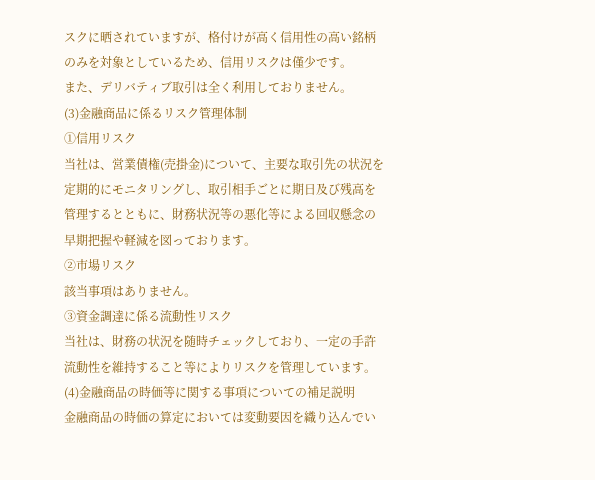スクに晒されていますが、格付けが高く信用性の高い銘柄のみを対象としているため、信用リスクは僅少です。
また、デリバティブ取引は全く利用しておりません。
(3)金融商品に係るリスク管理体制
①信用リスク
当社は、営業債権(売掛金)について、主要な取引先の状況を定期的にモニタリングし、取引相手ごとに期日及び残高を管理するとともに、財務状況等の悪化等による回収懸念の早期把握や軽減を図っております。
②市場リスク
該当事項はありません。
③資金調達に係る流動性リスク
当社は、財務の状況を随時チェックしており、一定の手許流動性を維持すること等によりリスクを管理しています。
(4)金融商品の時価等に関する事項についての補足説明
金融商品の時価の算定においては変動要因を織り込んでい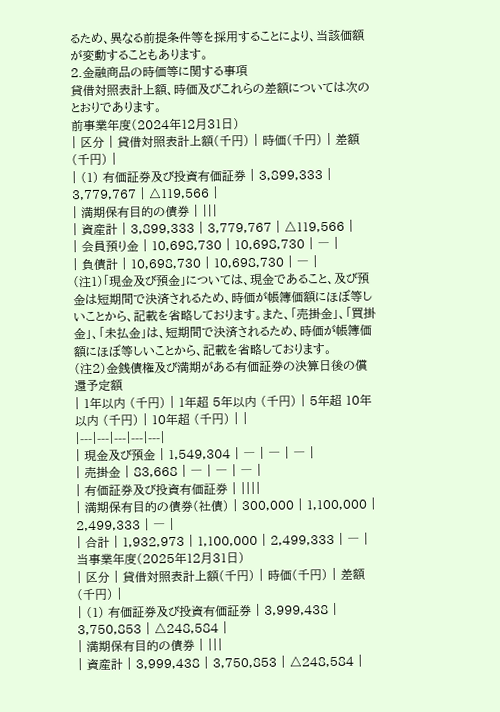るため、異なる前提条件等を採用することにより、当該価額が変動することもあります。
2.金融商品の時価等に関する事項
貸借対照表計上額、時価及びこれらの差額については次のとおりであります。
前事業年度(2024年12月31日)
| 区分 | 貸借対照表計上額(千円) | 時価(千円) | 差額(千円) |
| (1) 有価証券及び投資有価証券 | 3,899,333 | 3,779,767 | △119,566 |
| 満期保有目的の債券 | |||
| 資産計 | 3,899,333 | 3,779,767 | △119,566 |
| 会員預り金 | 10,698,730 | 10,698,730 | ― |
| 負債計 | 10,698,730 | 10,698,730 | ― |
(注1)「現金及び預金」については、現金であること、及び預金は短期間で決済されるため、時価が帳簿価額にほぼ等しいことから、記載を省略しております。また、「売掛金」、「買掛金」、「未払金」は、短期間で決済されるため、時価が帳簿価額にほぼ等しいことから、記載を省略しております。
(注2)金銭債権及び満期がある有価証券の決算日後の償還予定額
| 1年以内 (千円) | 1年超 5年以内 (千円) | 5年超 10年以内 (千円) | 10年超 (千円) | |
|---|---|---|---|---|
| 現金及び預金 | 1,549,304 | ― | ― | ― |
| 売掛金 | 83,668 | ― | ― | ― |
| 有価証券及び投資有価証券 | ||||
| 満期保有目的の債券(社債) | 300,000 | 1,100,000 | 2,499,333 | ― |
| 合計 | 1,932,973 | 1,100,000 | 2,499,333 | ― |
当事業年度(2025年12月31日)
| 区分 | 貸借対照表計上額(千円) | 時価(千円) | 差額(千円) |
| (1) 有価証券及び投資有価証券 | 3,999,438 | 3,750,853 | △248,584 |
| 満期保有目的の債券 | |||
| 資産計 | 3,999,438 | 3,750,853 | △248,584 |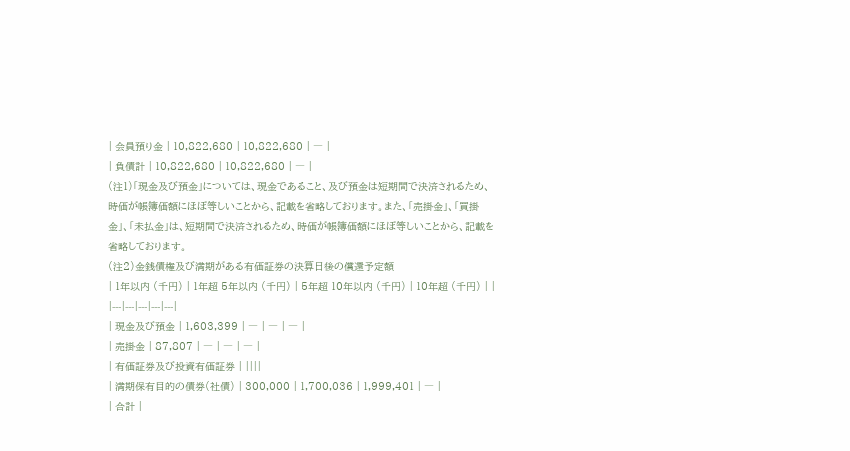| 会員預り金 | 10,822,680 | 10,822,680 | ― |
| 負債計 | 10,822,680 | 10,822,680 | ― |
(注1)「現金及び預金」については、現金であること、及び預金は短期間で決済されるため、時価が帳簿価額にほぼ等しいことから、記載を省略しております。また、「売掛金」、「買掛金」、「未払金」は、短期間で決済されるため、時価が帳簿価額にほぼ等しいことから、記載を省略しております。
(注2)金銭債権及び満期がある有価証券の決算日後の償還予定額
| 1年以内 (千円) | 1年超 5年以内 (千円) | 5年超 10年以内 (千円) | 10年超 (千円) | |
|---|---|---|---|---|
| 現金及び預金 | 1,603,399 | ― | ― | ― |
| 売掛金 | 87,807 | ― | ― | ― |
| 有価証券及び投資有価証券 | ||||
| 満期保有目的の債券(社債) | 300,000 | 1,700,036 | 1,999,401 | ― |
| 合計 |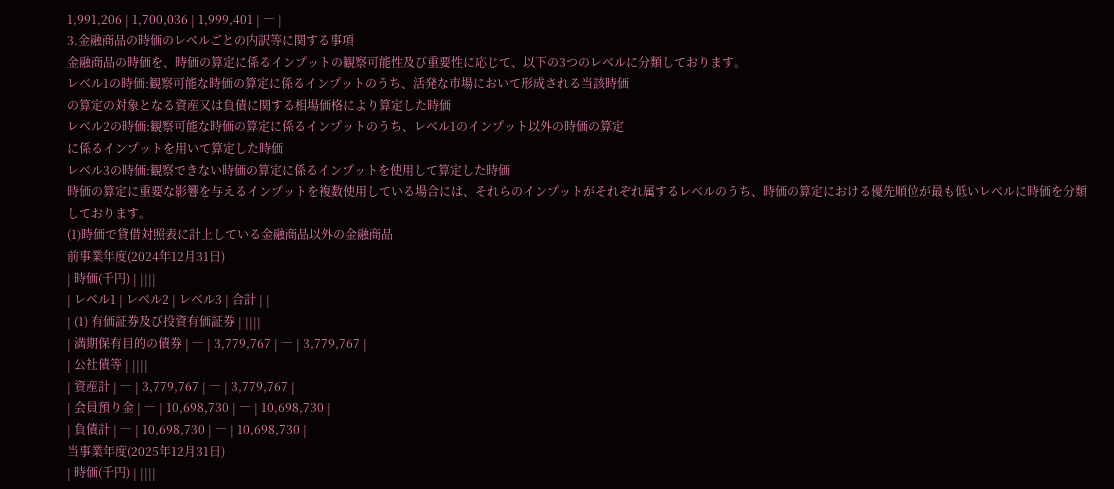1,991,206 | 1,700,036 | 1,999,401 | ― |
3.金融商品の時価のレベルごとの内訳等に関する事項
金融商品の時価を、時価の算定に係るインプットの観察可能性及び重要性に応じて、以下の3つのレベルに分類しております。
レベル1の時価:観察可能な時価の算定に係るインプットのうち、活発な市場において形成される当該時価
の算定の対象となる資産又は負債に関する相場価格により算定した時価
レベル2の時価:観察可能な時価の算定に係るインプットのうち、レベル1のインプット以外の時価の算定
に係るインプットを用いて算定した時価
レベル3の時価:観察できない時価の算定に係るインプットを使用して算定した時価
時価の算定に重要な影響を与えるインプットを複数使用している場合には、それらのインプットがそれぞれ属するレベルのうち、時価の算定における優先順位が最も低いレベルに時価を分類しております。
(1)時価で貸借対照表に計上している金融商品以外の金融商品
前事業年度(2024年12月31日)
| 時価(千円) | ||||
| レベル1 | レベル2 | レベル3 | 合計 | |
| (1) 有価証券及び投資有価証券 | ||||
| 満期保有目的の債券 | ― | 3,779,767 | ― | 3,779,767 |
| 公社債等 | ||||
| 資産計 | ― | 3,779,767 | ― | 3,779,767 |
| 会員預り金 | ― | 10,698,730 | ― | 10,698,730 |
| 負債計 | ― | 10,698,730 | ― | 10,698,730 |
当事業年度(2025年12月31日)
| 時価(千円) | ||||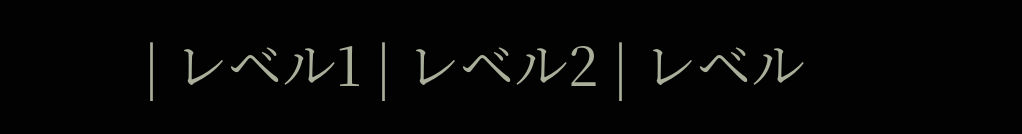| レベル1 | レベル2 | レベル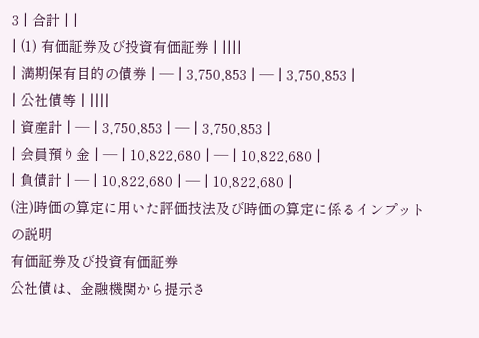3 | 合計 | |
| (1) 有価証券及び投資有価証券 | ||||
| 満期保有目的の債券 | ― | 3,750,853 | ― | 3,750,853 |
| 公社債等 | ||||
| 資産計 | ― | 3,750,853 | ― | 3,750,853 |
| 会員預り金 | ― | 10,822,680 | ― | 10,822,680 |
| 負債計 | ― | 10,822,680 | ― | 10,822,680 |
(注)時価の算定に用いた評価技法及び時価の算定に係るインプットの説明
有価証券及び投資有価証券
公社債は、金融機関から提示さ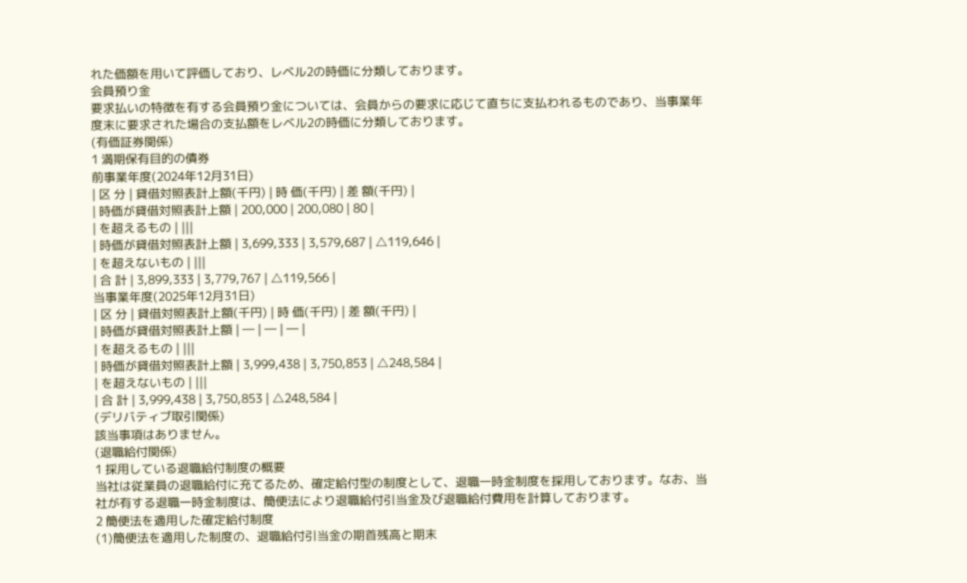れた価額を用いて評価しており、レベル2の時価に分類しております。
会員預り金
要求払いの特徴を有する会員預り金については、会員からの要求に応じて直ちに支払われるものであり、当事業年度末に要求された場合の支払額をレベル2の時価に分類しております。
(有価証券関係)
1 満期保有目的の債券
前事業年度(2024年12月31日)
| 区 分 | 貸借対照表計上額(千円) | 時 価(千円) | 差 額(千円) |
| 時価が貸借対照表計上額 | 200,000 | 200,080 | 80 |
| を超えるもの | |||
| 時価が貸借対照表計上額 | 3,699,333 | 3,579,687 | △119,646 |
| を超えないもの | |||
| 合 計 | 3,899,333 | 3,779,767 | △119,566 |
当事業年度(2025年12月31日)
| 区 分 | 貸借対照表計上額(千円) | 時 価(千円) | 差 額(千円) |
| 時価が貸借対照表計上額 | ― | ― | ― |
| を超えるもの | |||
| 時価が貸借対照表計上額 | 3,999,438 | 3,750,853 | △248,584 |
| を超えないもの | |||
| 合 計 | 3,999,438 | 3,750,853 | △248,584 |
(デリバティブ取引関係)
該当事項はありません。
(退職給付関係)
1 採用している退職給付制度の概要
当社は従業員の退職給付に充てるため、確定給付型の制度として、退職一時金制度を採用しております。なお、当社が有する退職一時金制度は、簡便法により退職給付引当金及び退職給付費用を計算しております。
2 簡便法を適用した確定給付制度
(1)簡便法を適用した制度の、退職給付引当金の期首残高と期末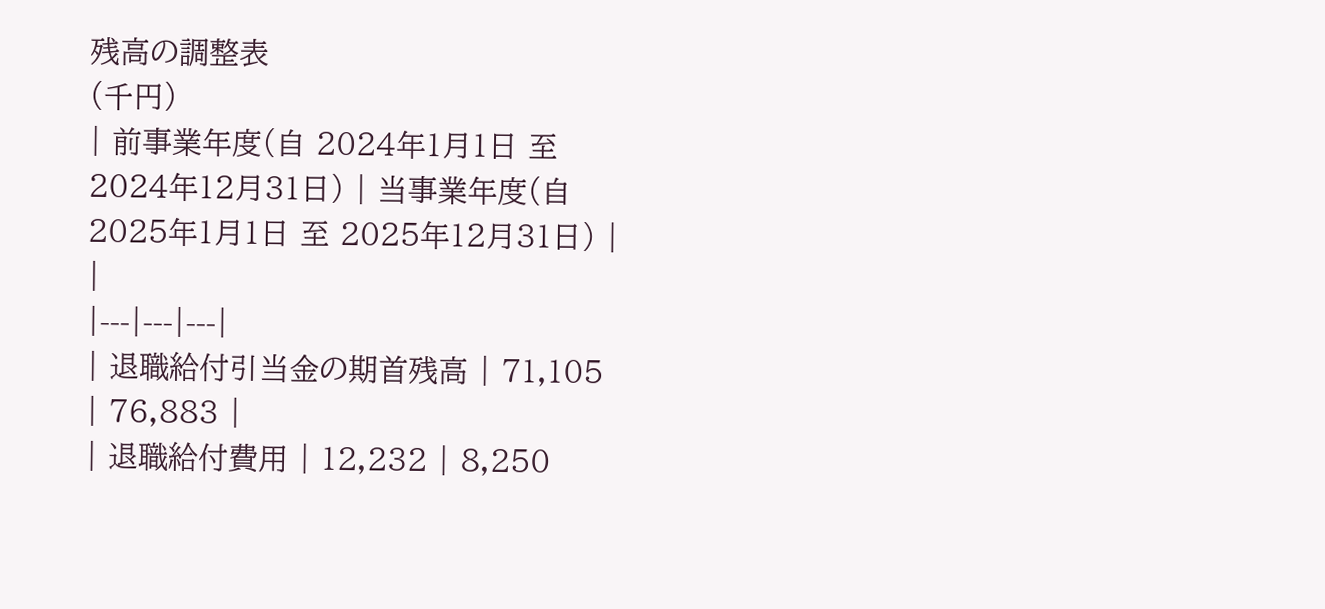残高の調整表
(千円)
| 前事業年度(自 2024年1月1日 至 2024年12月31日) | 当事業年度(自 2025年1月1日 至 2025年12月31日) | |
|---|---|---|
| 退職給付引当金の期首残高 | 71,105 | 76,883 |
| 退職給付費用 | 12,232 | 8,250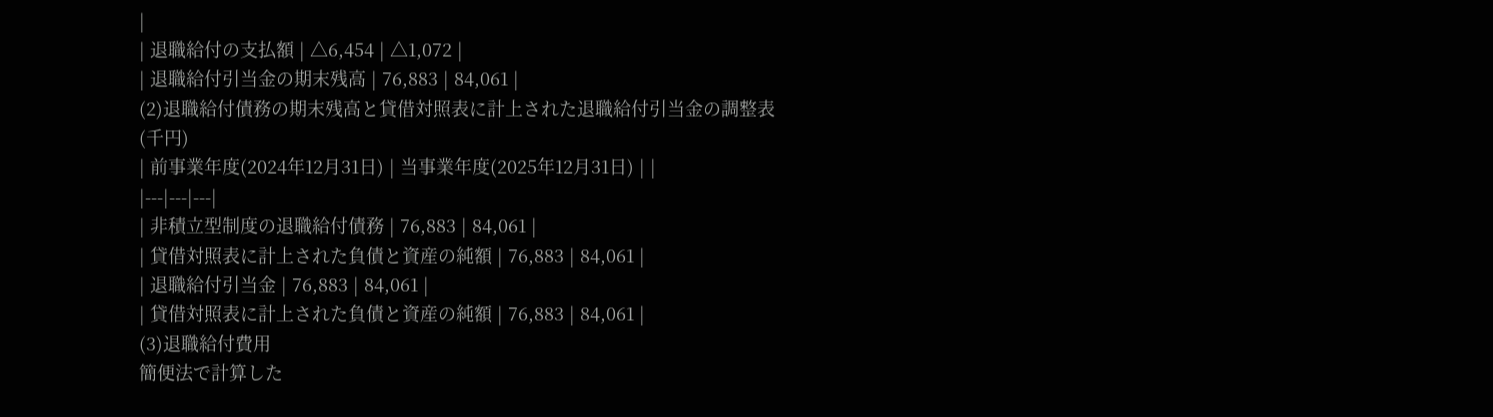|
| 退職給付の支払額 | △6,454 | △1,072 |
| 退職給付引当金の期末残高 | 76,883 | 84,061 |
(2)退職給付債務の期末残高と貸借対照表に計上された退職給付引当金の調整表
(千円)
| 前事業年度(2024年12月31日) | 当事業年度(2025年12月31日) | |
|---|---|---|
| 非積立型制度の退職給付債務 | 76,883 | 84,061 |
| 貸借対照表に計上された負債と資産の純額 | 76,883 | 84,061 |
| 退職給付引当金 | 76,883 | 84,061 |
| 貸借対照表に計上された負債と資産の純額 | 76,883 | 84,061 |
(3)退職給付費用
簡便法で計算した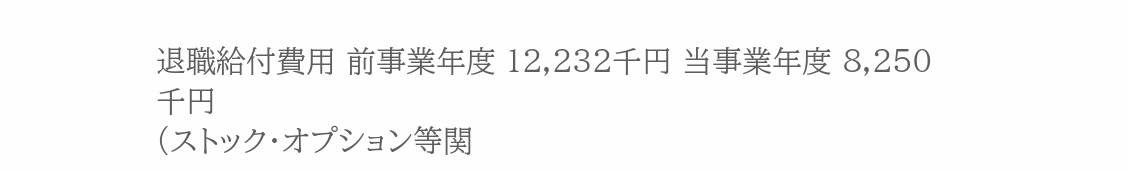退職給付費用 前事業年度 12,232千円 当事業年度 8,250千円
(ストック・オプション等関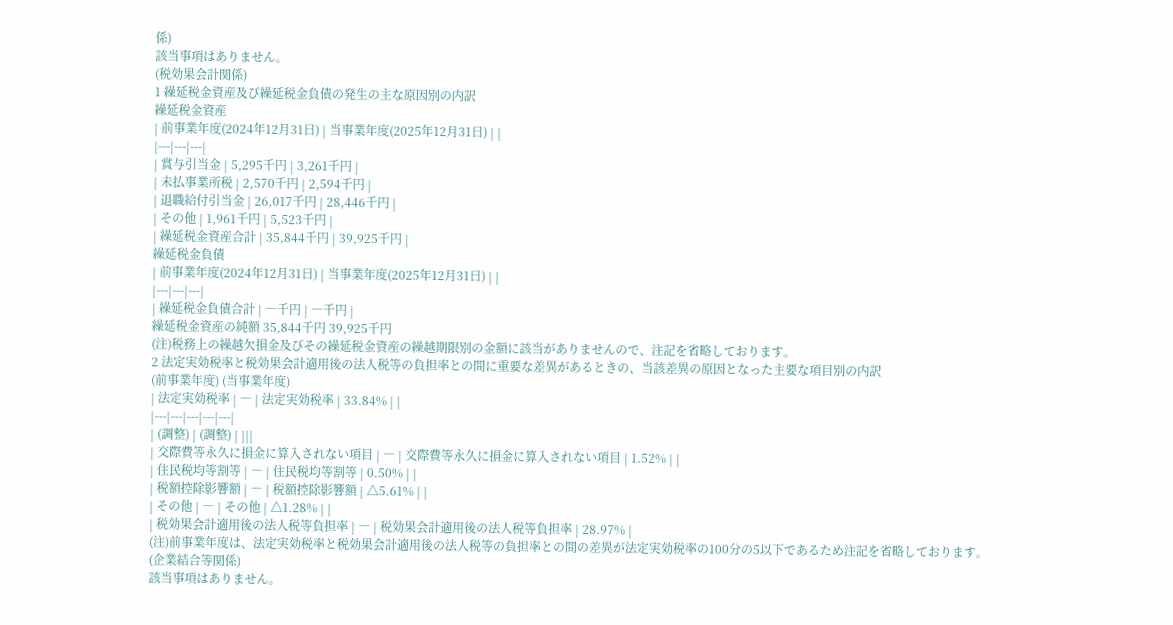係)
該当事項はありません。
(税効果会計関係)
1 繰延税金資産及び繰延税金負債の発生の主な原因別の内訳
繰延税金資産
| 前事業年度(2024年12月31日) | 当事業年度(2025年12月31日) | |
|---|---|---|
| 賞与引当金 | 5,295千円 | 3,261千円 |
| 未払事業所税 | 2,570千円 | 2,594千円 |
| 退職給付引当金 | 26,017千円 | 28,446千円 |
| その他 | 1,961千円 | 5,523千円 |
| 繰延税金資産合計 | 35,844千円 | 39,925千円 |
繰延税金負債
| 前事業年度(2024年12月31日) | 当事業年度(2025年12月31日) | |
|---|---|---|
| 繰延税金負債合計 | ―千円 | ―千円 |
繰延税金資産の純額 35,844千円 39,925千円
(注)税務上の繰越欠損金及びその繰延税金資産の繰越期限別の金額に該当がありませんので、注記を省略しております。
2 法定実効税率と税効果会計適用後の法人税等の負担率との間に重要な差異があるときの、当該差異の原因となった主要な項目別の内訳
(前事業年度) (当事業年度)
| 法定実効税率 | ― | 法定実効税率 | 33.84% | |
|---|---|---|---|---|
| (調整) | (調整) | |||
| 交際費等永久に損金に算入されない項目 | ― | 交際費等永久に損金に算入されない項目 | 1.52% | |
| 住民税均等割等 | ― | 住民税均等割等 | 0.50% | |
| 税額控除影響額 | ― | 税額控除影響額 | △5.61% | |
| その他 | ― | その他 | △1.28% | |
| 税効果会計適用後の法人税等負担率 | ― | 税効果会計適用後の法人税等負担率 | 28.97% |
(注)前事業年度は、法定実効税率と税効果会計適用後の法人税等の負担率との間の差異が法定実効税率の100分の5以下であるため注記を省略しております。
(企業結合等関係)
該当事項はありません。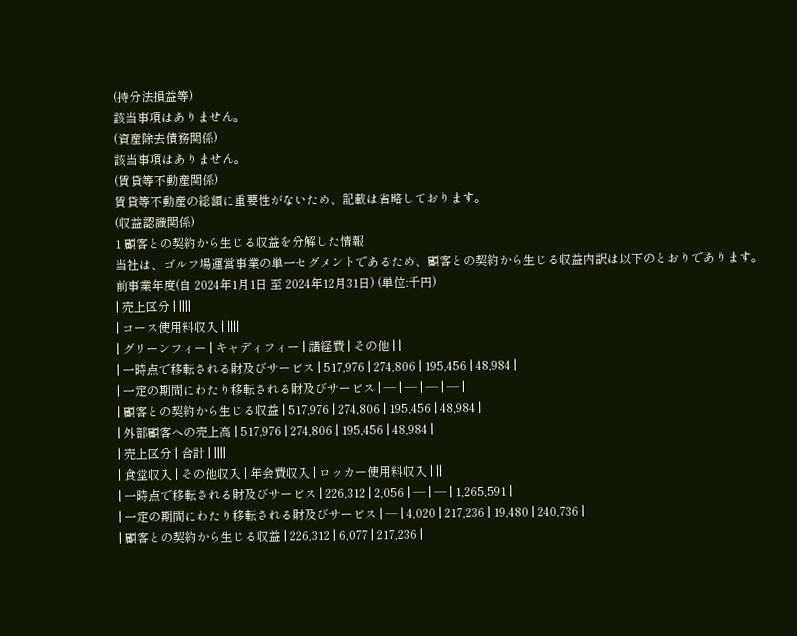(持分法損益等)
該当事項はありません。
(資産除去債務関係)
該当事項はありません。
(賃貸等不動産関係)
賃貸等不動産の総額に重要性がないため、記載は省略しております。
(収益認識関係)
1 顧客との契約から生じる収益を分解した情報
当社は、ゴルフ場運営事業の単一セグメントであるため、顧客との契約から生じる収益内訳は以下のとおりであります。
前事業年度(自 2024年1月1日 至 2024年12月31日) (単位:千円)
| 売上区分 | ||||
| コース使用料収入 | ||||
| グリーンフィー | キャディフィー | 諸経費 | その他 | |
| 一時点で移転される財及びサービス | 517,976 | 274,806 | 195,456 | 48,984 |
| 一定の期間にわたり移転される財及びサービス | ― | ― | ― | ― |
| 顧客との契約から生じる収益 | 517,976 | 274,806 | 195,456 | 48,984 |
| 外部顧客への売上高 | 517,976 | 274,806 | 195,456 | 48,984 |
| 売上区分 | 合計 | ||||
| 食堂収入 | その他収入 | 年会費収入 | ロッカー使用料収入 | ||
| 一時点で移転される財及びサービス | 226,312 | 2,056 | ― | ― | 1,265,591 |
| 一定の期間にわたり移転される財及びサービス | ― | 4,020 | 217,236 | 19,480 | 240,736 |
| 顧客との契約から生じる収益 | 226,312 | 6,077 | 217,236 |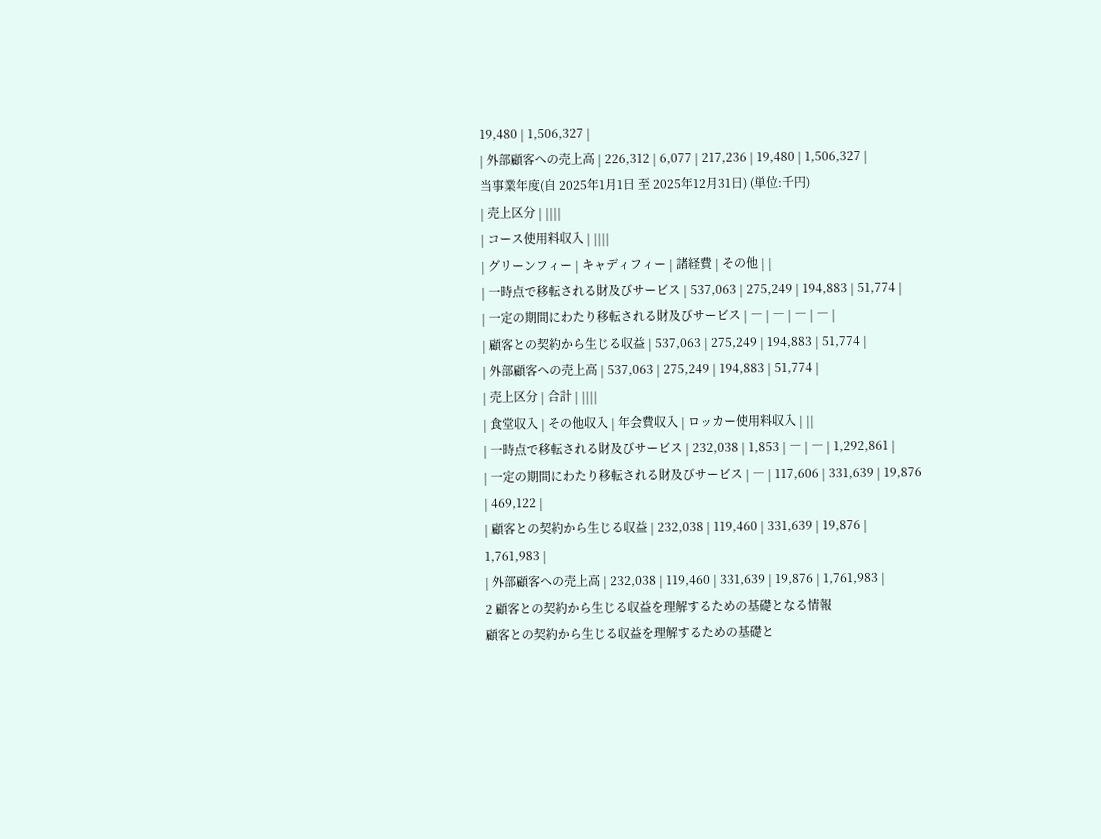19,480 | 1,506,327 |
| 外部顧客への売上高 | 226,312 | 6,077 | 217,236 | 19,480 | 1,506,327 |
当事業年度(自 2025年1月1日 至 2025年12月31日) (単位:千円)
| 売上区分 | ||||
| コース使用料収入 | ||||
| グリーンフィー | キャディフィー | 諸経費 | その他 | |
| 一時点で移転される財及びサービス | 537,063 | 275,249 | 194,883 | 51,774 |
| 一定の期間にわたり移転される財及びサービス | ― | ― | ― | ― |
| 顧客との契約から生じる収益 | 537,063 | 275,249 | 194,883 | 51,774 |
| 外部顧客への売上高 | 537,063 | 275,249 | 194,883 | 51,774 |
| 売上区分 | 合計 | ||||
| 食堂収入 | その他収入 | 年会費収入 | ロッカー使用料収入 | ||
| 一時点で移転される財及びサービス | 232,038 | 1,853 | ― | ― | 1,292,861 |
| 一定の期間にわたり移転される財及びサービス | ― | 117,606 | 331,639 | 19,876 | 469,122 |
| 顧客との契約から生じる収益 | 232,038 | 119,460 | 331,639 | 19,876 | 1,761,983 |
| 外部顧客への売上高 | 232,038 | 119,460 | 331,639 | 19,876 | 1,761,983 |
2 顧客との契約から生じる収益を理解するための基礎となる情報
顧客との契約から生じる収益を理解するための基礎と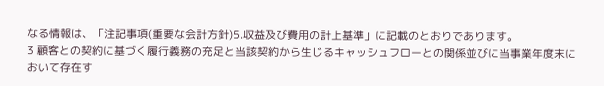なる情報は、「注記事項(重要な会計方針)5.収益及び費用の計上基準」に記載のとおりであります。
3 顧客との契約に基づく履行義務の充足と当該契約から生じるキャッシュフローとの関係並びに当事業年度末において存在す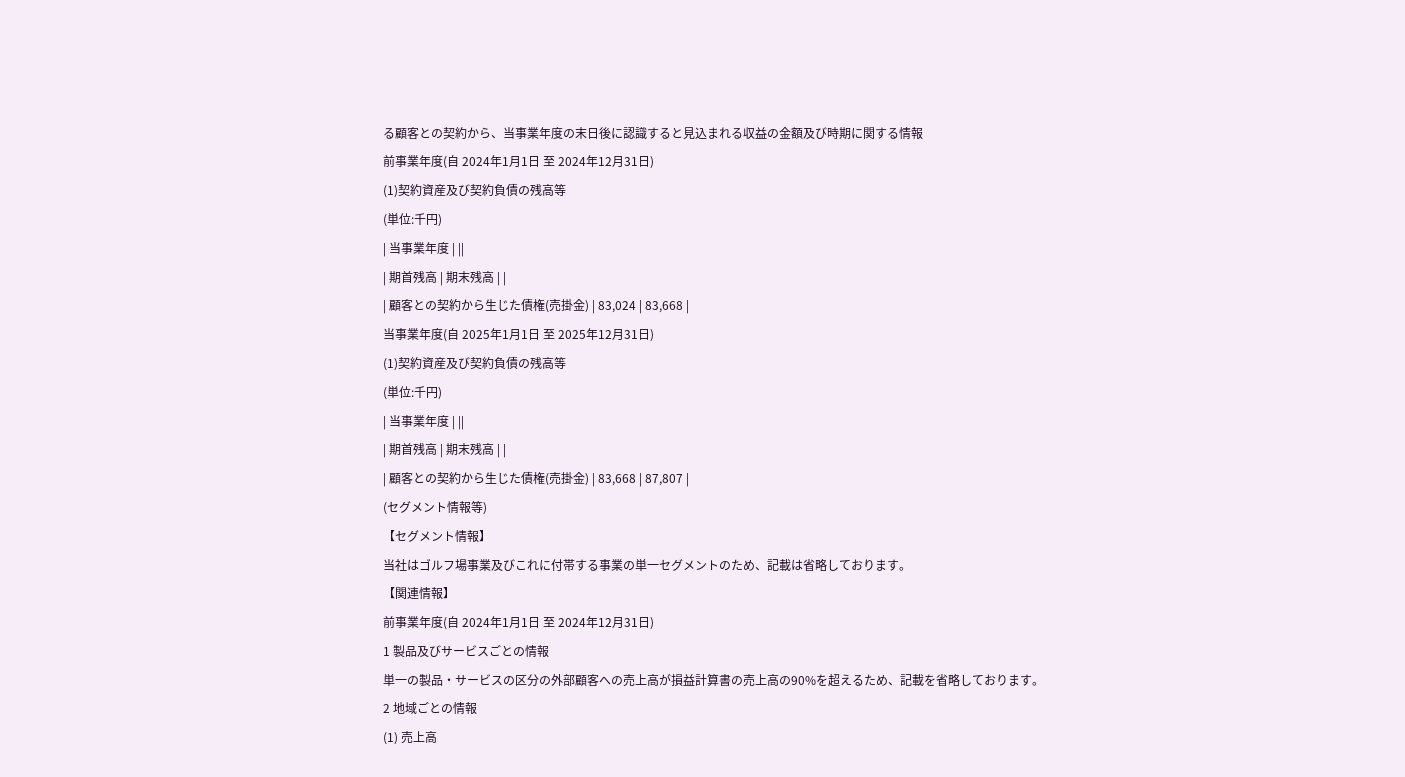る顧客との契約から、当事業年度の末日後に認識すると見込まれる収益の金額及び時期に関する情報
前事業年度(自 2024年1月1日 至 2024年12月31日)
(1)契約資産及び契約負債の残高等
(単位:千円)
| 当事業年度 | ||
| 期首残高 | 期末残高 | |
| 顧客との契約から生じた債権(売掛金) | 83,024 | 83,668 |
当事業年度(自 2025年1月1日 至 2025年12月31日)
(1)契約資産及び契約負債の残高等
(単位:千円)
| 当事業年度 | ||
| 期首残高 | 期末残高 | |
| 顧客との契約から生じた債権(売掛金) | 83,668 | 87,807 |
(セグメント情報等)
【セグメント情報】
当社はゴルフ場事業及びこれに付帯する事業の単一セグメントのため、記載は省略しております。
【関連情報】
前事業年度(自 2024年1月1日 至 2024年12月31日)
1 製品及びサービスごとの情報
単一の製品・サービスの区分の外部顧客への売上高が損益計算書の売上高の90%を超えるため、記載を省略しております。
2 地域ごとの情報
(1) 売上高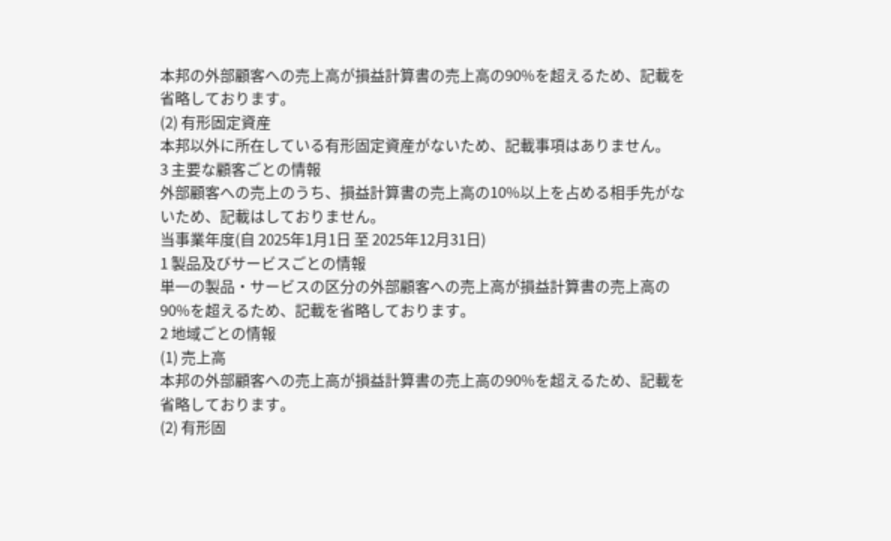本邦の外部顧客への売上高が損益計算書の売上高の90%を超えるため、記載を省略しております。
(2) 有形固定資産
本邦以外に所在している有形固定資産がないため、記載事項はありません。
3 主要な顧客ごとの情報
外部顧客への売上のうち、損益計算書の売上高の10%以上を占める相手先がないため、記載はしておりません。
当事業年度(自 2025年1月1日 至 2025年12月31日)
1 製品及びサービスごとの情報
単一の製品・サービスの区分の外部顧客への売上高が損益計算書の売上高の90%を超えるため、記載を省略しております。
2 地域ごとの情報
(1) 売上高
本邦の外部顧客への売上高が損益計算書の売上高の90%を超えるため、記載を省略しております。
(2) 有形固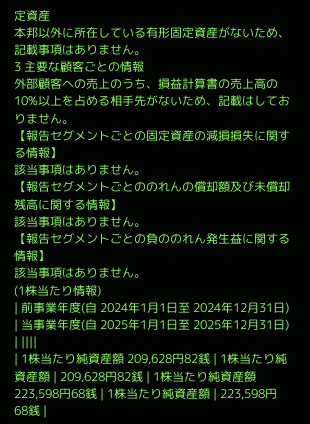定資産
本邦以外に所在している有形固定資産がないため、記載事項はありません。
3 主要な顧客ごとの情報
外部顧客への売上のうち、損益計算書の売上高の10%以上を占める相手先がないため、記載はしておりません。
【報告セグメントごとの固定資産の減損損失に関する情報】
該当事項はありません。
【報告セグメントごとののれんの償却額及び未償却残高に関する情報】
該当事項はありません。
【報告セグメントごとの負ののれん発生益に関する情報】
該当事項はありません。
(1株当たり情報)
| 前事業年度(自 2024年1月1日至 2024年12月31日) | 当事業年度(自 2025年1月1日至 2025年12月31日) | ||||
| 1株当たり純資産額 209,628円82銭 | 1株当たり純資産額 | 209,628円82銭 | 1株当たり純資産額 223,598円68銭 | 1株当たり純資産額 | 223,598円68銭 |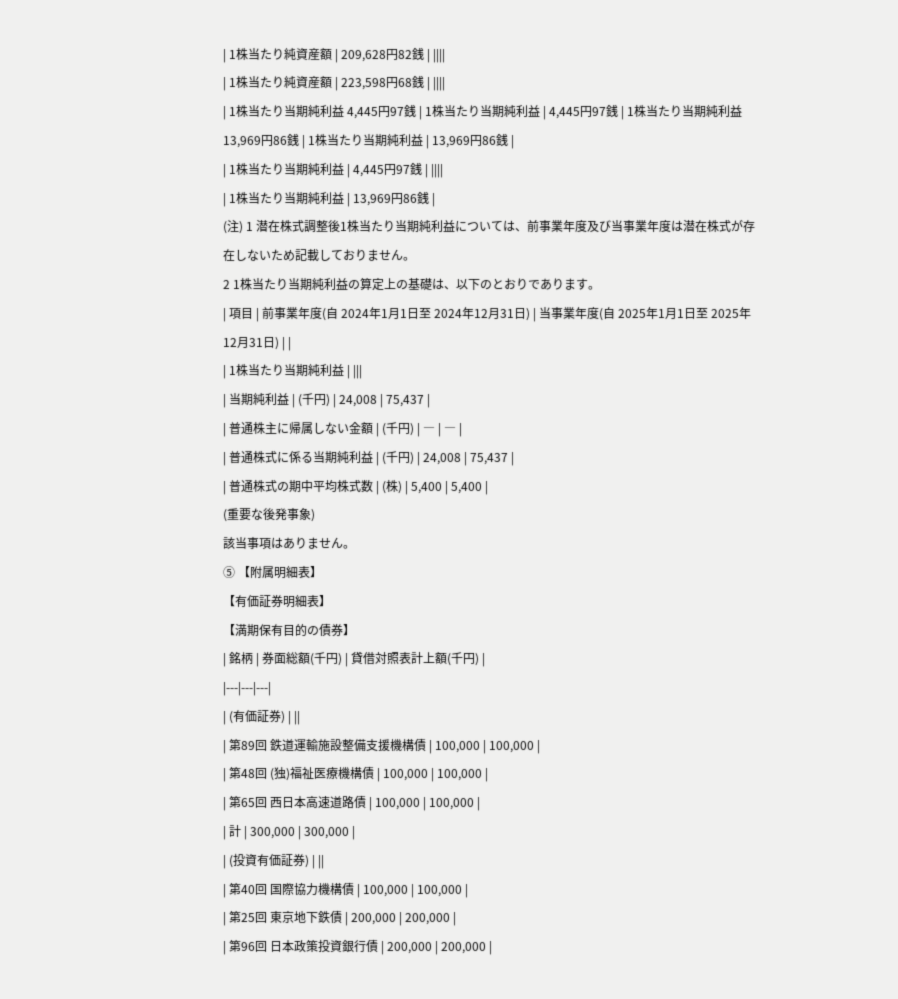| 1株当たり純資産額 | 209,628円82銭 | ||||
| 1株当たり純資産額 | 223,598円68銭 | ||||
| 1株当たり当期純利益 4,445円97銭 | 1株当たり当期純利益 | 4,445円97銭 | 1株当たり当期純利益 13,969円86銭 | 1株当たり当期純利益 | 13,969円86銭 |
| 1株当たり当期純利益 | 4,445円97銭 | ||||
| 1株当たり当期純利益 | 13,969円86銭 |
(注) 1 潜在株式調整後1株当たり当期純利益については、前事業年度及び当事業年度は潜在株式が存在しないため記載しておりません。
2 1株当たり当期純利益の算定上の基礎は、以下のとおりであります。
| 項目 | 前事業年度(自 2024年1月1日至 2024年12月31日) | 当事業年度(自 2025年1月1日至 2025年12月31日) | |
| 1株当たり当期純利益 | |||
| 当期純利益 | (千円) | 24,008 | 75,437 |
| 普通株主に帰属しない金額 | (千円) | ― | ― |
| 普通株式に係る当期純利益 | (千円) | 24,008 | 75,437 |
| 普通株式の期中平均株式数 | (株) | 5,400 | 5,400 |
(重要な後発事象)
該当事項はありません。
⑤ 【附属明細表】
【有価証券明細表】
【満期保有目的の債券】
| 銘柄 | 券面総額(千円) | 貸借対照表計上額(千円) |
|---|---|---|
| (有価証券) | ||
| 第89回 鉄道運輸施設整備支援機構債 | 100,000 | 100,000 |
| 第48回 (独)福祉医療機構債 | 100,000 | 100,000 |
| 第65回 西日本高速道路債 | 100,000 | 100,000 |
| 計 | 300,000 | 300,000 |
| (投資有価証券) | ||
| 第40回 国際協力機構債 | 100,000 | 100,000 |
| 第25回 東京地下鉄債 | 200,000 | 200,000 |
| 第96回 日本政策投資銀行債 | 200,000 | 200,000 |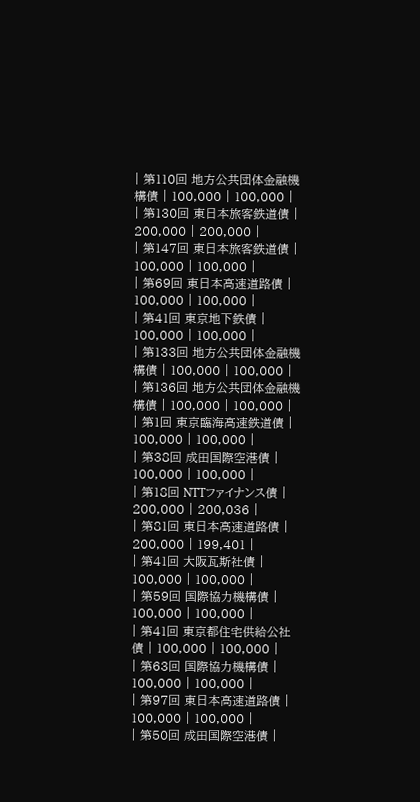| 第110回 地方公共団体金融機構債 | 100,000 | 100,000 |
| 第130回 東日本旅客鉄道債 | 200,000 | 200,000 |
| 第147回 東日本旅客鉄道債 | 100,000 | 100,000 |
| 第69回 東日本高速道路債 | 100,000 | 100,000 |
| 第41回 東京地下鉄債 | 100,000 | 100,000 |
| 第133回 地方公共団体金融機構債 | 100,000 | 100,000 |
| 第136回 地方公共団体金融機構債 | 100,000 | 100,000 |
| 第1回 東京臨海高速鉄道債 | 100,000 | 100,000 |
| 第38回 成田国際空港債 | 100,000 | 100,000 |
| 第18回 NTTファイナンス債 | 200,000 | 200,036 |
| 第81回 東日本高速道路債 | 200,000 | 199,401 |
| 第41回 大阪瓦斯社債 | 100,000 | 100,000 |
| 第59回 国際協力機構債 | 100,000 | 100,000 |
| 第41回 東京都住宅供給公社債 | 100,000 | 100,000 |
| 第63回 国際協力機構債 | 100,000 | 100,000 |
| 第97回 東日本高速道路債 | 100,000 | 100,000 |
| 第50回 成田国際空港債 |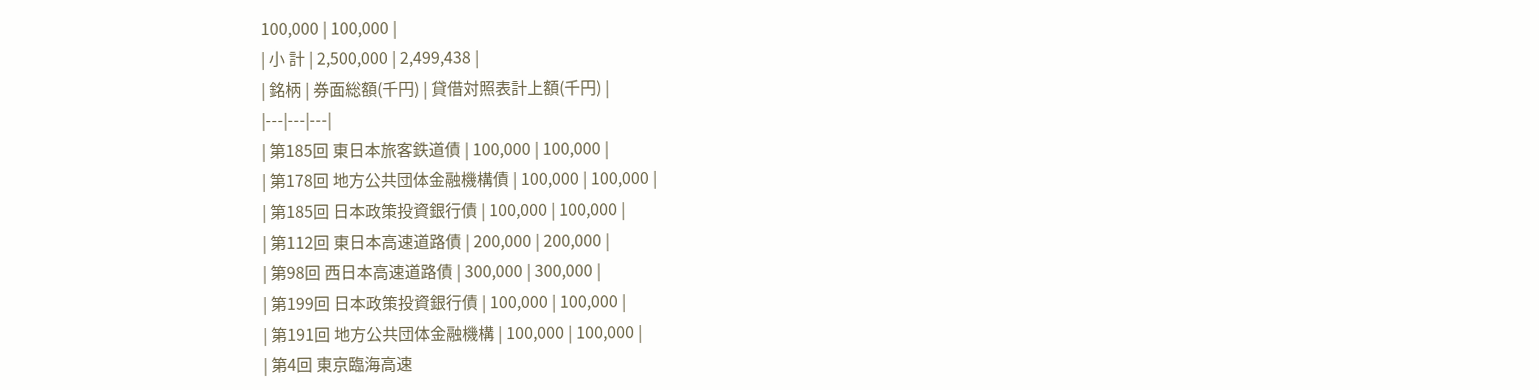100,000 | 100,000 |
| 小 計 | 2,500,000 | 2,499,438 |
| 銘柄 | 券面総額(千円) | 貸借対照表計上額(千円) |
|---|---|---|
| 第185回 東日本旅客鉄道債 | 100,000 | 100,000 |
| 第178回 地方公共団体金融機構債 | 100,000 | 100,000 |
| 第185回 日本政策投資銀行債 | 100,000 | 100,000 |
| 第112回 東日本高速道路債 | 200,000 | 200,000 |
| 第98回 西日本高速道路債 | 300,000 | 300,000 |
| 第199回 日本政策投資銀行債 | 100,000 | 100,000 |
| 第191回 地方公共団体金融機構 | 100,000 | 100,000 |
| 第4回 東京臨海高速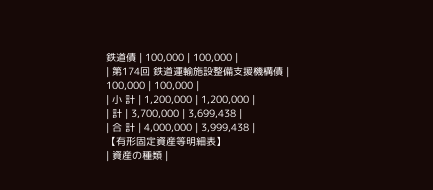鉄道債 | 100,000 | 100,000 |
| 第174回 鉄道運輸施設整備支援機構債 | 100,000 | 100,000 |
| 小 計 | 1,200,000 | 1,200,000 |
| 計 | 3,700,000 | 3,699,438 |
| 合 計 | 4,000,000 | 3,999,438 |
【有形固定資産等明細表】
| 資産の種類 |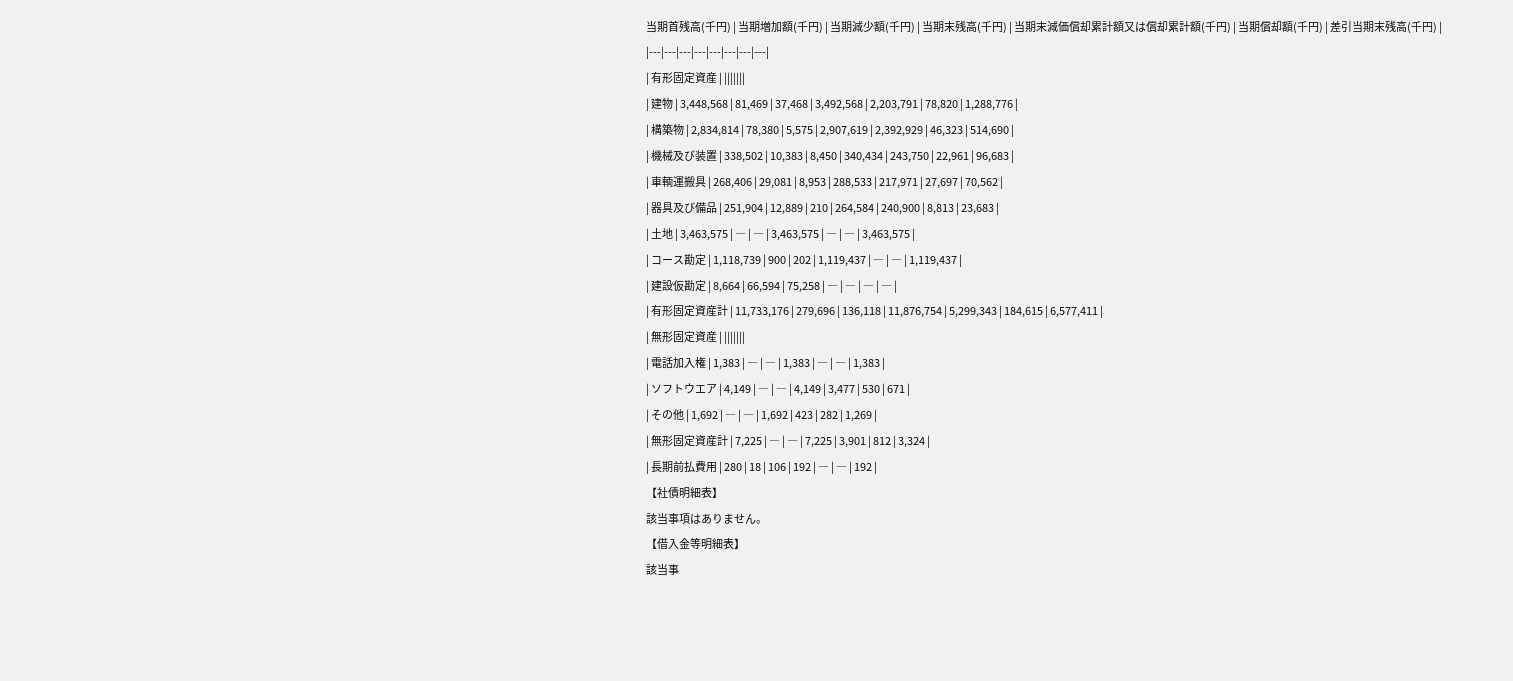当期首残高(千円) | 当期増加額(千円) | 当期減少額(千円) | 当期末残高(千円) | 当期末減価償却累計額又は償却累計額(千円) | 当期償却額(千円) | 差引当期末残高(千円) |
|---|---|---|---|---|---|---|---|
| 有形固定資産 | |||||||
| 建物 | 3,448,568 | 81,469 | 37,468 | 3,492,568 | 2,203,791 | 78,820 | 1,288,776 |
| 構築物 | 2,834,814 | 78,380 | 5,575 | 2,907,619 | 2,392,929 | 46,323 | 514,690 |
| 機械及び装置 | 338,502 | 10,383 | 8,450 | 340,434 | 243,750 | 22,961 | 96,683 |
| 車輌運搬具 | 268,406 | 29,081 | 8,953 | 288,533 | 217,971 | 27,697 | 70,562 |
| 器具及び備品 | 251,904 | 12,889 | 210 | 264,584 | 240,900 | 8,813 | 23,683 |
| 土地 | 3,463,575 | ― | ― | 3,463,575 | ― | ― | 3,463,575 |
| コース勘定 | 1,118,739 | 900 | 202 | 1,119,437 | ― | ― | 1,119,437 |
| 建設仮勘定 | 8,664 | 66,594 | 75,258 | ― | ― | ― | ― |
| 有形固定資産計 | 11,733,176 | 279,696 | 136,118 | 11,876,754 | 5,299,343 | 184,615 | 6,577,411 |
| 無形固定資産 | |||||||
| 電話加入権 | 1,383 | ― | ― | 1,383 | ― | ― | 1,383 |
| ソフトウエア | 4,149 | ― | ― | 4,149 | 3,477 | 530 | 671 |
| その他 | 1,692 | ― | ― | 1,692 | 423 | 282 | 1,269 |
| 無形固定資産計 | 7,225 | ― | ― | 7,225 | 3,901 | 812 | 3,324 |
| 長期前払費用 | 280 | 18 | 106 | 192 | ― | ― | 192 |
【社債明細表】
該当事項はありません。
【借入金等明細表】
該当事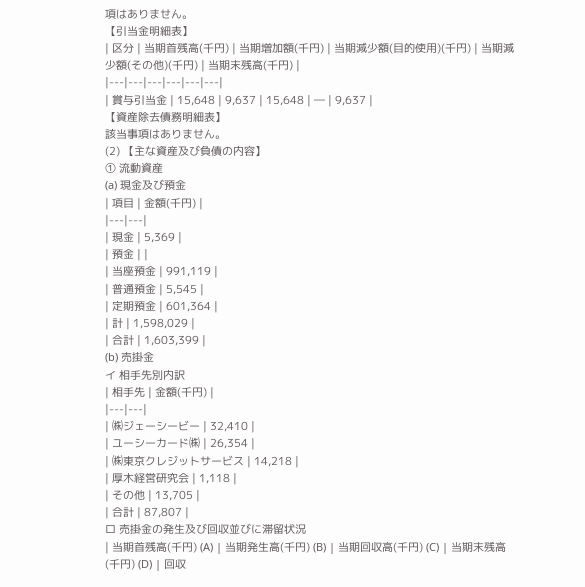項はありません。
【引当金明細表】
| 区分 | 当期首残高(千円) | 当期増加額(千円) | 当期減少額(目的使用)(千円) | 当期減少額(その他)(千円) | 当期末残高(千円) |
|---|---|---|---|---|---|
| 賞与引当金 | 15,648 | 9,637 | 15,648 | ― | 9,637 |
【資産除去債務明細表】
該当事項はありません。
(2) 【主な資産及び負債の内容】
① 流動資産
(a) 現金及び預金
| 項目 | 金額(千円) |
|---|---|
| 現金 | 5,369 |
| 預金 | |
| 当座預金 | 991,119 |
| 普通預金 | 5,545 |
| 定期預金 | 601,364 |
| 計 | 1,598,029 |
| 合計 | 1,603,399 |
(b) 売掛金
イ 相手先別内訳
| 相手先 | 金額(千円) |
|---|---|
| ㈱ジェーシービー | 32,410 |
| ユーシーカード㈱ | 26,354 |
| ㈱東京クレジットサービス | 14,218 |
| 厚木経営研究会 | 1,118 |
| その他 | 13,705 |
| 合計 | 87,807 |
ロ 売掛金の発生及び回収並びに滞留状況
| 当期首残高(千円) (A) | 当期発生高(千円) (B) | 当期回収高(千円) (C) | 当期末残高(千円) (D) | 回収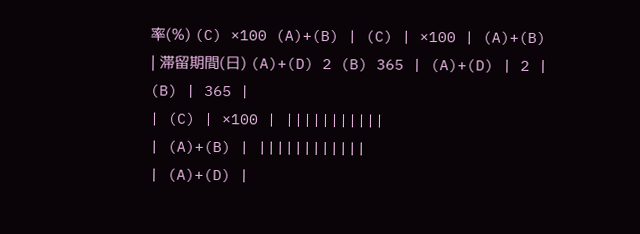率(%) (C) ×100 (A)+(B) | (C) | ×100 | (A)+(B) | 滞留期間(日) (A)+(D) 2 (B) 365 | (A)+(D) | 2 | (B) | 365 |
| (C) | ×100 | |||||||||||
| (A)+(B) | ||||||||||||
| (A)+(D) |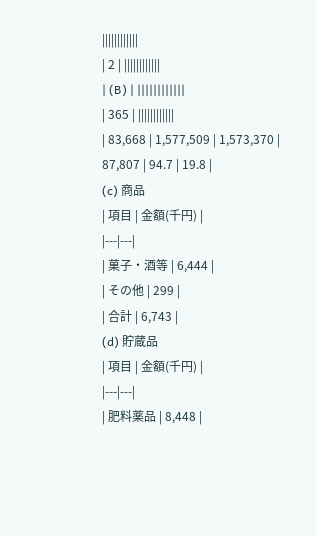||||||||||||
| 2 | ||||||||||||
| (B) | ||||||||||||
| 365 | ||||||||||||
| 83,668 | 1,577,509 | 1,573,370 | 87,807 | 94.7 | 19.8 |
(c) 商品
| 項目 | 金額(千円) |
|---|---|
| 菓子・酒等 | 6,444 |
| その他 | 299 |
| 合計 | 6,743 |
(d) 貯蔵品
| 項目 | 金額(千円) |
|---|---|
| 肥料薬品 | 8,448 |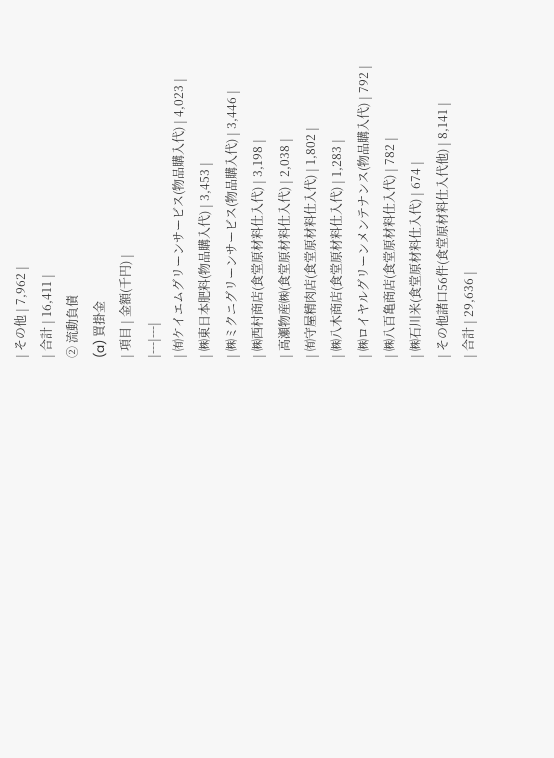| その他 | 7,962 |
| 合計 | 16,411 |
② 流動負債
(a) 買掛金
| 項目 | 金額(千円) |
|---|---|
| ㈲ケイエムグリーンサービス(物品購入代) | 4,023 |
| ㈱東日本肥料(物品購入代) | 3,453 |
| ㈱ミクニグリーンサービス(物品購入代) | 3,446 |
| ㈱西村商店(食堂原材料仕入代) | 3,198 |
| 高瀬物産㈱(食堂原材料仕入代) | 2,038 |
| ㈲守屋精肉店(食堂原材料仕入代) | 1,802 |
| ㈱八木商店(食堂原材料仕入代) | 1,283 |
| ㈱ロイヤルグリーンメンテナンス(物品購入代) | 792 |
| ㈱八百亀商店(食堂原材料仕入代) | 782 |
| ㈱石川米(食堂原材料仕入代) | 674 |
| その他諸口56件(食堂原材料仕入代他) | 8,141 |
| 合計 | 29,636 |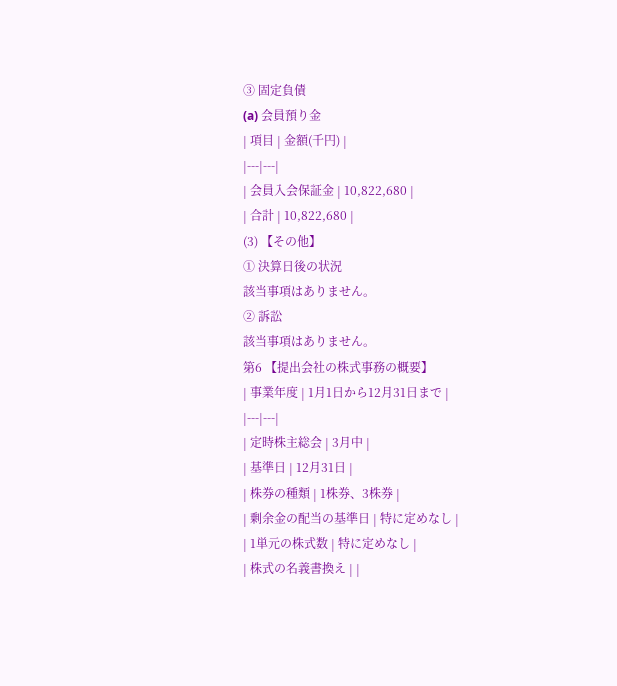③ 固定負債
(a) 会員預り金
| 項目 | 金額(千円) |
|---|---|
| 会員入会保証金 | 10,822,680 |
| 合計 | 10,822,680 |
(3) 【その他】
① 決算日後の状況
該当事項はありません。
② 訴訟
該当事項はありません。
第6 【提出会社の株式事務の概要】
| 事業年度 | 1月1日から12月31日まで |
|---|---|
| 定時株主総会 | 3月中 |
| 基準日 | 12月31日 |
| 株券の種類 | 1株券、3株券 |
| 剰余金の配当の基準日 | 特に定めなし |
| 1単元の株式数 | 特に定めなし |
| 株式の名義書換え | |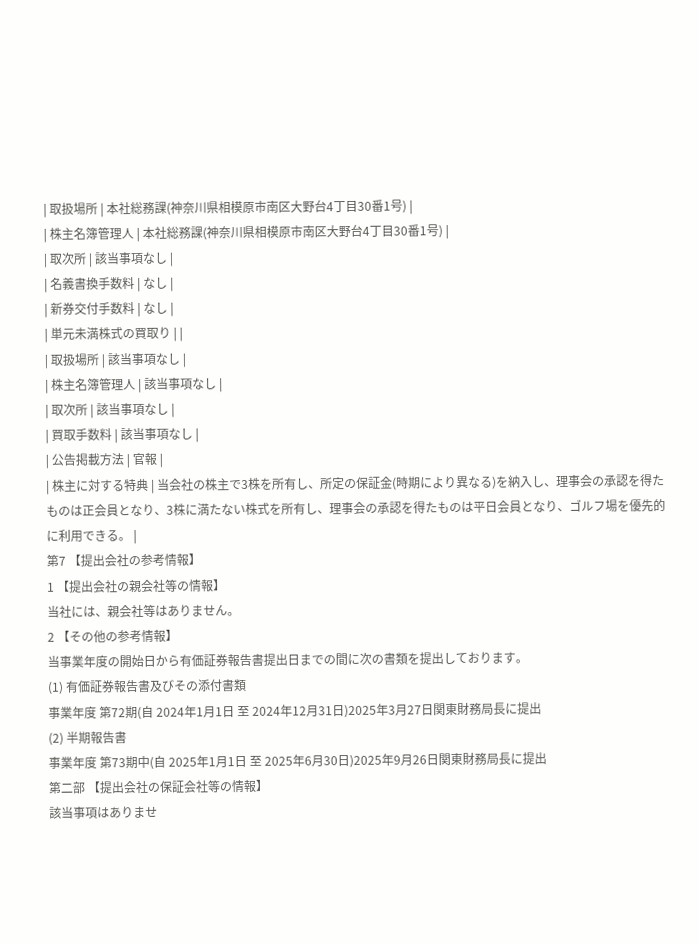| 取扱場所 | 本社総務課(神奈川県相模原市南区大野台4丁目30番1号) |
| 株主名簿管理人 | 本社総務課(神奈川県相模原市南区大野台4丁目30番1号) |
| 取次所 | 該当事項なし |
| 名義書換手数料 | なし |
| 新券交付手数料 | なし |
| 単元未満株式の買取り | |
| 取扱場所 | 該当事項なし |
| 株主名簿管理人 | 該当事項なし |
| 取次所 | 該当事項なし |
| 買取手数料 | 該当事項なし |
| 公告掲載方法 | 官報 |
| 株主に対する特典 | 当会社の株主で3株を所有し、所定の保証金(時期により異なる)を納入し、理事会の承認を得たものは正会員となり、3株に満たない株式を所有し、理事会の承認を得たものは平日会員となり、ゴルフ場を優先的に利用できる。 |
第7 【提出会社の参考情報】
1 【提出会社の親会社等の情報】
当社には、親会社等はありません。
2 【その他の参考情報】
当事業年度の開始日から有価証券報告書提出日までの間に次の書類を提出しております。
(1) 有価証券報告書及びその添付書類
事業年度 第72期(自 2024年1月1日 至 2024年12月31日)2025年3月27日関東財務局長に提出
(2) 半期報告書
事業年度 第73期中(自 2025年1月1日 至 2025年6月30日)2025年9月26日関東財務局長に提出
第二部 【提出会社の保証会社等の情報】
該当事項はありませ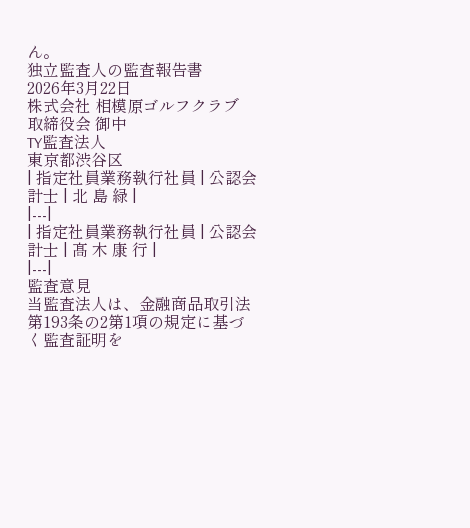ん。
独立監査人の監査報告書
2026年3月22日
株式会社 相模原ゴルフクラブ
取締役会 御中
TY監査法人
東京都渋谷区
| 指定社員業務執行社員 | 公認会計士 | 北 島 緑 |
|---|
| 指定社員業務執行社員 | 公認会計士 | 髙 木 康 行 |
|---|
監査意見
当監査法人は、金融商品取引法第193条の2第1項の規定に基づく監査証明を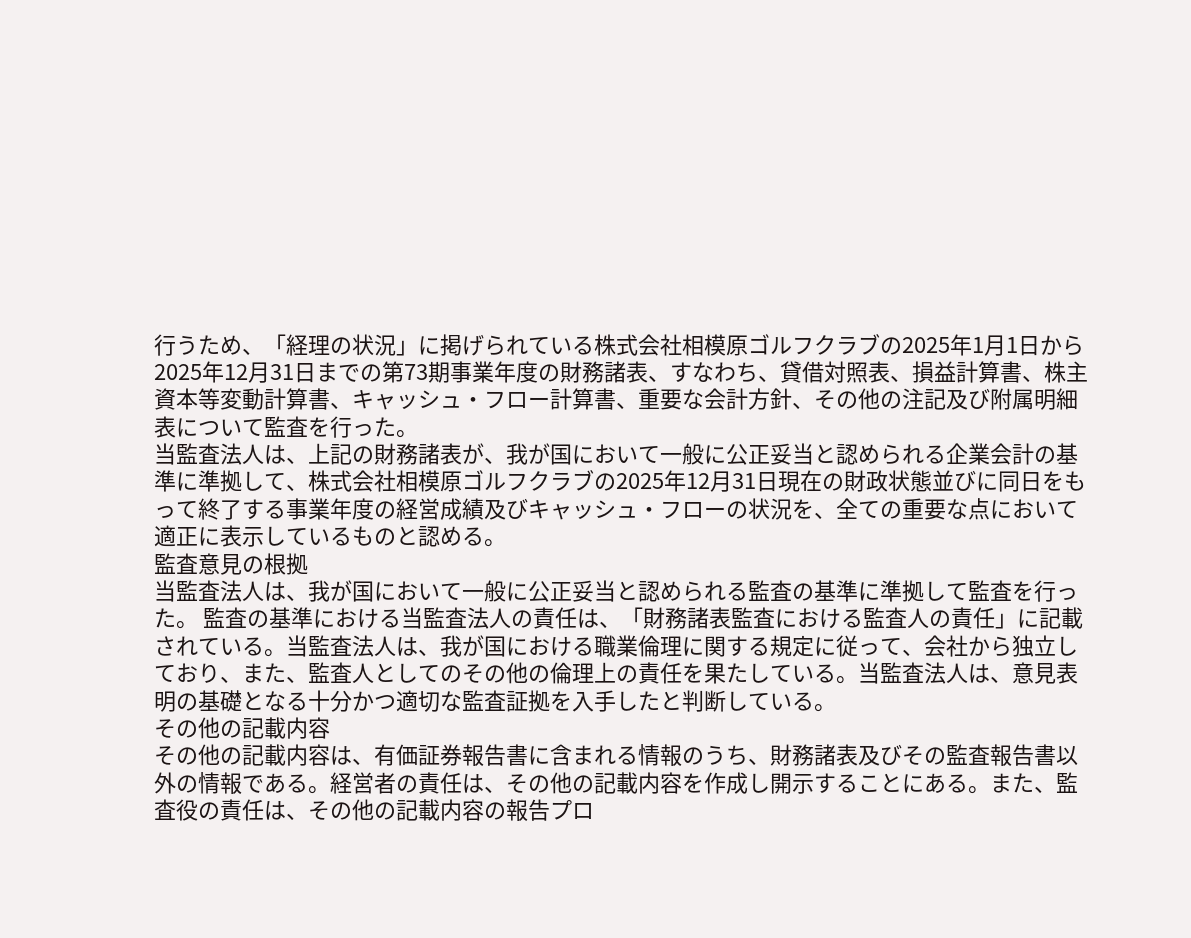行うため、「経理の状況」に掲げられている株式会社相模原ゴルフクラブの2025年1月1日から2025年12月31日までの第73期事業年度の財務諸表、すなわち、貸借対照表、損益計算書、株主資本等変動計算書、キャッシュ・フロー計算書、重要な会計方針、その他の注記及び附属明細表について監査を行った。
当監査法人は、上記の財務諸表が、我が国において一般に公正妥当と認められる企業会計の基準に準拠して、株式会社相模原ゴルフクラブの2025年12月31日現在の財政状態並びに同日をもって終了する事業年度の経営成績及びキャッシュ・フローの状況を、全ての重要な点において適正に表示しているものと認める。
監査意見の根拠
当監査法人は、我が国において一般に公正妥当と認められる監査の基準に準拠して監査を行った。 監査の基準における当監査法人の責任は、「財務諸表監査における監査人の責任」に記載されている。当監査法人は、我が国における職業倫理に関する規定に従って、会社から独立しており、また、監査人としてのその他の倫理上の責任を果たしている。当監査法人は、意見表明の基礎となる十分かつ適切な監査証拠を入手したと判断している。
その他の記載内容
その他の記載内容は、有価証券報告書に含まれる情報のうち、財務諸表及びその監査報告書以外の情報である。経営者の責任は、その他の記載内容を作成し開示することにある。また、監査役の責任は、その他の記載内容の報告プロ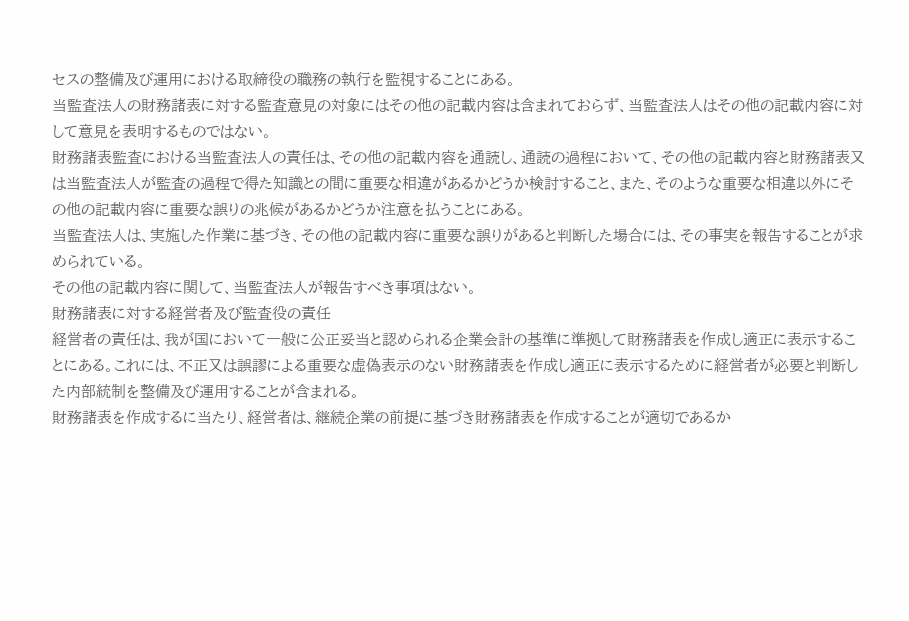セスの整備及び運用における取締役の職務の執行を監視することにある。
当監査法人の財務諸表に対する監査意見の対象にはその他の記載内容は含まれておらず、当監査法人はその他の記載内容に対して意見を表明するものではない。
財務諸表監査における当監査法人の責任は、その他の記載内容を通読し、通読の過程において、その他の記載内容と財務諸表又は当監査法人が監査の過程で得た知識との間に重要な相違があるかどうか検討すること、また、そのような重要な相違以外にその他の記載内容に重要な誤りの兆候があるかどうか注意を払うことにある。
当監査法人は、実施した作業に基づき、その他の記載内容に重要な誤りがあると判断した場合には、その事実を報告することが求められている。
その他の記載内容に関して、当監査法人が報告すべき事項はない。
財務諸表に対する経営者及び監査役の責任
経営者の責任は、我が国において一般に公正妥当と認められる企業会計の基準に準拠して財務諸表を作成し適正に表示することにある。これには、不正又は誤謬による重要な虚偽表示のない財務諸表を作成し適正に表示するために経営者が必要と判断した内部統制を整備及び運用することが含まれる。
財務諸表を作成するに当たり、経営者は、継続企業の前提に基づき財務諸表を作成することが適切であるか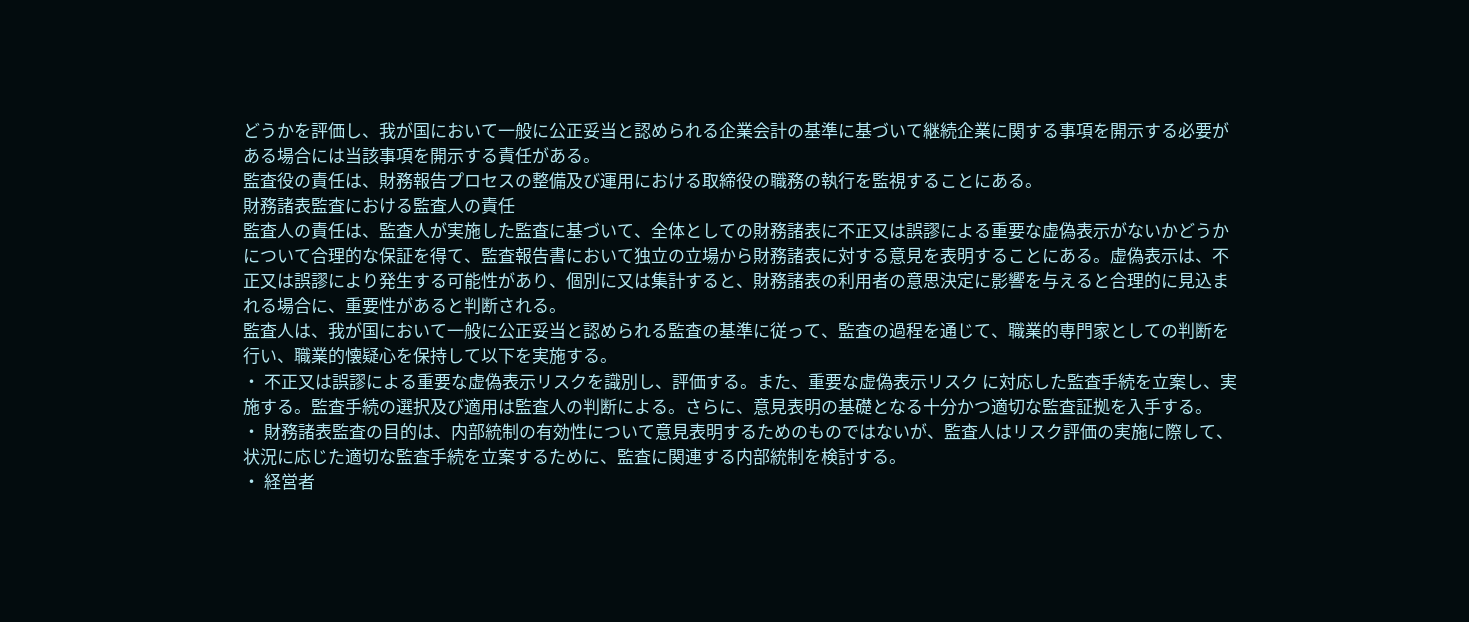どうかを評価し、我が国において一般に公正妥当と認められる企業会計の基準に基づいて継続企業に関する事項を開示する必要がある場合には当該事項を開示する責任がある。
監査役の責任は、財務報告プロセスの整備及び運用における取締役の職務の執行を監視することにある。
財務諸表監査における監査人の責任
監査人の責任は、監査人が実施した監査に基づいて、全体としての財務諸表に不正又は誤謬による重要な虚偽表示がないかどうかについて合理的な保証を得て、監査報告書において独立の立場から財務諸表に対する意見を表明することにある。虚偽表示は、不正又は誤謬により発生する可能性があり、個別に又は集計すると、財務諸表の利用者の意思決定に影響を与えると合理的に見込まれる場合に、重要性があると判断される。
監査人は、我が国において一般に公正妥当と認められる監査の基準に従って、監査の過程を通じて、職業的専門家としての判断を行い、職業的懐疑心を保持して以下を実施する。
・ 不正又は誤謬による重要な虚偽表示リスクを識別し、評価する。また、重要な虚偽表示リスク に対応した監査手続を立案し、実施する。監査手続の選択及び適用は監査人の判断による。さらに、意見表明の基礎となる十分かつ適切な監査証拠を入手する。
・ 財務諸表監査の目的は、内部統制の有効性について意見表明するためのものではないが、監査人はリスク評価の実施に際して、状況に応じた適切な監査手続を立案するために、監査に関連する内部統制を検討する。
・ 経営者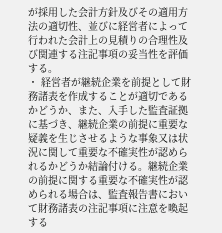が採用した会計方針及びその適用方法の適切性、並びに経営者によって行われた会計上の見積りの合理性及び関連する注記事項の妥当性を評価する。
・ 経営者が継続企業を前提として財務諸表を作成することが適切であるかどうか、また、入手した監査証拠に基づき、継続企業の前提に重要な疑義を生じさせるような事象又は状況に関して重要な不確実性が認められるかどうか結論付ける。継続企業の前提に関する重要な不確実性が認められる場合は、監査報告書において財務諸表の注記事項に注意を喚起する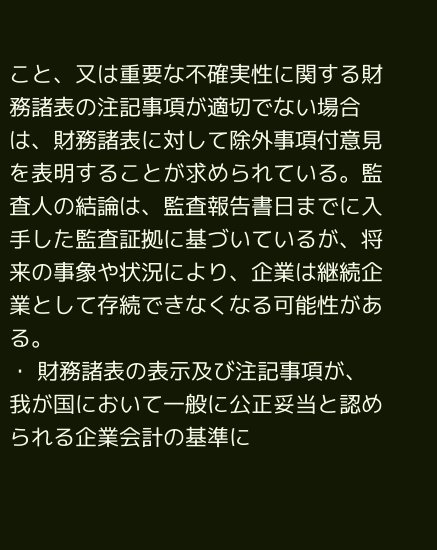こと、又は重要な不確実性に関する財務諸表の注記事項が適切でない場合は、財務諸表に対して除外事項付意見を表明することが求められている。監査人の結論は、監査報告書日までに入手した監査証拠に基づいているが、将来の事象や状況により、企業は継続企業として存続できなくなる可能性がある。
・ 財務諸表の表示及び注記事項が、我が国において一般に公正妥当と認められる企業会計の基準に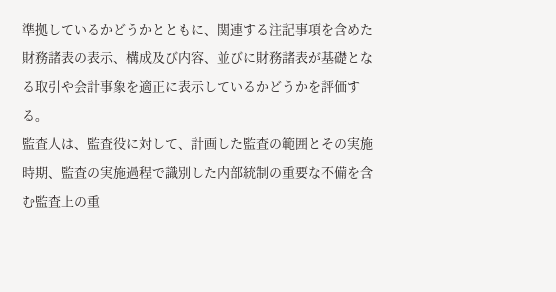準拠しているかどうかとともに、関連する注記事項を含めた財務諸表の表示、構成及び内容、並びに財務諸表が基礎となる取引や会計事象を適正に表示しているかどうかを評価する。
監査人は、監査役に対して、計画した監査の範囲とその実施時期、監査の実施過程で識別した内部統制の重要な不備を含む監査上の重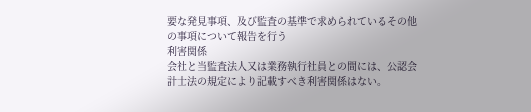要な発見事項、及び監査の基準で求められているその他の事項について報告を行う
利害関係
会社と当監査法人又は業務執行社員との間には、公認会計士法の規定により記載すべき利害関係はない。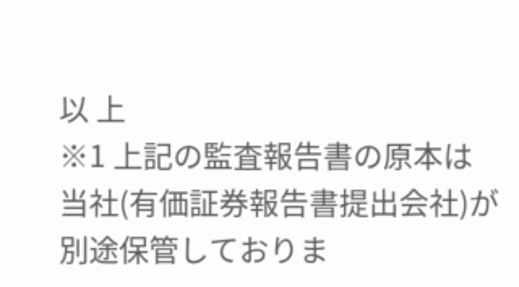以 上
※1 上記の監査報告書の原本は当社(有価証券報告書提出会社)が別途保管しておりま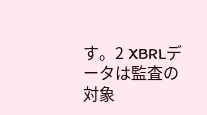す。2 XBRLデータは監査の対象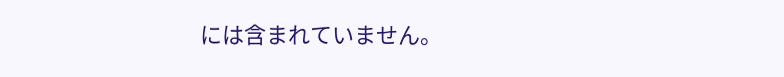には含まれていません。